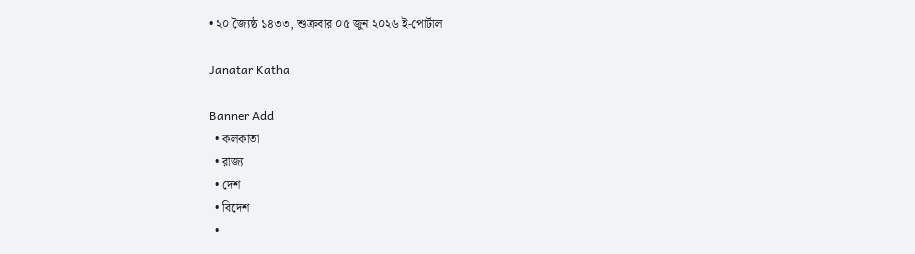• ২০ জ্যৈষ্ঠ ১৪৩৩, শুক্রবার ০৫ জুন ২০২৬ ই-পোর্টাল

Janatar Katha

Banner Add
  • কলকাতা
  • রাজ্য
  • দেশ
  • বিদেশ
  •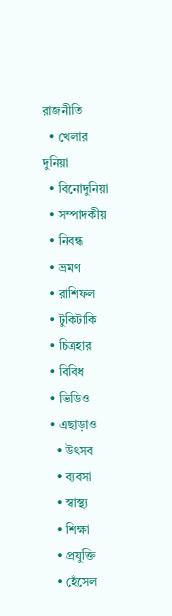রাজনীতি
  • খেলার দুনিয়া
  • বিনোদুনিয়া
  • সম্পাদকীয়
  • নিবন্ধ
  • ভ্রমণ
  • রাশিফল
  • টুকিটাকি
  • চিত্রহার
  • বিবিধ
  • ভিডিও
  • এছাড়াও
    • উৎসব
    • ব্যবসা
    • স্বাস্থ্য
    • শিক্ষা
    • প্রযুক্তি
    • হেঁসেল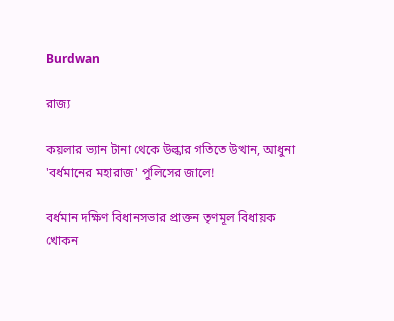Burdwan

রাজ্য

কয়লার ভ্যান টানা থেকে উল্কার গতিতে উত্থান, আধুনা 'বর্ধমানের মহারাজ' পুলিসের জালে!

বর্ধমান দক্ষিণ বিধানসভার প্রাক্তন তৃণমূল বিধায়ক খোকন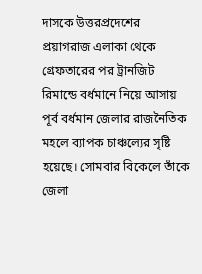দাসকে উত্তরপ্রদেশের প্রয়াগরাজ এলাকা থেকে গ্রেফতারের পর ট্রানজিট রিমান্ডে বর্ধমানে নিয়ে আসায় পূর্ব বর্ধমান জেলার রাজনৈতিক মহলে ব্যাপক চাঞ্চল্যের সৃষ্টি হয়েছে। সোমবার বিকেলে তাঁকে জেলা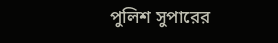পুলিশ সুপারের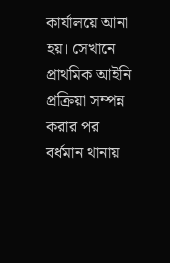কার্যালয়ে আনা হয়। সেখানে প্রাথমিক আইনি প্রক্রিয়া সম্পন্ন করার পর বর্ধমান থানায়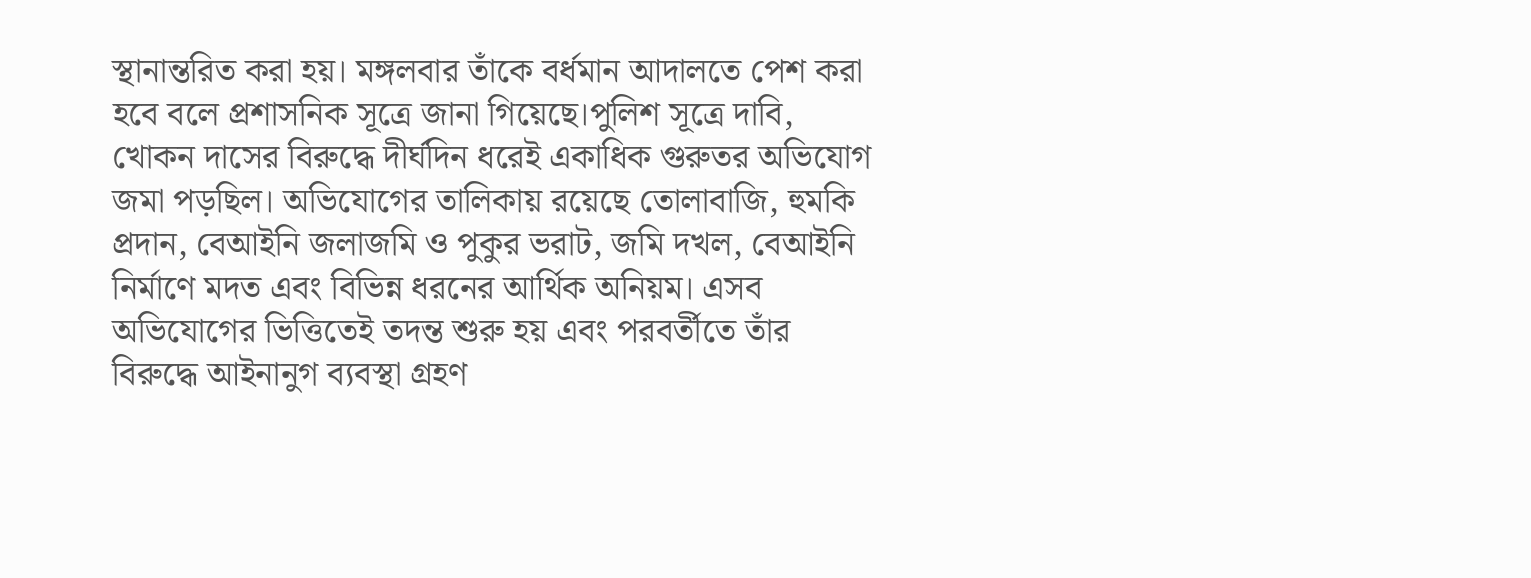স্থানান্তরিত করা হয়। মঙ্গলবার তাঁকে বর্ধমান আদালতে পেশ করা হবে বলে প্রশাসনিক সূত্রে জানা গিয়েছে।পুলিশ সূত্রে দাবি, খোকন দাসের বিরুদ্ধে দীর্ঘদিন ধরেই একাধিক গুরুতর অভিযোগ জমা পড়ছিল। অভিযোগের তালিকায় রয়েছে তোলাবাজি, হুমকি প্রদান, বেআইনি জলাজমি ও পুকুর ভরাট, জমি দখল, বেআইনি নির্মাণে মদত এবং বিভিন্ন ধরনের আর্থিক অনিয়ম। এসব অভিযোগের ভিত্তিতেই তদন্ত শুরু হয় এবং পরবর্তীতে তাঁর বিরুদ্ধে আইনানুগ ব্যবস্থা গ্রহণ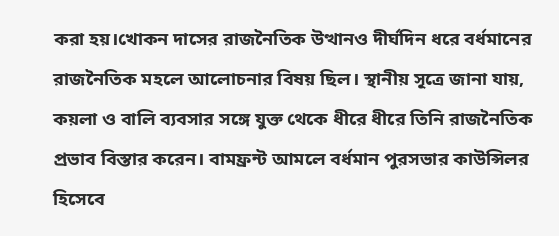করা হয়।খোকন দাসের রাজনৈতিক উত্থানও দীর্ঘদিন ধরে বর্ধমানের রাজনৈতিক মহলে আলোচনার বিষয় ছিল। স্থানীয় সূত্রে জানা যায়, কয়লা ও বালি ব্যবসার সঙ্গে যুক্ত থেকে ধীরে ধীরে তিনি রাজনৈতিক প্রভাব বিস্তার করেন। বামফ্রন্ট আমলে বর্ধমান পুরসভার কাউন্সিলর হিসেবে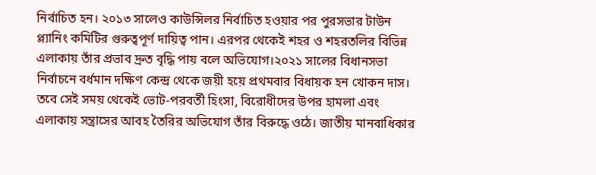নির্বাচিত হন। ২০১৩ সালেও কাউন্সিলর নির্বাচিত হওয়ার পর পুরসভার টাউন প্ল্যানিং কমিটির গুরুত্বপূর্ণ দায়িত্ব পান। এরপর থেকেই শহর ও শহরতলির বিভিন্ন এলাকায় তাঁর প্রভাব দ্রুত বৃদ্ধি পায় বলে অভিযোগ।২০২১ সালের বিধানসভা নির্বাচনে বর্ধমান দক্ষিণ কেন্দ্র থেকে জয়ী হয়ে প্রথমবার বিধায়ক হন খোকন দাস। তবে সেই সময় থেকেই ভোট-পরবর্তী হিংসা, বিরোধীদের উপর হামলা এবং এলাকায় সন্ত্রাসের আবহ তৈরির অভিযোগ তাঁর বিরুদ্ধে ওঠে। জাতীয় মানবাধিকার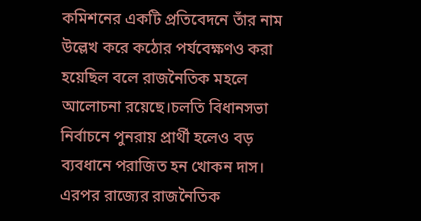কমিশনের একটি প্রতিবেদনে তাঁর নাম উল্লেখ করে কঠোর পর্যবেক্ষণও করা হয়েছিল বলে রাজনৈতিক মহলে আলোচনা রয়েছে।চলতি বিধানসভা নির্বাচনে পুনরায় প্রার্থী হলেও বড় ব্যবধানে পরাজিত হন খোকন দাস। এরপর রাজ্যের রাজনৈতিক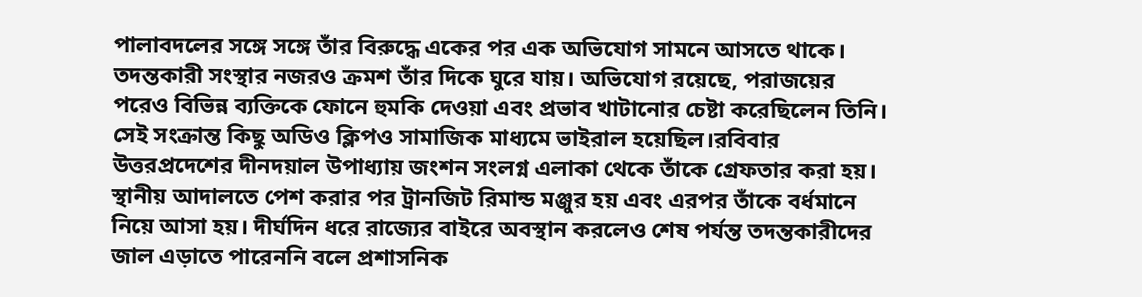পালাবদলের সঙ্গে সঙ্গে তাঁর বিরুদ্ধে একের পর এক অভিযোগ সামনে আসতে থাকে। তদন্তকারী সংস্থার নজরও ক্রমশ তাঁর দিকে ঘুরে যায়। অভিযোগ রয়েছে, পরাজয়ের পরেও বিভিন্ন ব্যক্তিকে ফোনে হুমকি দেওয়া এবং প্রভাব খাটানোর চেষ্টা করেছিলেন তিনি। সেই সংক্রান্ত কিছু অডিও ক্লিপও সামাজিক মাধ্যমে ভাইরাল হয়েছিল।রবিবার উত্তরপ্রদেশের দীনদয়াল উপাধ্যায় জংশন সংলগ্ন এলাকা থেকে তাঁকে গ্রেফতার করা হয়। স্থানীয় আদালতে পেশ করার পর ট্রানজিট রিমান্ড মঞ্জুর হয় এবং এরপর তাঁকে বর্ধমানে নিয়ে আসা হয়। দীর্ঘদিন ধরে রাজ্যের বাইরে অবস্থান করলেও শেষ পর্যন্ত তদন্তকারীদের জাল এড়াতে পারেননি বলে প্রশাসনিক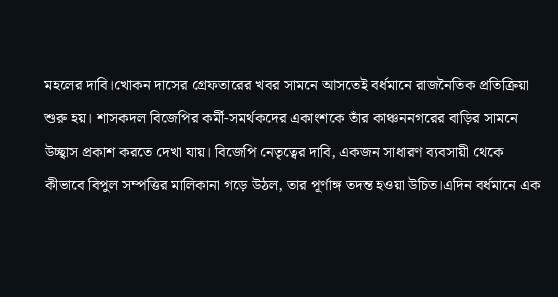মহলের দাবি।খোকন দাসের গ্রেফতারের খবর সামনে আসতেই বর্ধমানে রাজনৈতিক প্রতিক্রিয়া শুরু হয়। শাসকদল বিজেপির কর্মী-সমর্থকদের একাংশকে তাঁর কাঞ্চননগরের বাড়ির সামনে উচ্ছ্বাস প্রকাশ করতে দেখা যায়। বিজেপি নেতৃত্বের দাবি, একজন সাধারণ ব্যবসায়ী থেকে কীভাবে বিপুল সম্পত্তির মালিকানা গড়ে উঠল, তার পূর্ণাঙ্গ তদন্ত হওয়া উচিত।এদিন বর্ধমানে এক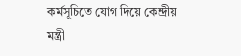কর্মসূচিতে যোগ দিয়ে কেন্দ্রীয় মন্ত্রী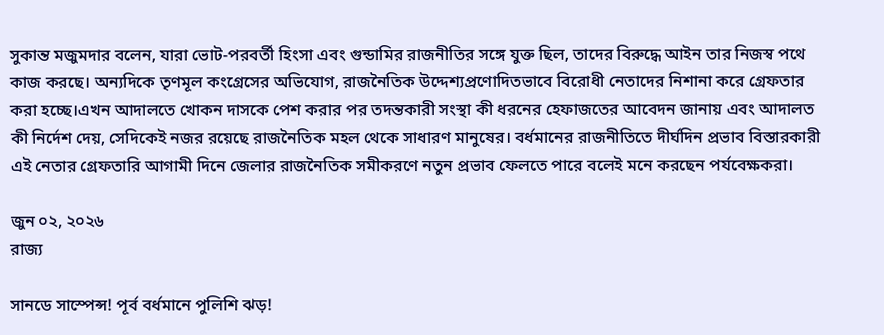সুকান্ত মজুমদার বলেন, যারা ভোট-পরবর্তী হিংসা এবং গুন্ডামির রাজনীতির সঙ্গে যুক্ত ছিল, তাদের বিরুদ্ধে আইন তার নিজস্ব পথে কাজ করছে। অন্যদিকে তৃণমূল কংগ্রেসের অভিযোগ, রাজনৈতিক উদ্দেশ্যপ্রণোদিতভাবে বিরোধী নেতাদের নিশানা করে গ্রেফতার করা হচ্ছে।এখন আদালতে খোকন দাসকে পেশ করার পর তদন্তকারী সংস্থা কী ধরনের হেফাজতের আবেদন জানায় এবং আদালত কী নির্দেশ দেয়, সেদিকেই নজর রয়েছে রাজনৈতিক মহল থেকে সাধারণ মানুষের। বর্ধমানের রাজনীতিতে দীর্ঘদিন প্রভাব বিস্তারকারী এই নেতার গ্রেফতারি আগামী দিনে জেলার রাজনৈতিক সমীকরণে নতুন প্রভাব ফেলতে পারে বলেই মনে করছেন পর্যবেক্ষকরা।

জুন ০২, ২০২৬
রাজ্য

সানডে সাস্পেন্স! পূর্ব বর্ধমানে পুলিশি ঝড়!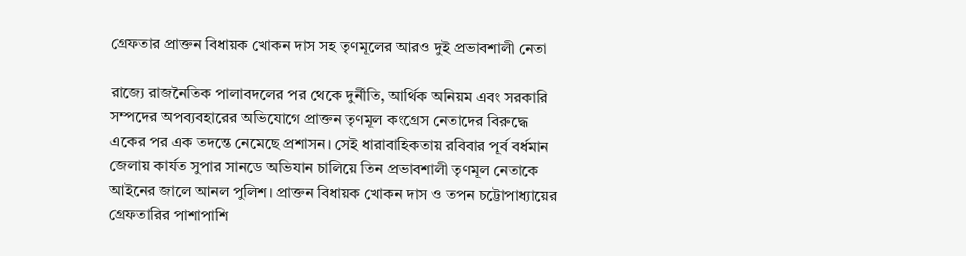গ্রেফতার প্রাক্তন বিধায়ক খোকন দাস সহ তৃণমূলের আরও দুই প্রভাবশালী নেতা

রাজ্যে রাজনৈতিক পালাবদলের পর থেকে দুর্নীতি, আর্থিক অনিয়ম এবং সরকারি সম্পদের অপব্যবহারের অভিযোগে প্রাক্তন তৃণমূল কংগ্রেস নেতাদের বিরুদ্ধে একের পর এক তদন্তে নেমেছে প্রশাসন। সেই ধারাবাহিকতায় রবিবার পূর্ব বর্ধমান জেলায় কার্যত সুপার সানডে অভিযান চালিয়ে তিন প্রভাবশালী তৃণমূল নেতাকে আইনের জালে আনল পুলিশ। প্রাক্তন বিধায়ক খোকন দাস ও তপন চট্টোপাধ্যায়ের গ্রেফতারির পাশাপাশি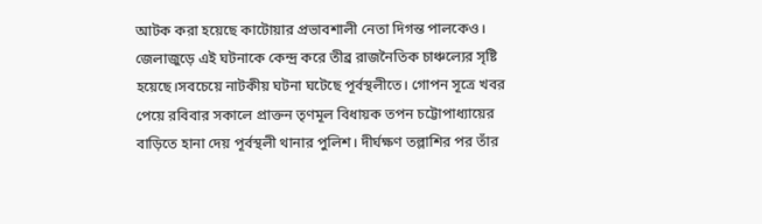আটক করা হয়েছে কাটোয়ার প্রভাবশালী নেতা দিগন্ত পালকেও। জেলাজুড়ে এই ঘটনাকে কেন্দ্র করে তীব্র রাজনৈতিক চাঞ্চল্যের সৃষ্টি হয়েছে।সবচেয়ে নাটকীয় ঘটনা ঘটেছে পূর্বস্থলীতে। গোপন সূত্রে খবর পেয়ে রবিবার সকালে প্রাক্তন তৃণমূল বিধায়ক তপন চট্টোপাধ্যায়ের বাড়িতে হানা দেয় পূর্বস্থলী থানার পুলিশ। দীর্ঘক্ষণ তল্লাশির পর তাঁর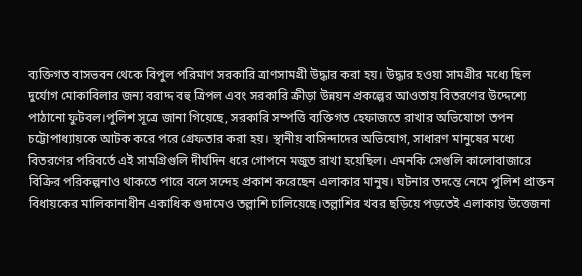ব্যক্তিগত বাসভবন থেকে বিপুল পরিমাণ সরকারি ত্রাণসামগ্রী উদ্ধার করা হয়। উদ্ধার হওয়া সামগ্রীর মধ্যে ছিল দুর্যোগ মোকাবিলার জন্য বরাদ্দ বহু ত্রিপল এবং সরকারি ক্রীড়া উন্নয়ন প্রকল্পের আওতায় বিতরণের উদ্দেশ্যে পাঠানো ফুটবল।পুলিশ সূত্রে জানা গিয়েছে, সরকারি সম্পত্তি ব্যক্তিগত হেফাজতে রাখার অভিযোগে তপন চট্টোপাধ্যায়কে আটক করে পরে গ্রেফতার করা হয়। স্থানীয় বাসিন্দাদের অভিযোগ, সাধারণ মানুষের মধ্যে বিতরণের পরিবর্তে এই সামগ্রিগুলি দীর্ঘদিন ধরে গোপনে মজুত রাখা হয়েছিল। এমনকি সেগুলি কালোবাজারে বিক্রির পরিকল্পনাও থাকতে পারে বলে সন্দেহ প্রকাশ করেছেন এলাকার মানুষ। ঘটনার তদন্তে নেমে পুলিশ প্রাক্তন বিধায়কের মালিকানাধীন একাধিক গুদামেও তল্লাশি চালিয়েছে।তল্লাশির খবর ছড়িয়ে পড়তেই এলাকায় উত্তেজনা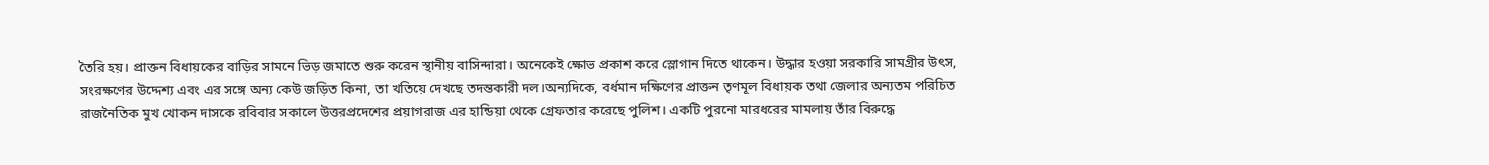তৈরি হয়। প্রাক্তন বিধায়কের বাড়ির সামনে ভিড় জমাতে শুরু করেন স্থানীয় বাসিন্দারা। অনেকেই ক্ষোভ প্রকাশ করে স্লোগান দিতে থাকেন। উদ্ধার হওয়া সরকারি সামগ্রীর উৎস, সংরক্ষণের উদ্দেশ্য এবং এর সঙ্গে অন্য কেউ জড়িত কিনা, তা খতিয়ে দেখছে তদন্তকারী দল।অন্যদিকে, বর্ধমান দক্ষিণের প্রাক্তন তৃণমূল বিধায়ক তথা জেলার অন্যতম পরিচিত রাজনৈতিক মুখ খোকন দাসকে রবিবার সকালে উত্তরপ্রদেশের প্রয়াগরাজ এর হান্ডিয়া থেকে গ্রেফতার করেছে পুলিশ। একটি পুরনো মারধরের মামলায় তাঁর বিরুদ্ধে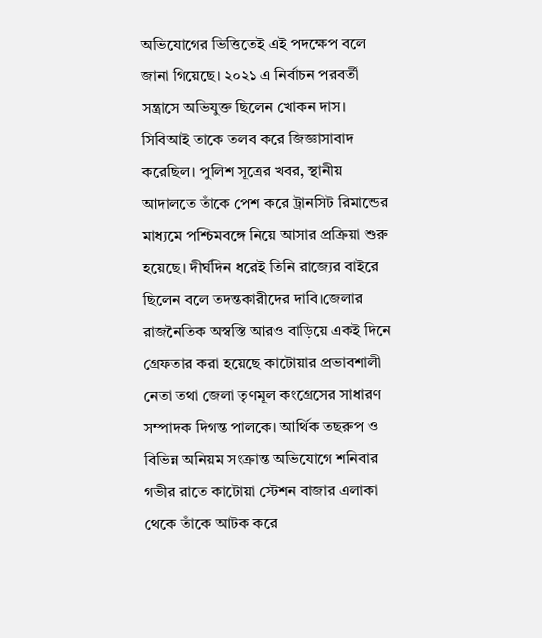অভিযোগের ভিত্তিতেই এই পদক্ষেপ বলে জানা গিয়েছে। ২০২১ এ নির্বাচন পরবর্তী সন্ত্রাসে অভিযুক্ত ছিলেন খোকন দাস। সিবিআই তাকে তলব করে জিজ্ঞাসাবাদ করেছিল। পুলিশ সূত্রের খবর, স্থানীয় আদালতে তাঁকে পেশ করে ট্রানসিট রিমান্ডের মাধ্যমে পশ্চিমবঙ্গে নিয়ে আসার প্রক্রিয়া শুরু হয়েছে। দীর্ঘদিন ধরেই তিনি রাজ্যের বাইরে ছিলেন বলে তদন্তকারীদের দাবি।জেলার রাজনৈতিক অস্বস্তি আরও বাড়িয়ে একই দিনে গ্রেফতার করা হয়েছে কাটোয়ার প্রভাবশালী নেতা তথা জেলা তৃণমূল কংগ্রেসের সাধারণ সম্পাদক দিগন্ত পালকে। আর্থিক তছরুপ ও বিভিন্ন অনিয়ম সংক্রান্ত অভিযোগে শনিবার গভীর রাতে কাটোয়া স্টেশন বাজার এলাকা থেকে তাঁকে আটক করে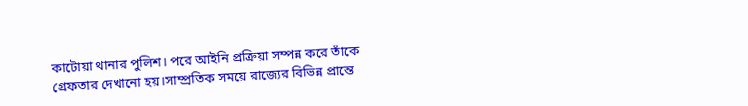কাটোয়া থানার পুলিশ। পরে আইনি প্রক্রিয়া সম্পন্ন করে তাঁকে গ্রেফতার দেখানো হয়।সাম্প্রতিক সময়ে রাজ্যের বিভিন্ন প্রান্তে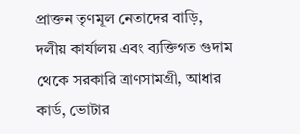প্রাক্তন তৃণমূল নেতাদের বাড়ি, দলীয় কার্যালয় এবং ব্যক্তিগত গুদাম থেকে সরকারি ত্রাণসামগ্রী, আধার কার্ড, ভোটার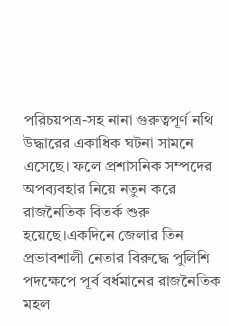পরিচয়পত্র-সহ নানা গুরুত্বপূর্ণ নথি উদ্ধারের একাধিক ঘটনা সামনে এসেছে। ফলে প্রশাসনিক সম্পদের অপব্যবহার নিয়ে নতুন করে রাজনৈতিক বিতর্ক শুরু হয়েছে।একদিনে জেলার তিন প্রভাবশালী নেতার বিরুদ্ধে পুলিশি পদক্ষেপে পূর্ব বর্ধমানের রাজনৈতিক মহল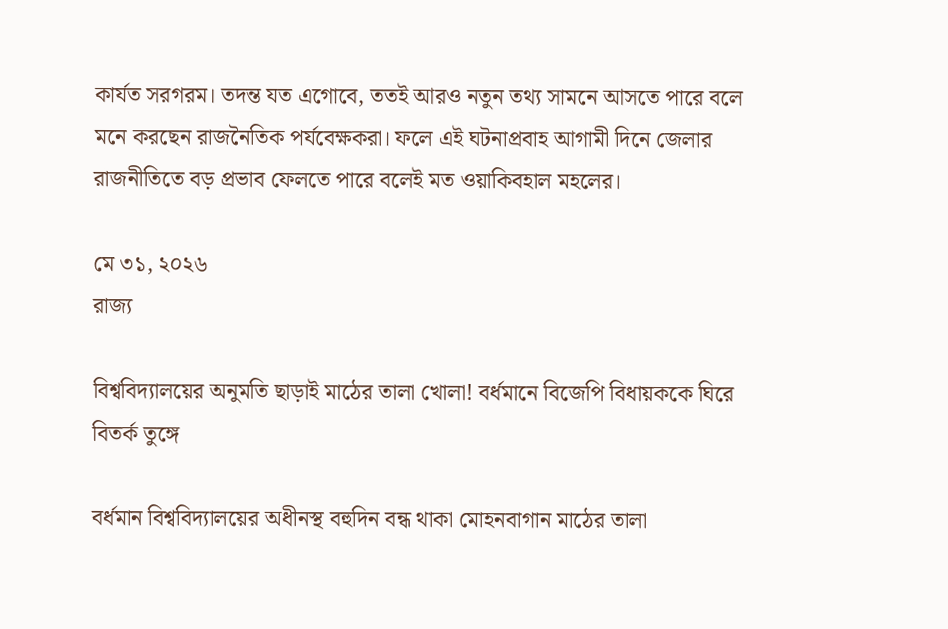কার্যত সরগরম। তদন্ত যত এগোবে, ততই আরও নতুন তথ্য সামনে আসতে পারে বলে মনে করছেন রাজনৈতিক পর্যবেক্ষকরা। ফলে এই ঘটনাপ্রবাহ আগামী দিনে জেলার রাজনীতিতে বড় প্রভাব ফেলতে পারে বলেই মত ওয়াকিবহাল মহলের।

মে ৩১, ২০২৬
রাজ্য

বিশ্ববিদ্যালয়ের অনুমতি ছাড়াই মাঠের তালা খোলা! বর্ধমানে বিজেপি বিধায়ককে ঘিরে বিতর্ক তুঙ্গে

বর্ধমান বিশ্ববিদ্যালয়ের অধীনস্থ বহুদিন বন্ধ থাকা মোহনবাগান মাঠের তালা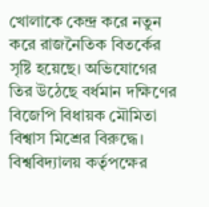খোলাকে কেন্দ্র করে নতুন করে রাজনৈতিক বিতর্কের সৃষ্টি হয়েছে। অভিযোগের তির উঠেছে বর্ধমান দক্ষিণের বিজেপি বিধায়ক মৌমিতা বিশ্বাস মিশ্রের বিরুদ্ধে। বিশ্ববিদ্যালয় কর্তৃপক্ষের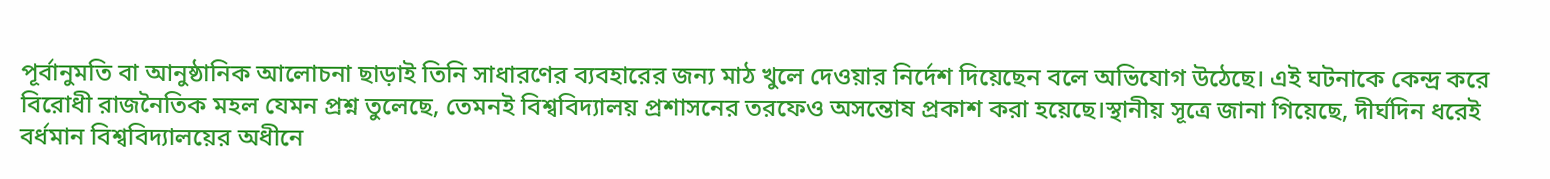পূর্বানুমতি বা আনুষ্ঠানিক আলোচনা ছাড়াই তিনি সাধারণের ব্যবহারের জন্য মাঠ খুলে দেওয়ার নির্দেশ দিয়েছেন বলে অভিযোগ উঠেছে। এই ঘটনাকে কেন্দ্র করে বিরোধী রাজনৈতিক মহল যেমন প্রশ্ন তুলেছে, তেমনই বিশ্ববিদ্যালয় প্রশাসনের তরফেও অসন্তোষ প্রকাশ করা হয়েছে।স্থানীয় সূত্রে জানা গিয়েছে, দীর্ঘদিন ধরেই বর্ধমান বিশ্ববিদ্যালয়ের অধীনে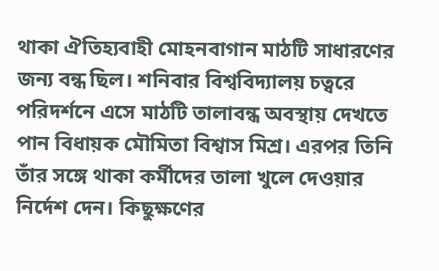থাকা ঐতিহ্যবাহী মোহনবাগান মাঠটি সাধারণের জন্য বন্ধ ছিল। শনিবার বিশ্ববিদ্যালয় চত্বরে পরিদর্শনে এসে মাঠটি তালাবন্ধ অবস্থায় দেখতে পান বিধায়ক মৌমিতা বিশ্বাস মিশ্র। এরপর তিনি তাঁর সঙ্গে থাকা কর্মীদের তালা খুলে দেওয়ার নির্দেশ দেন। কিছুক্ষণের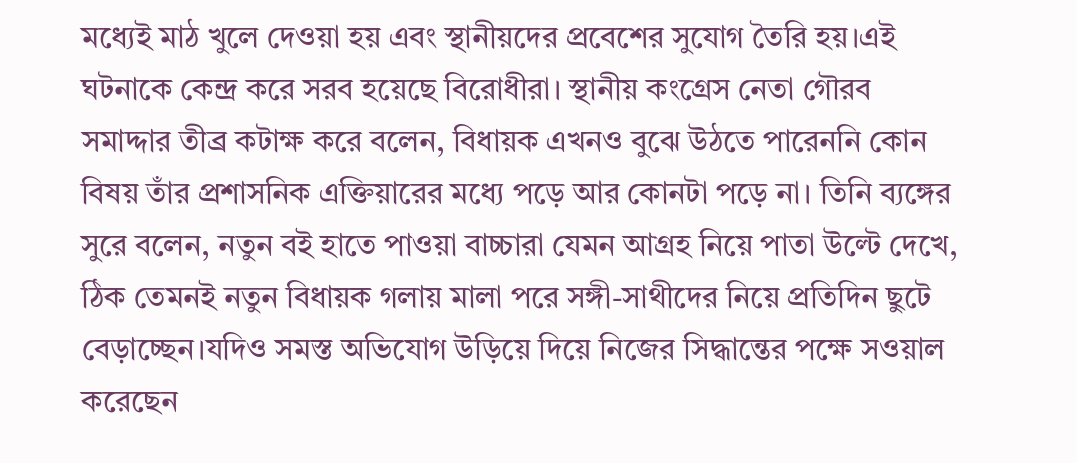মধ্যেই মাঠ খুলে দেওয়া হয় এবং স্থানীয়দের প্রবেশের সুযোগ তৈরি হয়।এই ঘটনাকে কেন্দ্র করে সরব হয়েছে বিরোধীরা। স্থানীয় কংগ্রেস নেতা গৌরব সমাদ্দার তীব্র কটাক্ষ করে বলেন, বিধায়ক এখনও বুঝে উঠতে পারেননি কোন বিষয় তাঁর প্রশাসনিক এক্তিয়ারের মধ্যে পড়ে আর কোনটা পড়ে না। তিনি ব্যঙ্গের সুরে বলেন, নতুন বই হাতে পাওয়া বাচ্চারা যেমন আগ্রহ নিয়ে পাতা উল্টে দেখে, ঠিক তেমনই নতুন বিধায়ক গলায় মালা পরে সঙ্গী-সাথীদের নিয়ে প্রতিদিন ছুটে বেড়াচ্ছেন।যদিও সমস্ত অভিযোগ উড়িয়ে দিয়ে নিজের সিদ্ধান্তের পক্ষে সওয়াল করেছেন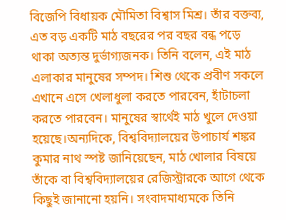বিজেপি বিধায়ক মৌমিতা বিশ্বাস মিশ্র। তাঁর বক্তব্য, এত বড় একটি মাঠ বছরের পর বছর বন্ধ পড়ে থাকা অত্যন্ত দুর্ভাগ্যজনক। তিনি বলেন, এই মাঠ এলাকার মানুষের সম্পদ। শিশু থেকে প্রবীণ সকলে এখানে এসে খেলাধুলা করতে পারবেন, হাঁটাচলা করতে পারবেন। মানুষের স্বার্থেই মাঠ খুলে দেওয়া হয়েছে।অন্যদিকে, বিশ্ববিদ্যালয়ের উপাচার্য শঙ্কর কুমার নাথ স্পষ্ট জানিয়েছেন, মাঠ খোলার বিষয়ে তাঁকে বা বিশ্ববিদ্যালয়ের রেজিস্ট্রারকে আগে থেকে কিছুই জানানো হয়নি। সংবাদমাধ্যমকে তিনি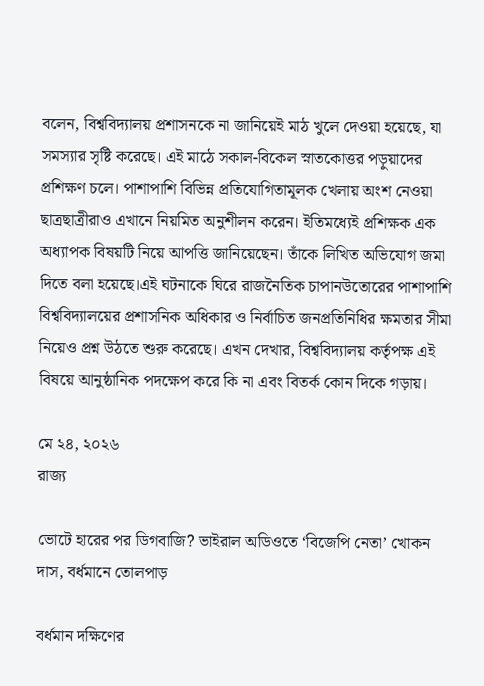বলেন, বিশ্ববিদ্যালয় প্রশাসনকে না জানিয়েই মাঠ খুলে দেওয়া হয়েছে, যা সমস্যার সৃষ্টি করেছে। এই মাঠে সকাল-বিকেল স্নাতকোত্তর পড়ুয়াদের প্রশিক্ষণ চলে। পাশাপাশি বিভিন্ন প্রতিযোগিতামূলক খেলায় অংশ নেওয়া ছাত্রছাত্রীরাও এখানে নিয়মিত অনুশীলন করেন। ইতিমধ্যেই প্রশিক্ষক এক অধ্যাপক বিষয়টি নিয়ে আপত্তি জানিয়েছেন। তাঁকে লিখিত অভিযোগ জমা দিতে বলা হয়েছে।এই ঘটনাকে ঘিরে রাজনৈতিক চাপানউতোরের পাশাপাশি বিশ্ববিদ্যালয়ের প্রশাসনিক অধিকার ও নির্বাচিত জনপ্রতিনিধির ক্ষমতার সীমা নিয়েও প্রশ্ন উঠতে শুরু করেছে। এখন দেখার, বিশ্ববিদ্যালয় কর্তৃপক্ষ এই বিষয়ে আনুষ্ঠানিক পদক্ষেপ করে কি না এবং বিতর্ক কোন দিকে গড়ায়।

মে ২৪, ২০২৬
রাজ্য

ভোটে হারের পর ডিগবাজি? ভাইরাল অডিওতে ‘বিজেপি নেতা’ খোকন দাস, বর্ধমানে তোলপাড়

বর্ধমান দক্ষিণের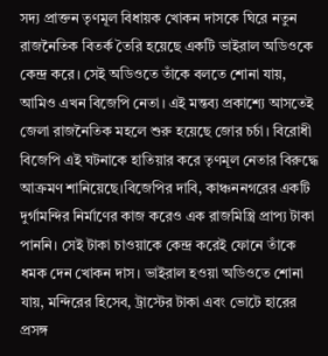সদ্য প্রাক্তন তৃণমূল বিধায়ক খোকন দাসকে ঘিরে নতুন রাজনৈতিক বিতর্ক তৈরি হয়েছে একটি ভাইরাল অডিওকে কেন্দ্র করে। সেই অডিওতে তাঁকে বলতে শোনা যায়, আমিও এখন বিজেপি নেতা। এই মন্তব্য প্রকাশ্যে আসতেই জেলা রাজনৈতিক মহলে শুরু হয়েছে জোর চর্চা। বিরোধী বিজেপি এই ঘটনাকে হাতিয়ার করে তৃণমূল নেতার বিরুদ্ধে আক্রমণ শানিয়েছে।বিজেপির দাবি, কাঞ্চননগরের একটি দুর্গামন্দির নির্মাণের কাজ করেও এক রাজমিস্ত্রি প্রাপ্য টাকা পাননি। সেই টাকা চাওয়াকে কেন্দ্র করেই ফোনে তাঁকে ধমক দেন খোকন দাস। ভাইরাল হওয়া অডিওতে শোনা যায়, মন্দিরের হিসেব, ট্রাস্টের টাকা এবং ভোটে হারের প্রসঙ্গ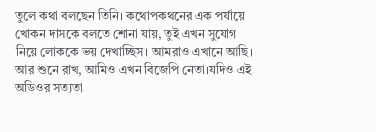তুলে কথা বলছেন তিনি। কথোপকথনের এক পর্যায়ে খোকন দাসকে বলতে শোনা যায়, তুই এখন সুযোগ নিয়ে লোককে ভয় দেখাচ্ছিস। আমরাও এখানে আছি। আর শুনে রাখ, আমিও এখন বিজেপি নেতা।যদিও এই অডিওর সত্যতা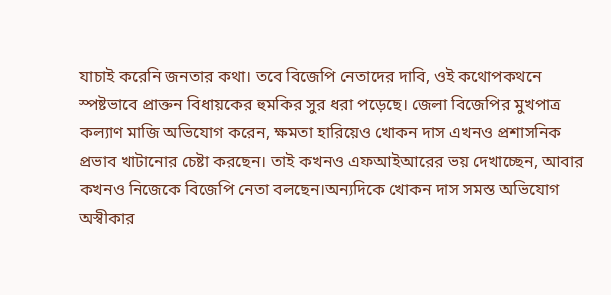যাচাই করেনি জনতার কথা। তবে বিজেপি নেতাদের দাবি, ওই কথোপকথনে স্পষ্টভাবে প্রাক্তন বিধায়কের হুমকির সুর ধরা পড়েছে। জেলা বিজেপির মুখপাত্র কল্যাণ মাজি অভিযোগ করেন, ক্ষমতা হারিয়েও খোকন দাস এখনও প্রশাসনিক প্রভাব খাটানোর চেষ্টা করছেন। তাই কখনও এফআইআরের ভয় দেখাচ্ছেন, আবার কখনও নিজেকে বিজেপি নেতা বলছেন।অন্যদিকে খোকন দাস সমস্ত অভিযোগ অস্বীকার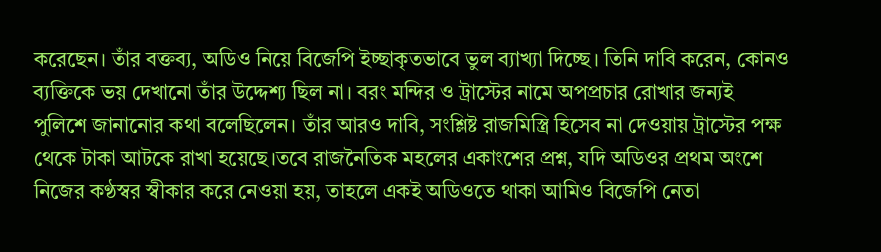করেছেন। তাঁর বক্তব্য, অডিও নিয়ে বিজেপি ইচ্ছাকৃতভাবে ভুল ব্যাখ্যা দিচ্ছে। তিনি দাবি করেন, কোনও ব্যক্তিকে ভয় দেখানো তাঁর উদ্দেশ্য ছিল না। বরং মন্দির ও ট্রাস্টের নামে অপপ্রচার রোখার জন্যই পুলিশে জানানোর কথা বলেছিলেন। তাঁর আরও দাবি, সংশ্লিষ্ট রাজমিস্ত্রি হিসেব না দেওয়ায় ট্রাস্টের পক্ষ থেকে টাকা আটকে রাখা হয়েছে।তবে রাজনৈতিক মহলের একাংশের প্রশ্ন, যদি অডিওর প্রথম অংশে নিজের কণ্ঠস্বর স্বীকার করে নেওয়া হয়, তাহলে একই অডিওতে থাকা আমিও বিজেপি নেতা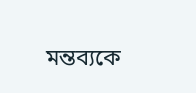মন্তব্যকে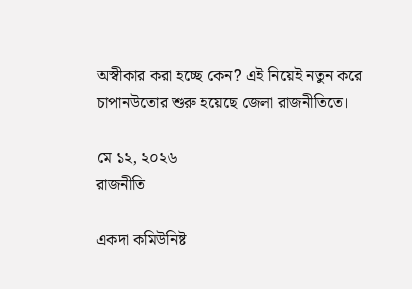অস্বীকার করা হচ্ছে কেন? এই নিয়েই নতুন করে চাপানউতোর শুরু হয়েছে জেলা রাজনীতিতে।

মে ১২, ২০২৬
রাজনীতি

একদা কমিউনিষ্ট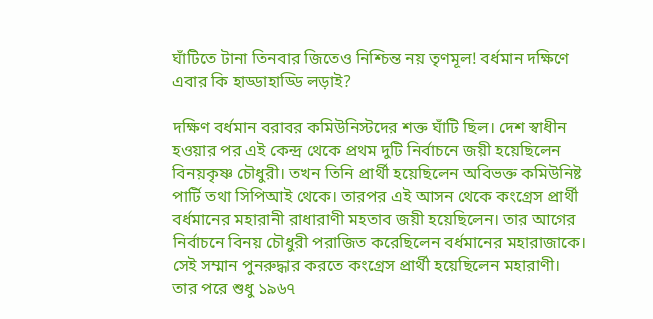ঘাঁটিতে টানা তিনবার জিতেও নিশ্চিন্ত নয় তৃণমূল! বর্ধমান দক্ষিণে এবার কি হাড্ডাহাড্ডি লড়াই?

দক্ষিণ বর্ধমান বরাবর কমিউনিস্টদের শক্ত ঘাঁটি ছিল। দেশ স্বাধীন হওয়ার পর এই কেন্দ্র থেকে প্রথম দুটি নির্বাচনে জয়ী হয়েছিলেন বিনয়কৃষ্ণ চৌধুরী। তখন তিনি প্রার্থী হয়েছিলেন অবিভক্ত কমিউনিষ্ট পার্টি তথা সিপিআই থেকে। তারপর এই আসন থেকে কংগ্রেস প্রার্থী বর্ধমানের মহারানী রাধারাণী মহতাব জয়ী হয়েছিলেন। তার আগের নির্বাচনে বিনয় চৌধুরী পরাজিত করেছিলেন বর্ধমানের মহারাজাকে। সেই সম্মান পুনরুদ্ধার করতে কংগ্রেস প্রার্থী হয়েছিলেন মহারাণী। তার পরে শুধু ১৯৬৭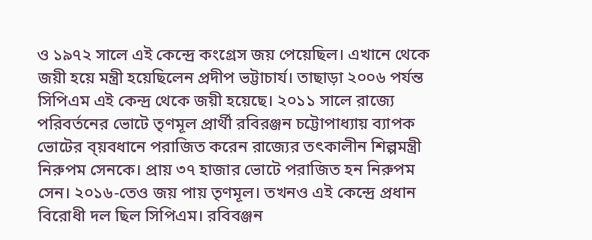ও ১৯৭২ সালে এই কেন্দ্রে কংগ্রেস জয় পেয়েছিল। এখানে থেকে জয়ী হয়ে মন্ত্রী হয়েছিলেন প্রদীপ ভট্টাচার্য। তাছাড়া ২০০৬ পর্যন্ত সিপিএম এই কেন্দ্র থেকে জয়ী হয়েছে। ২০১১ সালে রাজ্যে পরিবর্তনের ভোটে তৃণমূল প্রার্থী রবিরঞ্জন চট্টোপাধ্যায় ব্যাপক ভোটের ব্য়বধানে পরাজিত করেন রাজ্যের তৎকালীন শিল্পমন্ত্রী নিরুপম সেনকে। প্রায় ৩৭ হাজার ভোটে পরাজিত হন নিরুপম সেন। ২০১৬-তেও জয় পায় তৃণমূল। তখনও এই কেন্দ্রে প্রধান বিরোধী দল ছিল সিপিএম। রবিবঞ্জন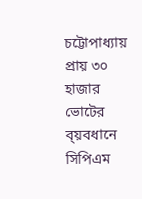চট্টোপাধ্যায় প্রায় ৩০ হাজার ভোটের ব্য়বধানে সিপিএম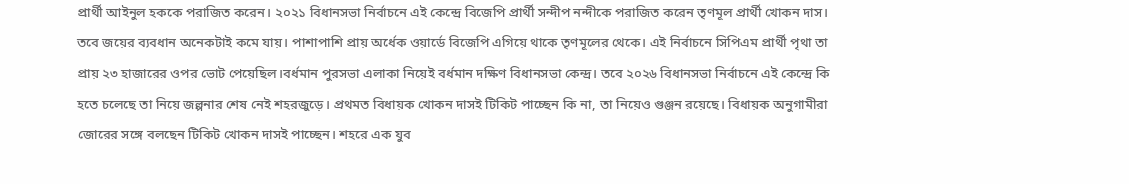প্রার্থী আইনুল হককে পরাজিত করেন। ২০২১ বিধানসভা নির্বাচনে এই কেন্দ্রে বিজেপি প্রার্থী সন্দীপ নন্দীকে পরাজিত করেন তৃণমূল প্রার্থী খোকন দাস। তবে জয়ের ব্যবধান অনেকটাই কমে যায়। পাশাপাশি প্রায় অর্ধেক ওয়ার্ডে বিজেপি এগিয়ে থাকে তৃণমূলের থেকে। এই নির্বাচনে সিপিএম প্রার্থী পৃথা তা প্রায় ২৩ হাজারের ওপর ভোট পেয়েছিল।বর্ধমান পুরসভা এলাকা নিয়েই বর্ধমান দক্ষিণ বিধানসভা কেন্দ্র। তবে ২০২৬ বিধানসভা নির্বাচনে এই কেন্দ্রে কি হতে চলেছে তা নিয়ে জল্পনার শেষ নেই শহরজুড়ে। প্রথমত বিধায়ক খোকন দাসই টিকিট পাচ্ছেন কি না, তা নিয়েও গুঞ্জন রয়েছে। বিধায়ক অনুগামীরা জোরের সঙ্গে বলছেন টিকিট খোকন দাসই পাচ্ছেন। শহরে এক যুব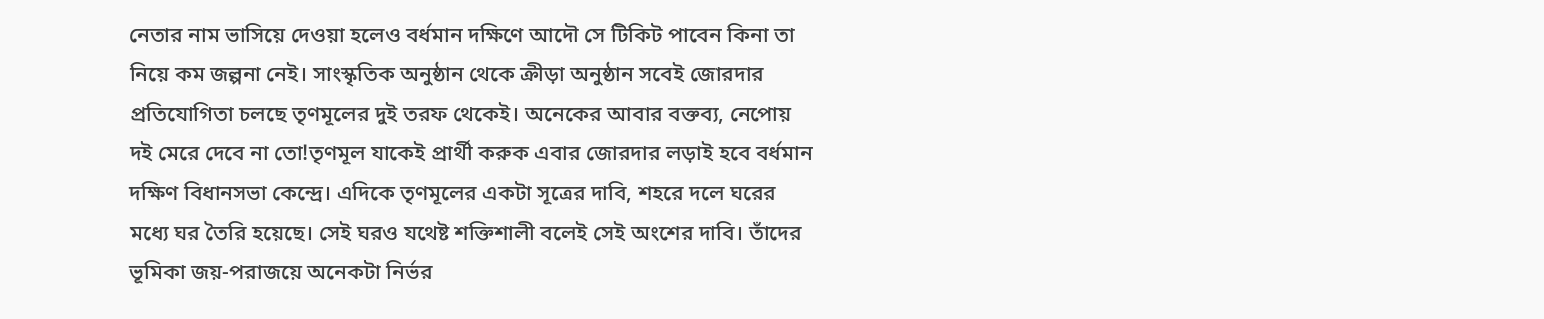নেতার নাম ভাসিয়ে দেওয়া হলেও বর্ধমান দক্ষিণে আদৌ সে টিকিট পাবেন কিনা তা নিয়ে কম জল্পনা নেই। সাংস্কৃতিক অনুষ্ঠান থেকে ক্রীড়া অনুষ্ঠান সবেই জোরদার প্রতিযোগিতা চলছে তৃণমূলের দুই তরফ থেকেই। অনেকের আবার বক্তব্য, নেপোয় দই মেরে দেবে না তো!তৃণমূল যাকেই প্রার্থী করুক এবার জোরদার লড়াই হবে বর্ধমান দক্ষিণ বিধানসভা কেন্দ্রে। এদিকে তৃণমূলের একটা সূত্রের দাবি, শহরে দলে ঘরের মধ্যে ঘর তৈরি হয়েছে। সেই ঘরও যথেষ্ট শক্তিশালী বলেই সেই অংশের দাবি। তাঁদের ভূমিকা জয়-পরাজয়ে অনেকটা নির্ভর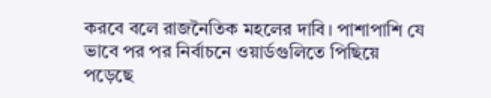করবে বলে রাজনৈতিক মহলের দাবি। পাশাপাশি যে ভাবে পর পর নির্বাচনে ওয়ার্ডগুলিতে পিছিয়ে পড়েছে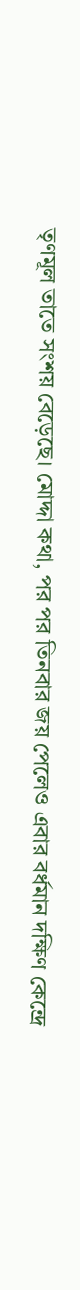তৃণমূল তাতে সংশয় বেড়েছে। মোদ্দা কথা, পর পর তিনবার জয় পেলেও এবার বর্ধমান দক্ষিণ কেন্দ্রে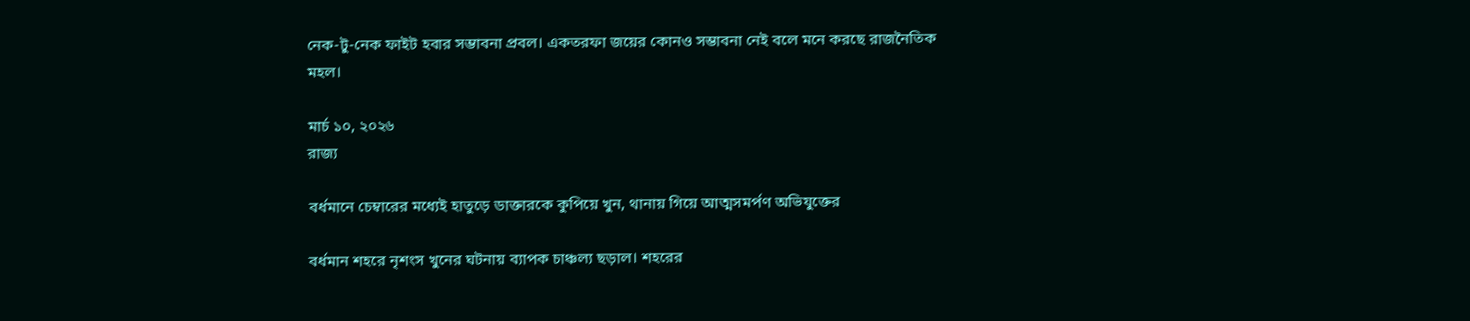নেক-টু-নেক ফাইট হবার সম্ভাবনা প্রবল। একতরফা জয়ের কোনও সম্ভাবনা নেই বলে মনে করছে রাজনৈতিক মহল।

মার্চ ১০, ২০২৬
রাজ্য

বর্ধমানে চেম্বারের মধ্যেই হাতুড়ে ডাক্তারকে কুপিয়ে খুন, থানায় গিয়ে আত্মসমর্পণ অভিযুক্তের

বর্ধমান শহরে নৃশংস খুনের ঘটনায় ব্যাপক চাঞ্চল্য ছড়াল। শহরের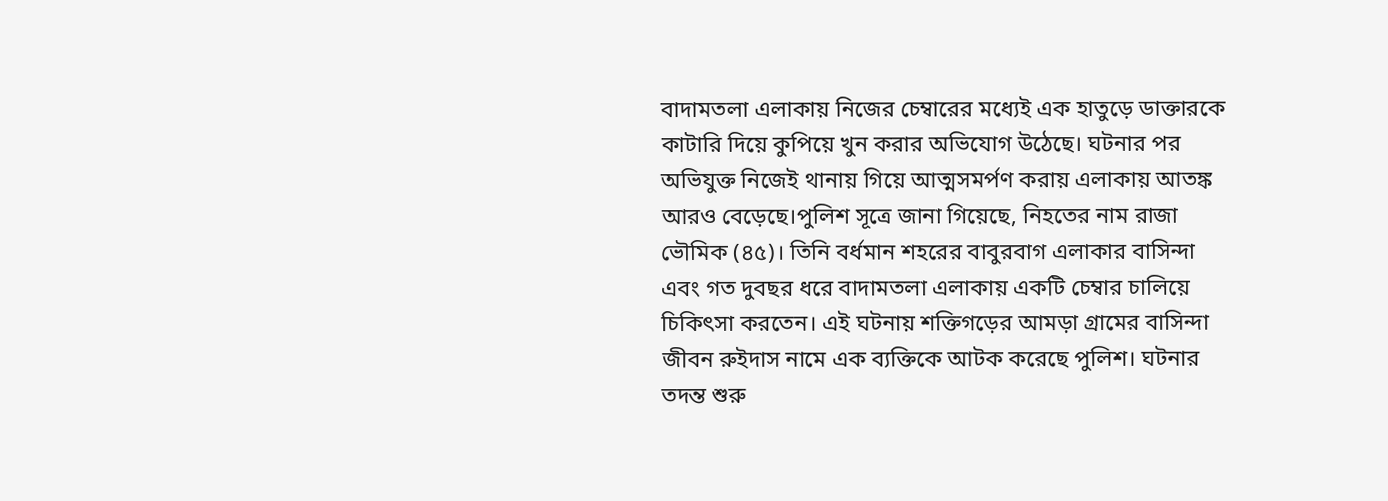বাদামতলা এলাকায় নিজের চেম্বারের মধ্যেই এক হাতুড়ে ডাক্তারকে কাটারি দিয়ে কুপিয়ে খুন করার অভিযোগ উঠেছে। ঘটনার পর অভিযুক্ত নিজেই থানায় গিয়ে আত্মসমর্পণ করায় এলাকায় আতঙ্ক আরও বেড়েছে।পুলিশ সূত্রে জানা গিয়েছে, নিহতের নাম রাজা ভৌমিক (৪৫)। তিনি বর্ধমান শহরের বাবুরবাগ এলাকার বাসিন্দা এবং গত দুবছর ধরে বাদামতলা এলাকায় একটি চেম্বার চালিয়ে চিকিৎসা করতেন। এই ঘটনায় শক্তিগড়ের আমড়া গ্রামের বাসিন্দা জীবন রুইদাস নামে এক ব্যক্তিকে আটক করেছে পুলিশ। ঘটনার তদন্ত শুরু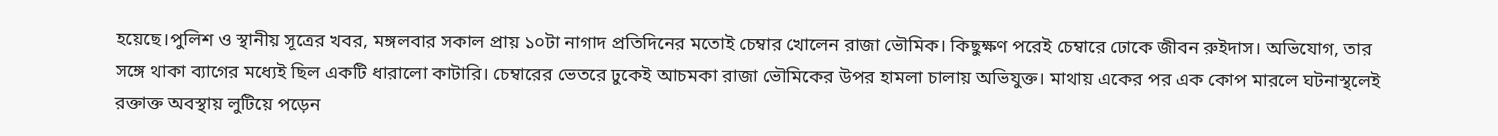হয়েছে।পুলিশ ও স্থানীয় সূত্রের খবর, মঙ্গলবার সকাল প্রায় ১০টা নাগাদ প্রতিদিনের মতোই চেম্বার খোলেন রাজা ভৌমিক। কিছুক্ষণ পরেই চেম্বারে ঢোকে জীবন রুইদাস। অভিযোগ, তার সঙ্গে থাকা ব্যাগের মধ্যেই ছিল একটি ধারালো কাটারি। চেম্বারের ভেতরে ঢুকেই আচমকা রাজা ভৌমিকের উপর হামলা চালায় অভিযুক্ত। মাথায় একের পর এক কোপ মারলে ঘটনাস্থলেই রক্তাক্ত অবস্থায় লুটিয়ে পড়েন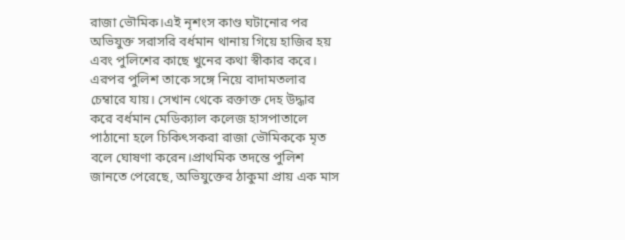রাজা ভৌমিক।এই নৃশংস কাণ্ড ঘটানোর পর অভিযুক্ত সরাসরি বর্ধমান থানায় গিয়ে হাজির হয় এবং পুলিশের কাছে খুনের কথা স্বীকার করে। এরপর পুলিশ তাকে সঙ্গে নিয়ে বাদামতলার চেম্বারে যায়। সেখান থেকে রক্তাক্ত দেহ উদ্ধার করে বর্ধমান মেডিক্যাল কলেজ হাসপাতালে পাঠানো হলে চিকিৎসকরা রাজা ভৌমিককে মৃত বলে ঘোষণা করেন।প্রাথমিক তদন্তে পুলিশ জানতে পেরেছে, অভিযুক্তের ঠাকুমা প্রায় এক মাস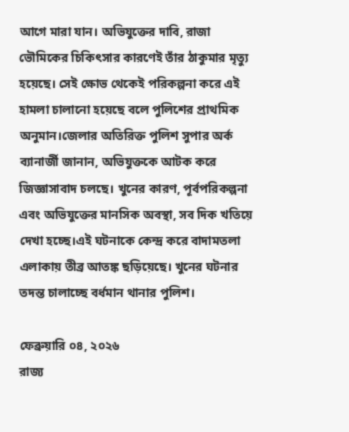আগে মারা যান। অভিযুক্তের দাবি, রাজা ভৌমিকের চিকিৎসার কারণেই তাঁর ঠাকুমার মৃত্যু হয়েছে। সেই ক্ষোভ থেকেই পরিকল্পনা করে এই হামলা চালানো হয়েছে বলে পুলিশের প্রাথমিক অনুমান।জেলার অতিরিক্ত পুলিশ সুপার অর্ক ব্যানার্জী জানান, অভিযুক্তকে আটক করে জিজ্ঞাসাবাদ চলছে। খুনের কারণ, পূর্বপরিকল্পনা এবং অভিযুক্তের মানসিক অবস্থা, সব দিক খতিয়ে দেখা হচ্ছে।এই ঘটনাকে কেন্দ্র করে বাদামতলা এলাকায় তীব্র আতঙ্ক ছড়িয়েছে। খুনের ঘটনার তদন্ত চালাচ্ছে বর্ধমান থানার পুলিশ।

ফেব্রুয়ারি ০৪, ২০২৬
রাজ্য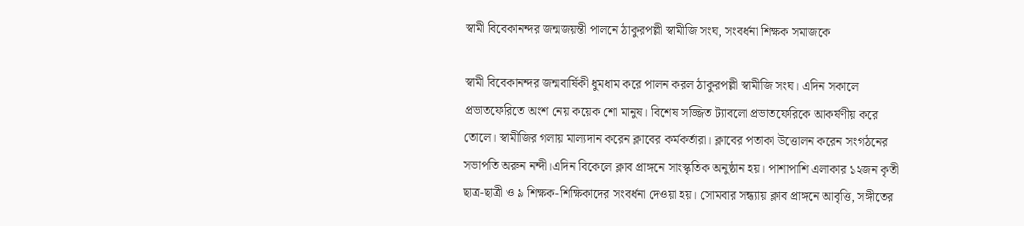স্বামী বিবেকানন্দর জন্মজয়ন্তী পালনে ঠাকুরপল্লী স্বামীজি সংঘ, সংবর্ধনা শিক্ষক সমাজকে

স্বামী বিবেকানন্দর জন্মবার্ষিকী ধুমধাম করে পালন করল ঠাকুরপল্লী স্বামীজি সংঘ। এদিন সকালে প্রভাতফেরিতে অংশ নেয় কয়েক শো মানুষ। বিশেষ সজ্জিত ট্যাবলো প্রভাতফেরিকে আকর্ষণীয় করে তোলে। স্বামীজির গলায় মাল্যদান করেন ক্লাবের কর্মকর্তারা। ক্লাবের পতাকা উত্তোলন করেন সংগঠনের সভাপতি অরুন নন্দী।এদিন বিকেলে ক্লাব প্রাঙ্গনে সাংস্কৃতিক অনুষ্ঠান হয়। পাশাপাশি এলাকার ১২জন কৃতী ছাত্র-ছাত্রী ও ৯ শিক্ষক-শিক্ষিকাদের সংবর্ধনা দেওয়া হয়। সোমবার সন্ধ্যায় ক্লাব প্রাঙ্গনে আবৃত্তি, সঙ্গীতের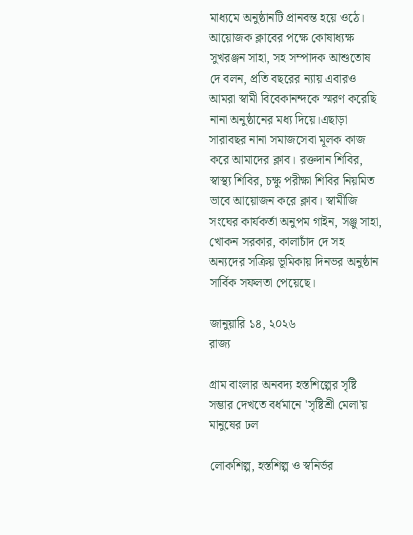মাধ্যমে অনুষ্ঠানটি প্রানবন্ত হয়ে ওঠে। আয়োজক ক্লাবের পক্ষে কোষাধ্যক্ষ সুখরঞ্জন সাহা, সহ সম্পাদক আশুতোষ দে বলন, প্রতি বছরের ন্যায় এবারও আমরা স্বামী বিবেকানন্দকে স্মরণ করেছি নানা অনুষ্ঠানের মধ্য দিয়ে।এছাড়া সারাবছর নানা সমাজসেবা মূলক কাজ করে আমাদের ক্লাব। রক্তদান শিবির, স্বাস্থ্য শিবির, চক্ষু পরীক্ষা শিবির নিয়মিত ভাবে আয়োজন করে ক্লাব। স্বামীজি সংঘের কার্যকর্তা অনুপম গাইন, সঞ্জু সাহা, খোকন সরকার, কালাচাঁদ দে সহ অন্যদের সক্রিয় ভূমিকায় দিনভর অনুষ্ঠান সার্বিক সফলতা পেয়েছে।

জানুয়ারি ১৪, ২০২৬
রাজ্য

গ্রাম বাংলার অনবদ্য হস্তশিল্পের সৃষ্টি সম্ভার দেখতে বর্ধমানে 'সৃষ্টিশ্রী মেলা'য় মানুষের ঢল

লোকশিল্প, হস্তশিল্প ও স্বনির্ভর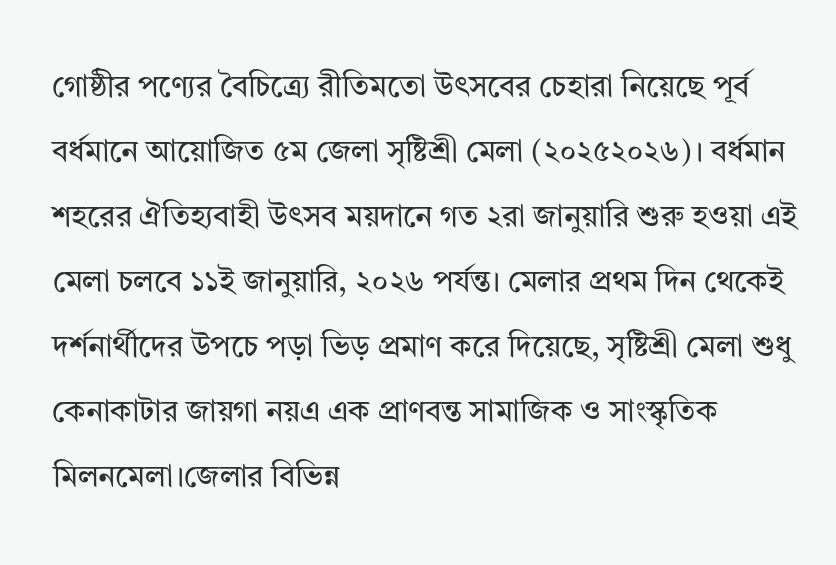গোষ্ঠীর পণ্যের বৈচিত্র্যে রীতিমতো উৎসবের চেহারা নিয়েছে পূর্ব বর্ধমানে আয়োজিত ৫ম জেলা সৃষ্টিশ্রী মেলা (২০২৫২০২৬)। বর্ধমান শহরের ঐতিহ্যবাহী উৎসব ময়দানে গত ২রা জানুয়ারি শুরু হওয়া এই মেলা চলবে ১১ই জানুয়ারি, ২০২৬ পর্যন্ত। মেলার প্রথম দিন থেকেই দর্শনার্থীদের উপচে পড়া ভিড় প্রমাণ করে দিয়েছে, সৃষ্টিশ্রী মেলা শুধু কেনাকাটার জায়গা নয়এ এক প্রাণবন্ত সামাজিক ও সাংস্কৃতিক মিলনমেলা।জেলার বিভিন্ন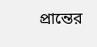প্রান্তের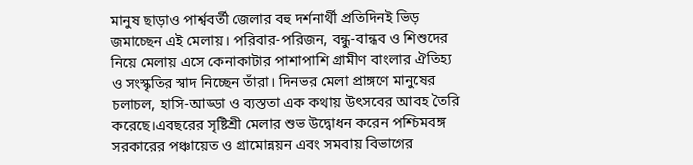মানুষ ছাড়াও পার্শ্ববর্তী জেলার বহু দর্শনার্থী প্রতিদিনই ভিড় জমাচ্ছেন এই মেলায়। পরিবার-পরিজন, বন্ধু-বান্ধব ও শিশুদের নিয়ে মেলায় এসে কেনাকাটার পাশাপাশি গ্রামীণ বাংলার ঐতিহ্য ও সংস্কৃতির স্বাদ নিচ্ছেন তাঁরা। দিনভর মেলা প্রাঙ্গণে মানুষের চলাচল, হাসি-আড্ডা ও ব্যস্ততা এক কথায় উৎসবের আবহ তৈরি করেছে।এবছরের সৃষ্টিশ্রী মেলার শুভ উদ্বোধন করেন পশ্চিমবঙ্গ সরকারের পঞ্চায়েত ও গ্রামোন্নয়ন এবং সমবায় বিভাগের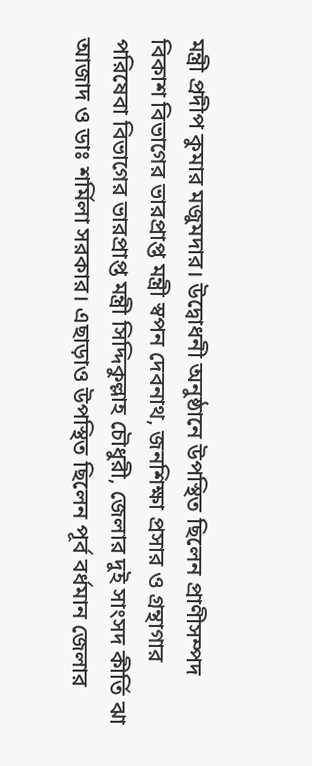মন্ত্রী প্রদীপ কুমার মজুমদার। উদ্বোধনী অনুষ্ঠানে উপস্থিত ছিলেন প্রাণীসম্পদ বিকাশ বিভাগের ভারপ্রাপ্ত মন্ত্রী স্বপন দেবনাথ, জনশিক্ষা প্রসার ও গ্রন্থাগার পরিষেবা বিভাগের ভারপ্রাপ্ত মন্ত্রী সিদ্দিকুল্লাহ চৌধুরী, জেলার দুই সাংসদ কীর্তি ঝা আজাদ ও ডাঃ শর্মিলা সরকার। এছাড়াও উপস্থিত ছিলেন পূর্ব বর্ধমান জেলার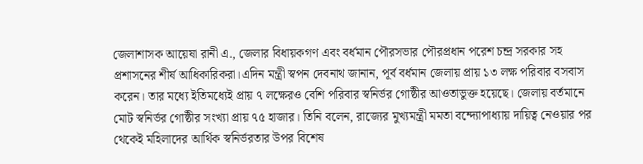জেলাশাসক আয়েষা রানী এ., জেলার বিধায়কগণ এবং বর্ধমান পৌরসভার পৌরপ্রধান পরেশ চন্দ্র সরকার সহ প্রশাসনের শীর্ষ আধিকারিকরা।এদিন মন্ত্রী স্বপন দেবনাথ জানান, পূর্ব বর্ধমান জেলায় প্রায় ১৩ লক্ষ পরিবার বসবাস করেন। তার মধ্যে ইতিমধ্যেই প্রায় ৭ লক্ষেরও বেশি পরিবার স্বনির্ভর গোষ্ঠীর আওতাভুক্ত হয়েছে। জেলায় বর্তমানে মোট স্বনির্ভর গোষ্ঠীর সংখ্যা প্রায় ৭৫ হাজার। তিনি বলেন, রাজ্যের মুখ্যমন্ত্রী মমতা বন্দ্যোপাধ্যায় দায়িত্ব নেওয়ার পর থেকেই মহিলাদের আর্থিক স্বনির্ভরতার উপর বিশেষ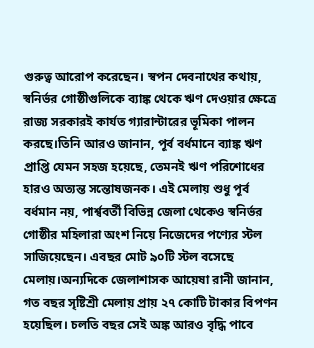গুরুত্ব আরোপ করেছেন। স্বপন দেবনাথের কথায়, স্বনির্ভর গোষ্ঠীগুলিকে ব্যাঙ্ক থেকে ঋণ দেওয়ার ক্ষেত্রে রাজ্য সরকারই কার্যত গ্যারান্টারের ভূমিকা পালন করছে।তিনি আরও জানান, পূর্ব বর্ধমানে ব্যাঙ্ক ঋণ প্রাপ্তি যেমন সহজ হয়েছে, তেমনই ঋণ পরিশোধের হারও অত্যন্ত সন্তোষজনক। এই মেলায় শুধু পূর্ব বর্ধমান নয়, পার্শ্ববর্তী বিভিন্ন জেলা থেকেও স্বনির্ভর গোষ্ঠীর মহিলারা অংশ নিয়ে নিজেদের পণ্যের স্টল সাজিয়েছেন। এবছর মোট ৯০টি স্টল বসেছে মেলায়।অন্যদিকে জেলাশাসক আয়েষা রানী জানান, গত বছর সৃষ্টিশ্রী মেলায় প্রায় ২৭ কোটি টাকার বিপণন হয়েছিল। চলতি বছর সেই অঙ্ক আরও বৃদ্ধি পাবে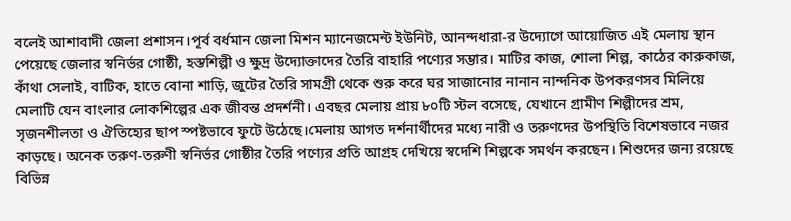বলেই আশাবাদী জেলা প্রশাসন।পূর্ব বর্ধমান জেলা মিশন ম্যানেজমেন্ট ইউনিট, আনন্দধারা-র উদ্যোগে আয়োজিত এই মেলায় স্থান পেয়েছে জেলার স্বনির্ভর গোষ্ঠী, হস্তশিল্পী ও ক্ষুদ্র উদ্যোক্তাদের তৈরি বাহারি পণ্যের সম্ভার। মাটির কাজ, শোলা শিল্প, কাঠের কারুকাজ, কাঁথা সেলাই, বাটিক, হাতে বোনা শাড়ি, জুটের তৈরি সামগ্রী থেকে শুরু করে ঘর সাজানোর নানান নান্দনিক উপকরণসব মিলিয়ে মেলাটি যেন বাংলার লোকশিল্পের এক জীবন্ত প্রদর্শনী। এবছর মেলায় প্রায় ৮০টি স্টল বসেছে, যেখানে গ্রামীণ শিল্পীদের শ্রম, সৃজনশীলতা ও ঐতিহ্যের ছাপ স্পষ্টভাবে ফুটে উঠেছে।মেলায় আগত দর্শনার্থীদের মধ্যে নারী ও তরুণদের উপস্থিতি বিশেষভাবে নজর কাড়ছে। অনেক তরুণ-তরুণী স্বনির্ভর গোষ্ঠীর তৈরি পণ্যের প্রতি আগ্রহ দেখিয়ে স্বদেশি শিল্পকে সমর্থন করছেন। শিশুদের জন্য রয়েছে বিভিন্ন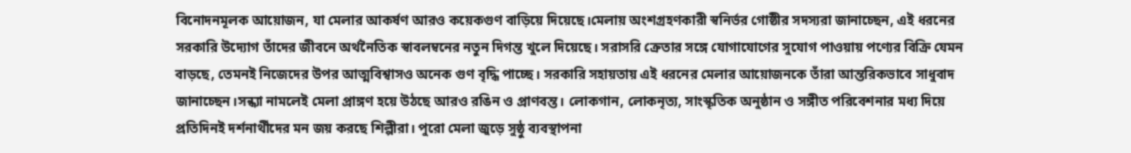বিনোদনমূলক আয়োজন, যা মেলার আকর্ষণ আরও কয়েকগুণ বাড়িয়ে দিয়েছে।মেলায় অংশগ্রহণকারী স্বনির্ভর গোষ্ঠীর সদস্যরা জানাচ্ছেন, এই ধরনের সরকারি উদ্যোগ তাঁদের জীবনে অর্থনৈতিক স্বাবলম্বনের নতুন দিগন্ত খুলে দিয়েছে। সরাসরি ক্রেতার সঙ্গে যোগাযোগের সুযোগ পাওয়ায় পণ্যের বিক্রি যেমন বাড়ছে, তেমনই নিজেদের উপর আত্মবিশ্বাসও অনেক গুণ বৃদ্ধি পাচ্ছে। সরকারি সহায়তায় এই ধরনের মেলার আয়োজনকে তাঁরা আন্তরিকভাবে সাধুবাদ জানাচ্ছেন।সন্ধ্যা নামলেই মেলা প্রাঙ্গণ হয়ে উঠছে আরও রঙিন ও প্রাণবন্ত। লোকগান, লোকনৃত্য, সাংস্কৃতিক অনুষ্ঠান ও সঙ্গীত পরিবেশনার মধ্য দিয়ে প্রতিদিনই দর্শনার্থীদের মন জয় করছে শিল্পীরা। পুরো মেলা জুড়ে সুষ্ঠু ব্যবস্থাপনা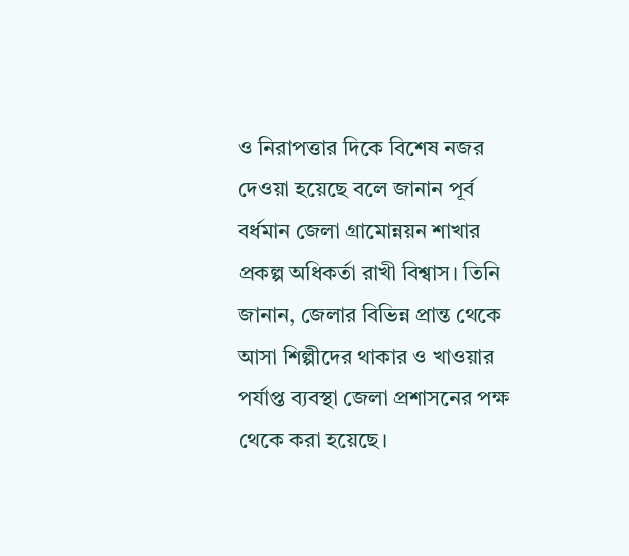ও নিরাপত্তার দিকে বিশেষ নজর দেওয়া হয়েছে বলে জানান পূর্ব বর্ধমান জেলা গ্রামোন্নয়ন শাখার প্রকল্প অধিকর্তা রাখী বিশ্বাস। তিনি জানান, জেলার বিভিন্ন প্রান্ত থেকে আসা শিল্পীদের থাকার ও খাওয়ার পর্যাপ্ত ব্যবস্থা জেলা প্রশাসনের পক্ষ থেকে করা হয়েছে।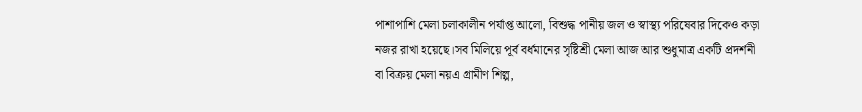পাশাপাশি মেলা চলাকালীন পর্যাপ্ত আলো, বিশুদ্ধ পানীয় জল ও স্বাস্থ্য পরিষেবার দিকেও কড়া নজর রাখা হয়েছে।সব মিলিয়ে পূর্ব বর্ধমানের সৃষ্টিশ্রী মেলা আজ আর শুধুমাত্র একটি প্রদর্শনী বা বিক্রয় মেলা নয়এ গ্রামীণ শিল্প,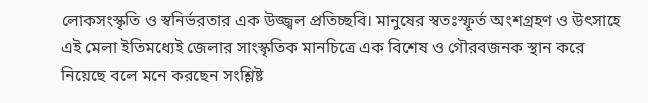লোকসংস্কৃতি ও স্বনির্ভরতার এক উজ্জ্বল প্রতিচ্ছবি। মানুষের স্বতঃস্ফূর্ত অংশগ্রহণ ও উৎসাহে এই মেলা ইতিমধ্যেই জেলার সাংস্কৃতিক মানচিত্রে এক বিশেষ ও গৌরবজনক স্থান করে নিয়েছে বলে মনে করছেন সংশ্লিষ্ট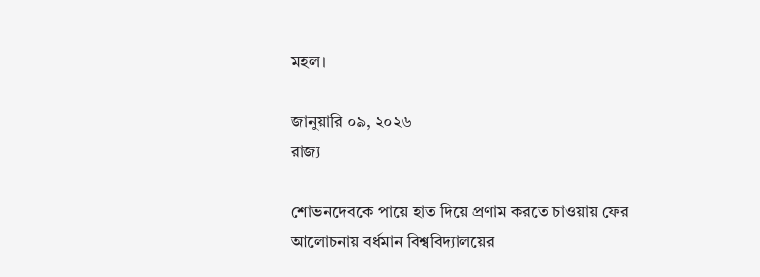মহল।

জানুয়ারি ০৯, ২০২৬
রাজ্য

শোভনদেবকে পায়ে হাত দিয়ে প্রণাম করতে চাওয়ায় ফের আলোচনায় বর্ধমান বিশ্ববিদ্যালয়ের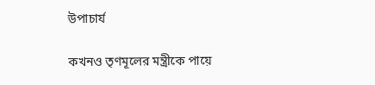উপাচার্য

কখনও তৃণমূলের মন্ত্রীকে পায়ে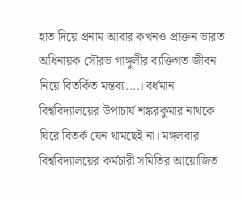হাত দিয়ে প্রনাম আবার কখনও প্রাক্তন ভারত অধিনায়ক সৌরভ গাঙ্গুলীর ব্যক্তিগত জীবন নিয়ে বিতর্কিত মন্তব্য....। বর্ধমান বিশ্ববিদ্যালয়ের উপাচার্য শঙ্করকুমার নাথকে ঘিরে বিতর্ক যেন থামছেই না। মঙ্গলবার বিশ্ববিদ্যালয়ের কর্মচারী সমিতির আয়োজিত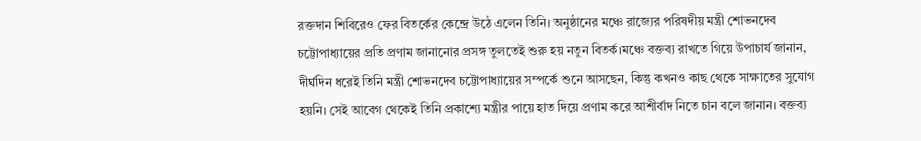রক্তদান শিবিরেও ফের বিতর্কের কেন্দ্রে উঠে এলেন তিনি। অনুষ্ঠানের মঞ্চে রাজ্যের পরিষদীয় মন্ত্রী শোভনদেব চট্টোপাধ্যায়ের প্রতি প্রণাম জানানোর প্রসঙ্গ তুলতেই শুরু হয় নতুন বিতর্ক।মঞ্চে বক্তব্য রাখতে গিয়ে উপাচার্য জানান, দীর্ঘদিন ধরেই তিনি মন্ত্রী শোভনদেব চট্টোপাধ্যায়ের সম্পর্কে শুনে আসছেন, কিন্তু কখনও কাছ থেকে সাক্ষাতের সুযোগ হয়নি। সেই আবেগ থেকেই তিনি প্রকাশ্যে মন্ত্রীর পায়ে হাত দিয়ে প্রণাম করে আশীর্বাদ নিতে চান বলে জানান। বক্তব্য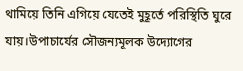থামিয়ে তিনি এগিয়ে যেতেই মুহূর্তে পরিস্থিতি ঘুরে যায়।উপাচার্যের সৌজন্যমূলক উদ্যোগের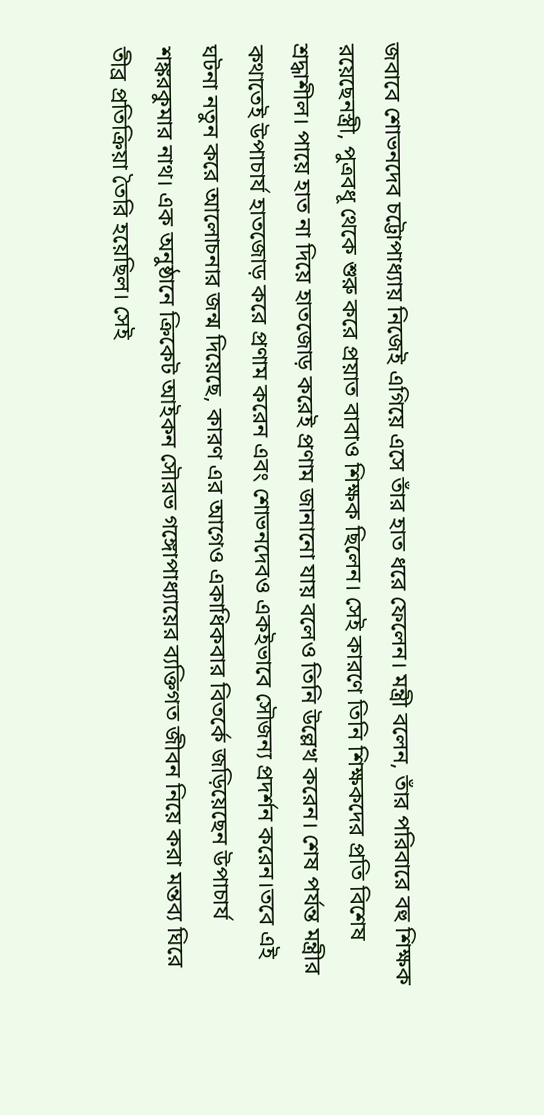জবাবে শোভনদেব চট্টোপাধ্যায় নিজেই এগিয়ে এসে তাঁর হাত ধরে ফেলেন। মন্ত্রী বলেন, তাঁর পরিবারে বহু শিক্ষক রয়েছেনস্ত্রী, পুত্রবধূ থেকে শুরু করে প্রয়াত বাবাও শিক্ষক ছিলেন। সেই কারণে তিনি শিক্ষকদের প্রতি বিশেষ শ্রদ্ধাশীল। পায়ে হাত না দিয়ে হাতজোড় করেই প্রণাম জানানো যায় বলেও তিনি উল্লেখ করেন। শেষ পর্যন্ত মন্ত্রীর কথাতেই উপাচার্য হাতজোড় করে প্রণাম করেন এবং শোভনদেবও একইভাবে সৌজন্য প্রদর্শন করেন।তবে এই ঘটনা নতুন করে আলোচনার জন্ম দিয়েছে, কারণ এর আগেও একাধিকবার বিতর্কে জড়িয়েছেন উপাচার্য শঙ্করকুমার নাথ। এক অনুষ্ঠানে ক্রিকেট আইকন সৌরভ গঙ্গোপাধ্যায়ের ব্যক্তিগত জীবন নিয়ে করা মন্তব্য ঘিরে তীব্র প্রতিক্রিয়া তৈরি হয়েছিল। সেই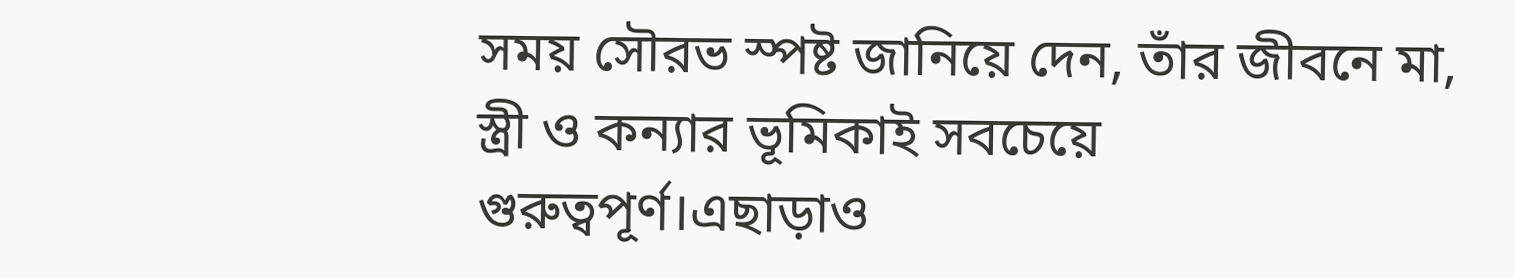সময় সৌরভ স্পষ্ট জানিয়ে দেন, তাঁর জীবনে মা, স্ত্রী ও কন্যার ভূমিকাই সবচেয়ে গুরুত্বপূর্ণ।এছাড়াও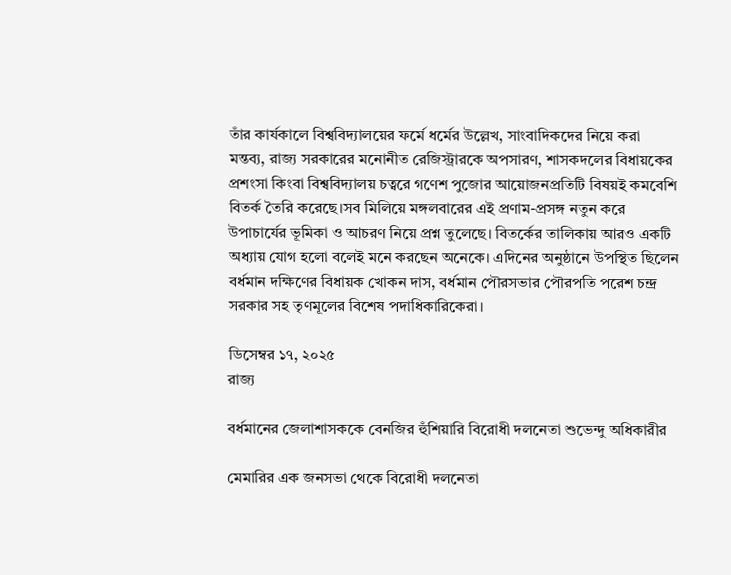তাঁর কার্যকালে বিশ্ববিদ্যালয়ের ফর্মে ধর্মের উল্লেখ, সাংবাদিকদের নিয়ে করা মন্তব্য, রাজ্য সরকারের মনোনীত রেজিস্ট্রারকে অপসারণ, শাসকদলের বিধায়কের প্রশংসা কিংবা বিশ্ববিদ্যালয় চত্বরে গণেশ পুজোর আয়োজনপ্রতিটি বিষয়ই কমবেশি বিতর্ক তৈরি করেছে।সব মিলিয়ে মঙ্গলবারের এই প্রণাম-প্রসঙ্গ নতুন করে উপাচার্যের ভূমিকা ও আচরণ নিয়ে প্রশ্ন তুলেছে। বিতর্কের তালিকায় আরও একটি অধ্যায় যোগ হলো বলেই মনে করছেন অনেকে। এদিনের অনুষ্ঠানে উপস্থিত ছিলেন বর্ধমান দক্ষিণের বিধায়ক খোকন দাস, বর্ধমান পৌরসভার পৌরপতি পরেশ চন্দ্র সরকার সহ তৃণমূলের বিশেষ পদাধিকারিকেরা।

ডিসেম্বর ১৭, ২০২৫
রাজ্য

বর্ধমানের জেলাশাসককে বেনজির হুঁশিয়ারি বিরোধী দলনেতা শুভেন্দু অধিকারীর

মেমারির এক জনসভা থেকে বিরোধী দলনেতা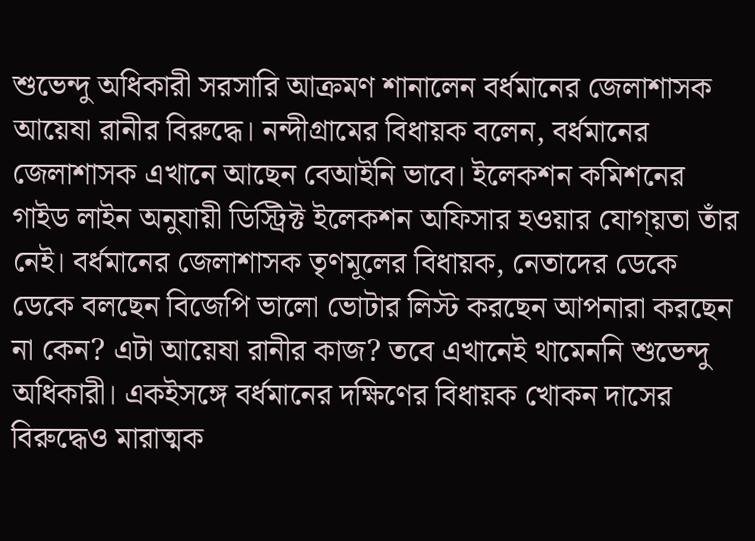শুভেন্দু অধিকারী সরসারি আক্রমণ শানালেন বর্ধমানের জেলাশাসক আয়েষা রানীর বিরুদ্ধে। নন্দীগ্রামের বিধায়ক বলেন, বর্ধমানের জেলাশাসক এখানে আছেন বেআইনি ভাবে। ইলেকশন কমিশনের গাইড লাইন অনুযায়ী ডিস্ট্রিক্ট ইলেকশন অফিসার হওয়ার যোগ্য়তা তাঁর নেই। বর্ধমানের জেলাশাসক তৃণমূলের বিধায়ক, নেতাদের ডেকে ডেকে বলছেন বিজেপি ভালো ভোটার লিস্ট করছেন আপনারা করছেন না কেন? এটা আয়েষা রানীর কাজ? তবে এখানেই থামেননি শুভেন্দু অধিকারী। একইসঙ্গে বর্ধমানের দক্ষিণের বিধায়ক খোকন দাসের বিরুদ্ধেও মারাত্মক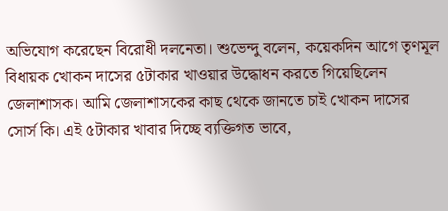অভিযোগ করেছেন বিরোধী দলনেতা। শুভেন্দু বলেন, কয়েকদিন আগে তৃণমূল বিধায়ক খোকন দাসের ৫টাকার খাওয়ার উদ্ধোধন করতে গিয়েছিলেন জেলাশাসক। আমি জেলাশাসকের কাছ থেকে জানতে চাই খোকন দাসের সোর্স কি। এই ৫টাকার খাবার দিচ্ছে ব্যক্তিগত ভাবে,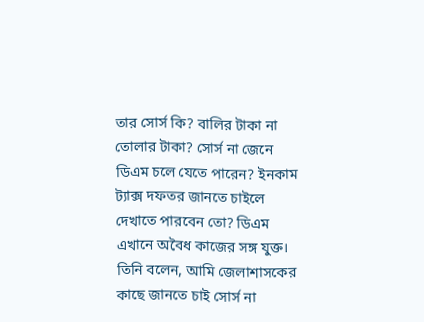তার সোর্স কি? বালির টাকা না তোলার টাকা? সোর্স না জেনে ডিএম চলে যেতে পারেন? ইনকাম ট্যাক্স দফতর জানতে চাইলে দেখাতে পারবেন তো? ডিএম এখানে অবৈধ কাজের সঙ্গ যুক্ত। তিনি বলেন, আমি জেলাশাসকের কাছে জানতে চাই সোর্স না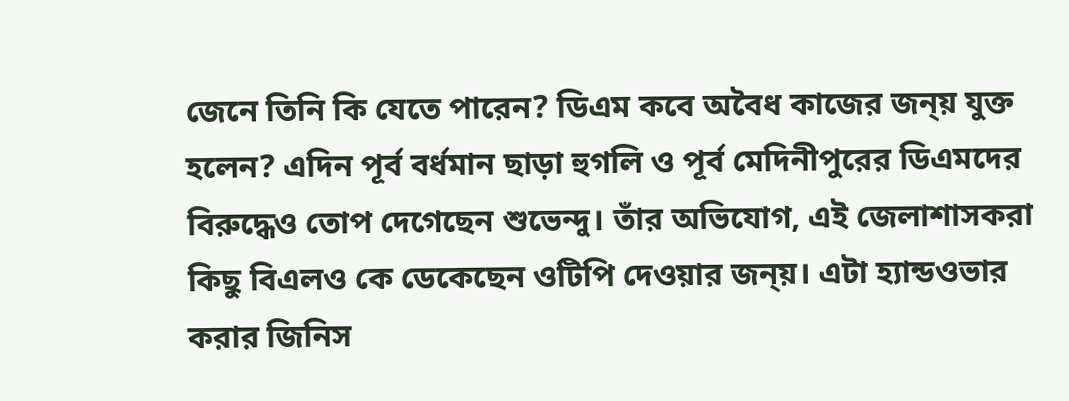জেনে তিনি কি যেতে পারেন? ডিএম কবে অবৈধ কাজের জন্য় যুক্ত হলেন? এদিন পূর্ব বর্ধমান ছাড়া হুগলি ও পূর্ব মেদিনীপুরের ডিএমদের বিরুদ্ধেও তোপ দেগেছেন শুভেন্দু। তাঁর অভিযোগ, এই জেলাশাসকরা কিছু বিএলও কে ডেকেছেন ওটিপি দেওয়ার জন্য়। এটা হ্যান্ডওভার করার জিনিস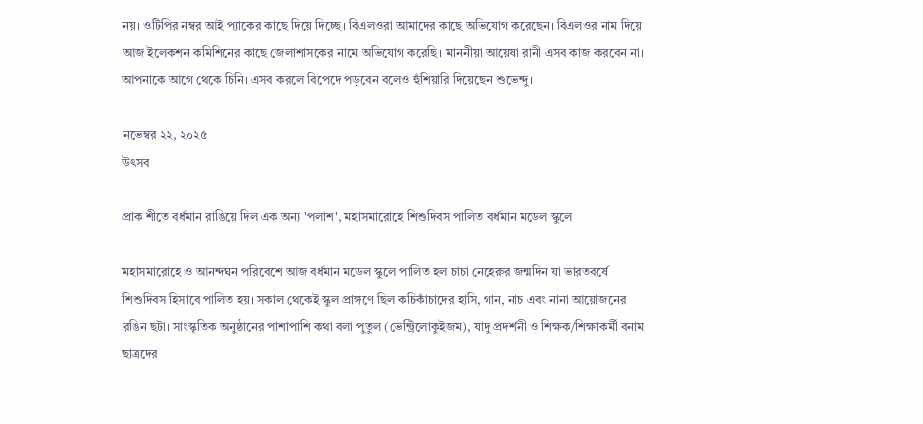নয়। ওটিপির নম্বর আই প্যাকের কাছে দিয়ে দিচ্ছে। বিএলওরা আমাদের কাছে অভিযোগ করেছেন। বিএলওর নাম দিয়ে আজ ইলেকশন কমিশিনের কাছে জেলাশাসকের নামে অভিযোগ করেছি। মাননীয়া আয়েষা রানী এসব কাজ করবেন না। আপনাকে আগে থেকে চিনি। এসব করলে বিপেদে পড়বেন বলেও হুঁশিয়ারি দিয়েছেন শুভেন্দু।

নভেম্বর ২২, ২০২৫
উৎসব

প্রাক শীতে বর্ধমান রাঙিয়ে দিল এক অন্য 'পলাশ', মহাসমারোহে শিশুদিবস পালিত বর্ধমান মডেল স্কুলে

মহাসমারোহে ও আনন্দঘন পরিবেশে আজ বর্ধমান মডেল স্কুলে পালিত হল চাচা নেহেরুর জন্মদিন যা ভারতবর্ষে শিশুদিবস হিসাবে পালিত হয়। সকাল থেকেই স্কুল প্রাঙ্গণে ছিল কচিকাঁচাদের হাসি, গান, নাচ এবং নানা আয়োজনের রঙিন ছটা। সাংস্কৃতিক অনুষ্ঠানের পাশাপাশি কথা বলা পুতুল (ভেন্ট্রিলোকুইজম), যাদু প্রদর্শনী ও শিক্ষক/শিক্ষাকর্মী বনাম ছাত্রদের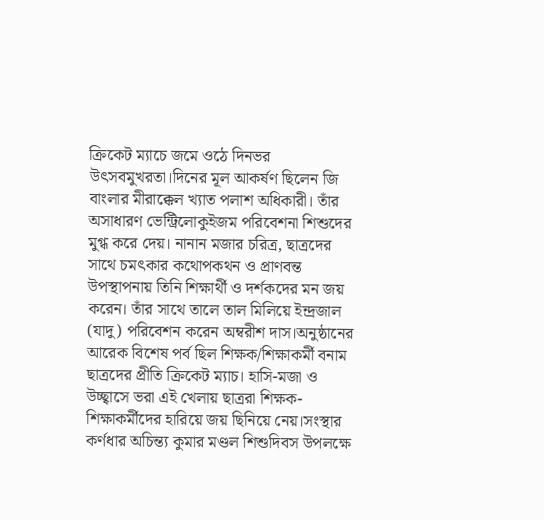ক্রিকেট ম্যাচে জমে ওঠে দিনভর উৎসবমুখরতা।দিনের মূল আকর্ষণ ছিলেন জি বাংলার মীরাক্কেল খ্যাত পলাশ অধিকারী। তাঁর অসাধারণ ভেন্ট্রিলোকুইজম পরিবেশনা শিশুদের মুগ্ধ করে দেয়। নানান মজার চরিত্র, ছাত্রদের সাথে চমৎকার কথোপকথন ও প্রাণবন্ত উপস্থাপনায় তিনি শিক্ষার্থী ও দর্শকদের মন জয় করেন। তাঁর সাথে তালে তাল মিলিয়ে ইন্দ্রজাল (যাদু) পরিবেশন করেন অম্বরীশ দাস।অনুষ্ঠানের আরেক বিশেষ পর্ব ছিল শিক্ষক/শিক্ষাকর্মী বনাম ছাত্রদের প্রীতি ক্রিকেট ম্যাচ। হাসি-মজা ও উচ্ছ্বাসে ভরা এই খেলায় ছাত্ররা শিক্ষক-শিক্ষাকর্মীদের হারিয়ে জয় ছিনিয়ে নেয়।সংস্থার কর্ণধার অচিন্ত্য কুমার মণ্ডল শিশুদিবস উপলক্ষে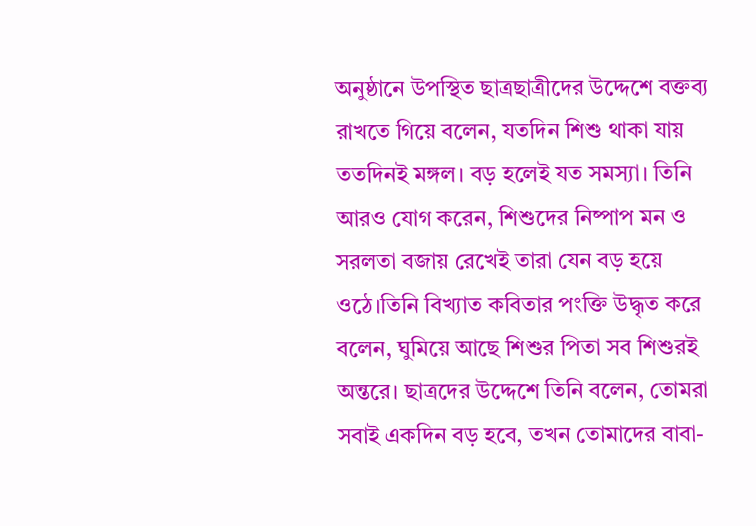অনুষ্ঠানে উপস্থিত ছাত্রছাত্রীদের উদ্দেশে বক্তব্য রাখতে গিয়ে বলেন, যতদিন শিশু থাকা যায় ততদিনই মঙ্গল। বড় হলেই যত সমস্যা। তিনি আরও যোগ করেন, শিশুদের নিষ্পাপ মন ও সরলতা বজায় রেখেই তারা যেন বড় হয়ে ওঠে।তিনি বিখ্যাত কবিতার পংক্তি উদ্ধৃত করে বলেন, ঘুমিয়ে আছে শিশুর পিতা সব শিশুরই অন্তরে। ছাত্রদের উদ্দেশে তিনি বলেন, তোমরা সবাই একদিন বড় হবে, তখন তোমাদের বাবা-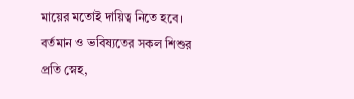মায়ের মতোই দায়িত্ব নিতে হবে। বর্তমান ও ভবিষ্যতের সকল শিশুর প্রতি স্নেহ,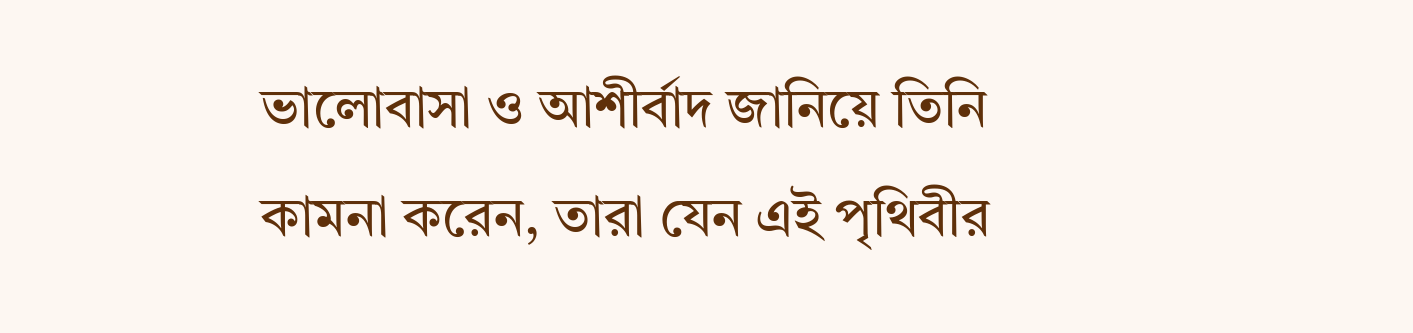ভালোবাসা ও আশীর্বাদ জানিয়ে তিনি কামনা করেন, তারা যেন এই পৃথিবীর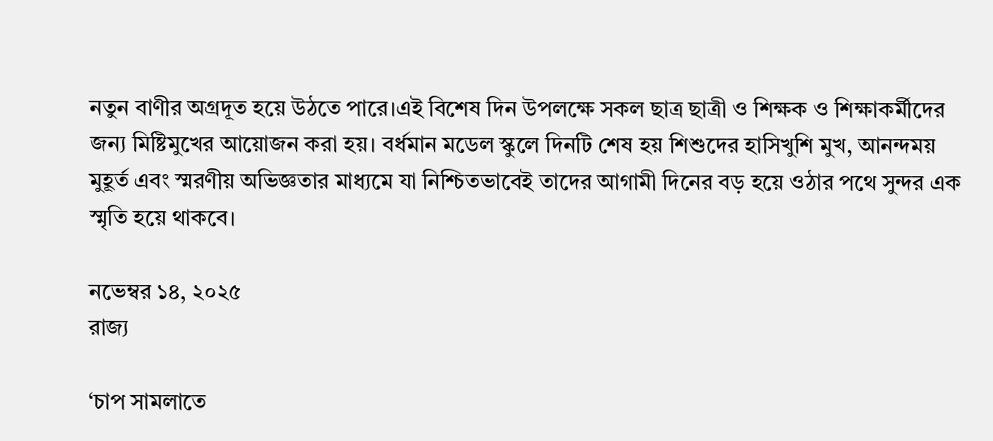নতুন বাণীর অগ্রদূত হয়ে উঠতে পারে।এই বিশেষ দিন উপলক্ষে সকল ছাত্র ছাত্রী ও শিক্ষক ও শিক্ষাকর্মীদের জন্য মিষ্টিমুখের আয়োজন করা হয়। বর্ধমান মডেল স্কুলে দিনটি শেষ হয় শিশুদের হাসিখুশি মুখ, আনন্দময় মুহূর্ত এবং স্মরণীয় অভিজ্ঞতার মাধ্যমে যা নিশ্চিতভাবেই তাদের আগামী দিনের বড় হয়ে ওঠার পথে সুন্দর এক স্মৃতি হয়ে থাকবে।

নভেম্বর ১৪, ২০২৫
রাজ্য

‘চাপ সামলাতে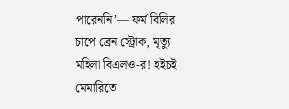পারেননি’— ফর্ম বিলির চাপে ব্রেন স্ট্রোক, মৃত্যু মহিলা বিএলও-র! হইচই মেমারিতে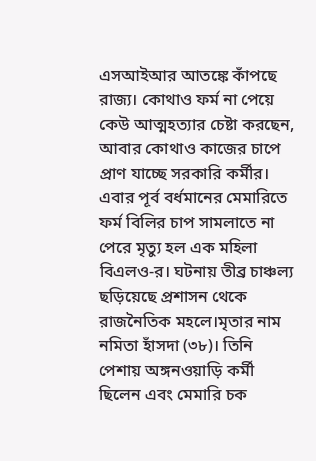এসআইআর আতঙ্কে কাঁপছে রাজ্য। কোথাও ফর্ম না পেয়ে কেউ আত্মহত্যার চেষ্টা করছেন, আবার কোথাও কাজের চাপে প্রাণ যাচ্ছে সরকারি কর্মীর। এবার পূর্ব বর্ধমানের মেমারিতে ফর্ম বিলির চাপ সামলাতে না পেরে মৃত্যু হল এক মহিলা বিএলও-র। ঘটনায় তীব্র চাঞ্চল্য ছড়িয়েছে প্রশাসন থেকে রাজনৈতিক মহলে।মৃতার নাম নমিতা হাঁসদা (৩৮)। তিনি পেশায় অঙ্গনওয়াড়ি কর্মী ছিলেন এবং মেমারি চক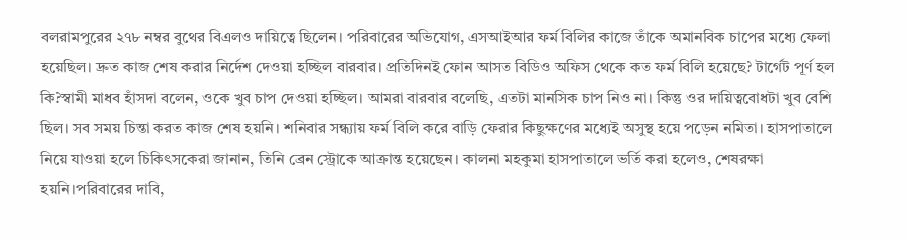বলরামপুরের ২৭৮ নম্বর বুথের বিএলও দায়িত্বে ছিলেন। পরিবারের অভিযোগ, এসআইআর ফর্ম বিলির কাজে তাঁকে অমানবিক চাপের মধ্যে ফেলা হয়েছিল। দ্রুত কাজ শেষ করার নির্দেশ দেওয়া হচ্ছিল বারবার। প্রতিদিনই ফোন আসত বিডিও অফিস থেকে কত ফর্ম বিলি হয়েছে? টার্গেট পূর্ণ হল কি?স্বামী মাধব হাঁসদা বলেন, ওকে খুব চাপ দেওয়া হচ্ছিল। আমরা বারবার বলেছি, এতটা মানসিক চাপ নিও না। কিন্তু ওর দায়িত্ববোধটা খুব বেশি ছিল। সব সময় চিন্তা করত কাজ শেষ হয়নি। শনিবার সন্ধ্যায় ফর্ম বিলি করে বাড়ি ফেরার কিছুক্ষণের মধ্যেই অসুস্থ হয়ে পড়েন নমিতা। হাসপাতালে নিয়ে যাওয়া হলে চিকিৎসকেরা জানান, তিনি ব্রেন স্ট্রোকে আক্রান্ত হয়েছেন। কালনা মহকুমা হাসপাতালে ভর্তি করা হলেও, শেষরক্ষা হয়নি।পরিবারের দাবি,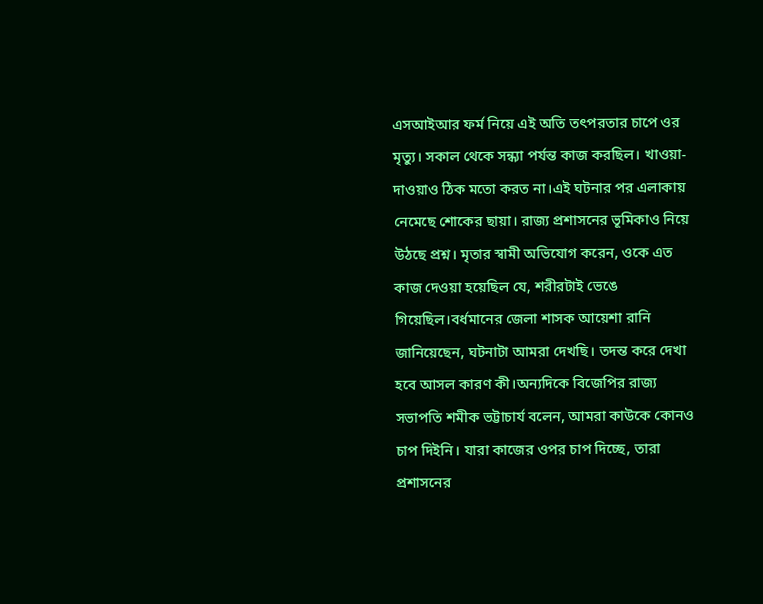এসআইআর ফর্ম নিয়ে এই অতি তৎপরতার চাপে ওর মৃত্যু। সকাল থেকে সন্ধ্যা পর্যন্ত কাজ করছিল। খাওয়া-দাওয়াও ঠিক মতো করত না।এই ঘটনার পর এলাকায় নেমেছে শোকের ছায়া। রাজ্য প্রশাসনের ভূমিকাও নিয়ে উঠছে প্রশ্ন। মৃতার স্বামী অভিযোগ করেন, ওকে এত কাজ দেওয়া হয়েছিল যে, শরীরটাই ভেঙে গিয়েছিল।বর্ধমানের জেলা শাসক আয়েশা রানি জানিয়েছেন, ঘটনাটা আমরা দেখছি। তদন্ত করে দেখা হবে আসল কারণ কী।অন্যদিকে বিজেপির রাজ্য সভাপতি শমীক ভট্টাচার্য বলেন, আমরা কাউকে কোনও চাপ দিইনি। যারা কাজের ওপর চাপ দিচ্ছে, তারা প্রশাসনের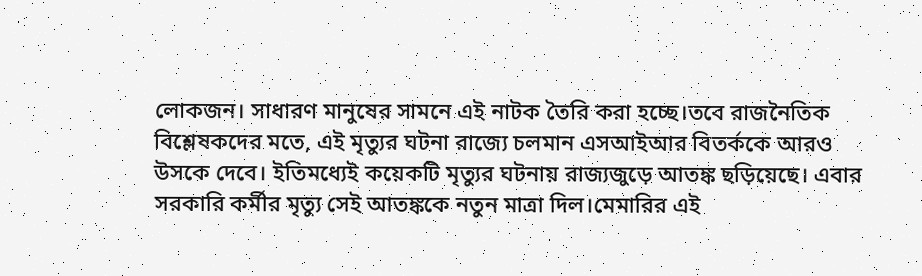লোকজন। সাধারণ মানুষের সামনে এই নাটক তৈরি করা হচ্ছে।তবে রাজনৈতিক বিশ্লেষকদের মতে, এই মৃত্যুর ঘটনা রাজ্যে চলমান এসআইআর বিতর্ককে আরও উসকে দেবে। ইতিমধ্যেই কয়েকটি মৃত্যুর ঘটনায় রাজ্যজুড়ে আতঙ্ক ছড়িয়েছে। এবার সরকারি কর্মীর মৃত্যু সেই আতঙ্ককে নতুন মাত্রা দিল।মেমারির এই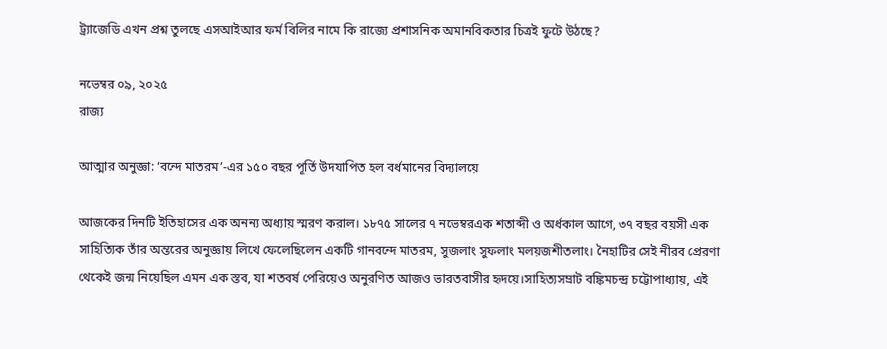ট্র্যাজেডি এখন প্রশ্ন তুলছে এসআইআর ফর্ম বিলির নামে কি রাজ্যে প্রশাসনিক অমানবিকতার চিত্রই ফুটে উঠছে?

নভেম্বর ০৯, ২০২৫
রাজ্য

আত্মার অনুজ্ঞা: ‘বন্দে মাতরম’-এর ১৫০ বছর পূর্তি উদযাপিত হল বর্ধমানের বিদ্যালয়ে

আজকের দিনটি ইতিহাসের এক অনন্য অধ্যায় স্মরণ করাল। ১৮৭৫ সালের ৭ নভেম্বরএক শতাব্দী ও অর্ধকাল আগে, ৩৭ বছর বয়সী এক সাহিত্যিক তাঁর অন্তরের অনুজ্ঞায় লিখে ফেলেছিলেন একটি গানবন্দে মাতরম, সুজলাং সুফলাং মলয়জশীতলাং। নৈহাটির সেই নীরব প্রেরণা থেকেই জন্ম নিয়েছিল এমন এক স্তব, যা শতবর্ষ পেরিয়েও অনুরণিত আজও ভারতবাসীর হৃদয়ে।সাহিত্যসম্রাট বঙ্কিমচন্দ্র চট্টোপাধ্যায়, এই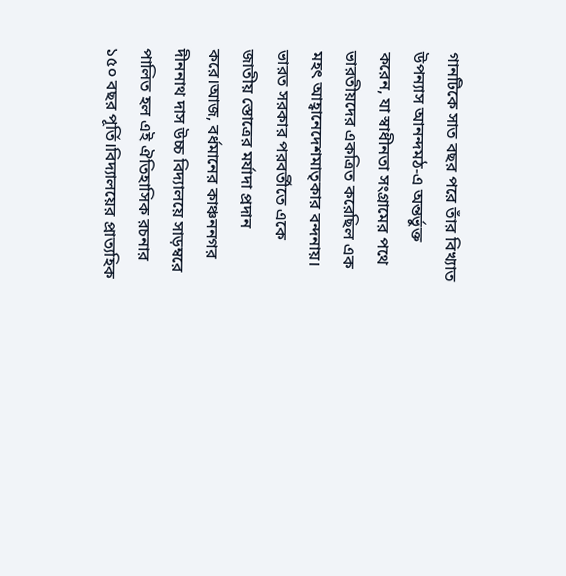গানটিকে সাত বছর পরে তাঁর বিখ্যাত উপন্যাস আনন্দমঠ-এ অন্তর্ভুক্ত করেন, যা স্বাধীনতা সংগ্রামের পথে ভারতীয়দের একত্রিত করেছিল এক মহৎ আহ্বানেদেশমাতৃকার বন্দনায়। ভারত সরকার পরবর্তীতে একে জাতীয় স্তোত্রের মর্যাদা প্রদান করে।আজ, বর্ধমানের কাঞ্চননগর দীননাথ দাস উচ্চ বিদ্যালয়ে সাড়ম্বরে পালিত হল এই ঐতিহাসিক রচনার ১৫০ বছর পূর্তি।বিদ্যালয়ের প্রাত্যহিক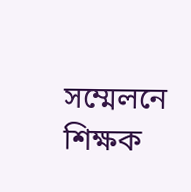সম্মেলনে শিক্ষক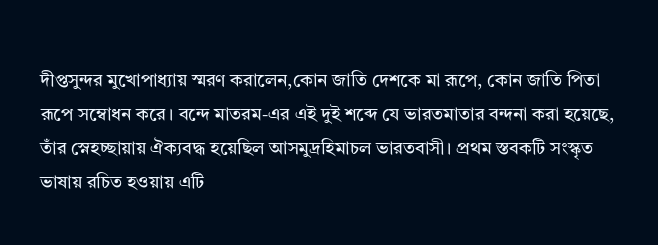দীপ্তসুন্দর মুখোপাধ্যায় স্মরণ করালেন,কোন জাতি দেশকে মা রূপে, কোন জাতি পিতা রূপে সম্বোধন করে। বন্দে মাতরম-এর এই দুই শব্দে যে ভারতমাতার বন্দনা করা হয়েছে, তাঁর স্নেহচ্ছায়ায় ঐক্যবদ্ধ হয়েছিল আসমুদ্রহিমাচল ভারতবাসী। প্রথম স্তবকটি সংস্কৃত ভাষায় রচিত হওয়ায় এটি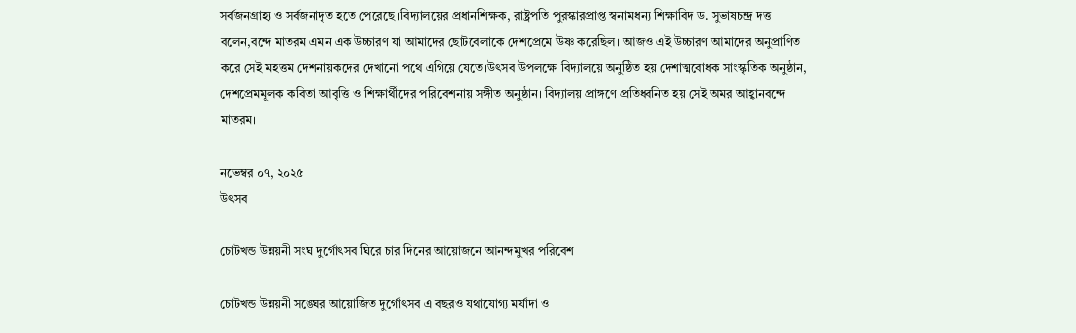সর্বজনগ্রাহ্য ও সর্বজনাদৃত হতে পেরেছে।বিদ্যালয়ের প্রধানশিক্ষক, রাষ্ট্রপতি পুরস্কারপ্রাপ্ত স্বনামধন্য শিক্ষাবিদ ড. সুভাষচন্দ্র দত্ত বলেন,বন্দে মাতরম এমন এক উচ্চারণ যা আমাদের ছোটবেলাকে দেশপ্রেমে উষ্ণ করেছিল। আজও এই উচ্চারণ আমাদের অনুপ্রাণিত করে সেই মহত্তম দেশনায়কদের দেখানো পথে এগিয়ে যেতে।উৎসব উপলক্ষে বিদ্যালয়ে অনুষ্ঠিত হয় দেশাত্মবোধক সাংস্কৃতিক অনুষ্ঠান, দেশপ্রেমমূলক কবিতা আবৃত্তি ও শিক্ষার্থীদের পরিবেশনায় সঙ্গীত অনুষ্ঠান। বিদ্যালয় প্রাঙ্গণে প্রতিধ্বনিত হয় সেই অমর আহ্বানবন্দে মাতরম।

নভেম্বর ০৭, ২০২৫
উৎসব

চোটখন্ড উন্নয়নী সংঘ দুর্গোৎসব ঘিরে চার দিনের আয়োজনে আনন্দমুখর পরিবেশ

চোটখন্ড উন্নয়নী সঙ্ঘের আয়োজিত দুর্গোৎসব এ বছরও যথাযোগ্য মর্যাদা ও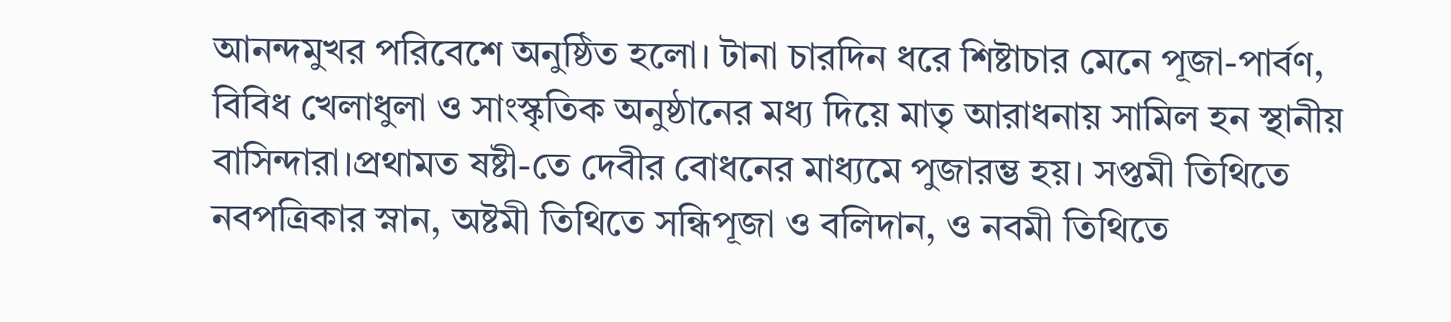আনন্দমুখর পরিবেশে অনুষ্ঠিত হলো। টানা চারদিন ধরে শিষ্টাচার মেনে পূজা-পার্বণ, বিবিধ খেলাধুলা ও সাংস্কৃতিক অনুষ্ঠানের মধ্য দিয়ে মাতৃ আরাধনায় সামিল হন স্থানীয় বাসিন্দারা।প্রথামত ষষ্টী-তে দেবীর বোধনের মাধ্যমে পুজারম্ভ হয়। সপ্তমী তিথিতে নবপত্রিকার স্নান, অষ্টমী তিথিতে সন্ধিপূজা ও বলিদান, ও নবমী তিথিতে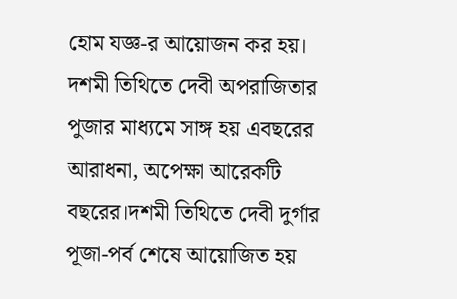হোম যজ্ঞ-র আয়োজন কর হয়। দশমী তিথিতে দেবী অপরাজিতার পুজার মাধ্যমে সাঙ্গ হয় এবছরের আরাধনা, অপেক্ষা আরেকটি বছরের।দশমী তিথিতে দেবী দুর্গার পূজা-পর্ব শেষে আয়োজিত হয়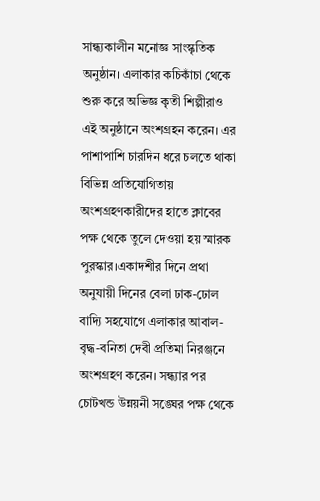সান্ধ্যকালীন মনোজ্ঞ সাংস্কৃতিক অনুষ্ঠান। এলাকার কচিকাঁচা থেকে শুরু করে অভিজ্ঞ কৃতী শিল্পীরাও এই অনুষ্ঠানে অংশগ্রহন করেন। এর পাশাপাশি চারদিন ধরে চলতে থাকা বিভিন্ন প্রতিযোগিতায় অংশগ্রহণকারীদের হাতে ক্লাবের পক্ষ থেকে তুলে দেওয়া হয় স্মারক পুরস্কার।একাদশীর দিনে প্রথা অনুযায়ী দিনের বেলা ঢাক-ঢোল বাদ্যি সহযোগে এলাকার আবাল-বৃদ্ধ-বনিতা দেবী প্রতিমা নিরঞ্জনে অংশগ্রহণ করেন। সন্ধ্যার পর চোটখন্ড উন্নয়নী সঙ্ঘের পক্ষ থেকে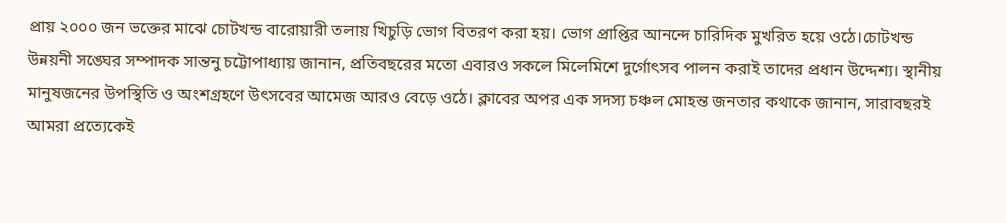প্রায় ২০০০ জন ভক্তের মাঝে চোটখন্ড বারোয়ারী তলায় খিচুড়ি ভোগ বিতরণ করা হয়। ভোগ প্রাপ্তির আনন্দে চারিদিক মুখরিত হয়ে ওঠে।চোটখন্ড উন্নয়নী সঙ্ঘের সম্পাদক সান্তনু চট্টোপাধ্যায় জানান, প্রতিবছরের মতো এবারও সকলে মিলেমিশে দুর্গোৎসব পালন করাই তাদের প্রধান উদ্দেশ্য। স্থানীয় মানুষজনের উপস্থিতি ও অংশগ্রহণে উৎসবের আমেজ আরও বেড়ে ওঠে। ক্লাবের অপর এক সদস্য চঞ্চল মোহন্ত জনতার কথাকে জানান, সারাবছরই আমরা প্রত্যেকেই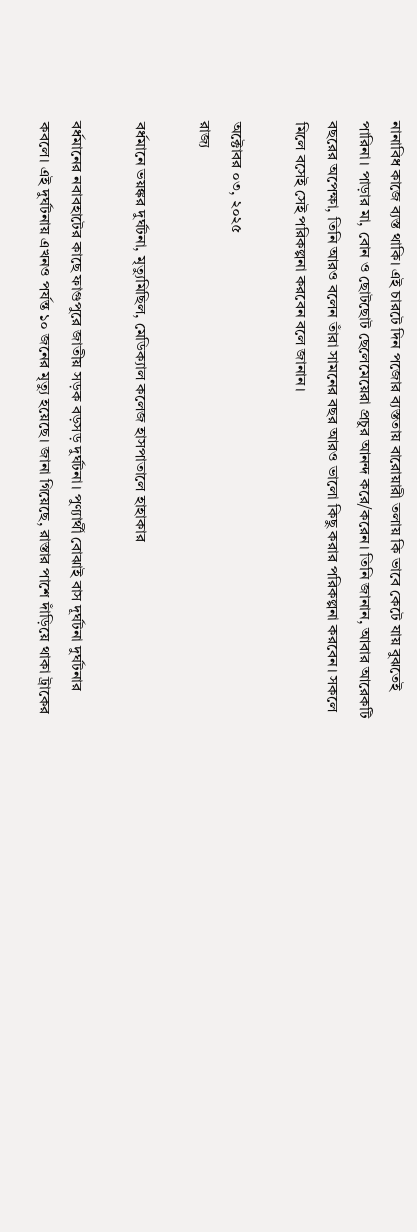নানাবিধ কাজে ব্যস্ত থাকি। এই চারটে দিন পজোর ব্যস্ততায় বারোয়ারী তলায় কি ভাবে কেটে যায় বুঝতেই পারিনা। পাড়ার মা, বোন ও ছোটছোট ছেলেমেয়েরা প্রচুর আনন্দ করে/করেন। তিনি জানান, আবার আরেকটি বছরের অপেক্ষা, তিনি আরও বলেন তাঁরা সামনের বছর আরও ভালো কিছু করার পরিকল্পনা করবেন। সকলে মিলে বসেই সেই পরিকল্পনা করবেন বলে জানান।

অক্টোবর ০৩, ২০২৫
রাজ্য

বর্ধমানে ভয়ঙ্কর দুর্ঘটনা, মৃত্যুমিছিল, মেডিক্যাল কলেজ হাসপাতালে হাহাকার

বর্ধমানের নবাবহাটের কাছে ফাগুপুরে জাতীয় সড়ক বড়সড় দুর্ঘটনা। পুণ্যার্থী বোঝাই বাস দূর্ঘটনা দুর্ঘটনার কবলে। এই দুর্ঘটনায় এখনও পর্যন্ত ১০ জনের মৃত্যু হয়েছে। জানা গিয়েছে, রাস্তার পাশে দাঁড়িয়ে থাকা ট্রাকের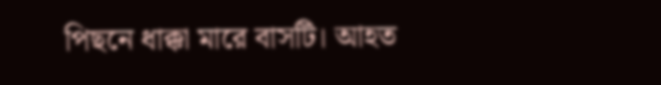পিছনে ধাক্কা মারে বাসটি। আহত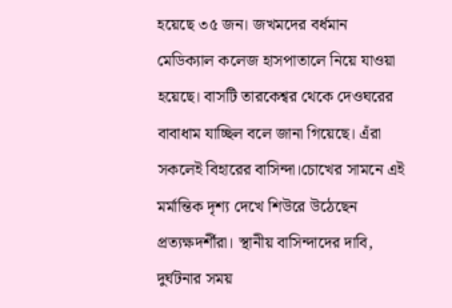হয়েছে ৩৫ জন। জখমদের বর্ধমান মেডিক্যাল কলেজ হাসপাতালে নিয়ে যাওয়া হয়েছে। বাসটি তারকেশ্বর থেকে দেওঘরের বাবাধাম যাচ্ছিল বলে জানা গিয়েছে। এঁরা সকলেই বিহারের বাসিন্দা।চোখের সামনে এই মর্মান্তিক দৃশ্য দেখে শিউরে উঠেছেন প্রত্যক্ষদর্শীরা। স্থানীয় বাসিন্দাদের দাবি, দুর্ঘটনার সময়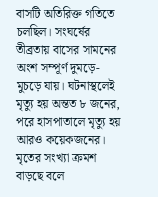বাসটি অতিরিক্ত গতিতে চলছিল। সংঘর্ষের তীব্রতায় বাসের সামনের অংশ সম্পূর্ণ দুমড়ে-মুচড়ে যায়। ঘটনাস্থলেই মৃত্যু হয় অন্তত ৮ জনের, পরে হাসপাতালে মৃত্যু হয় আরও কয়েকজনের। মৃতের সংখ্যা ক্রমশ বাড়ছে বলে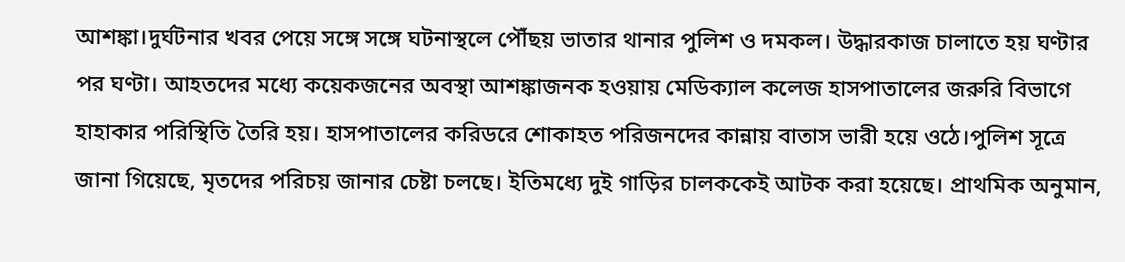আশঙ্কা।দুর্ঘটনার খবর পেয়ে সঙ্গে সঙ্গে ঘটনাস্থলে পৌঁছয় ভাতার থানার পুলিশ ও দমকল। উদ্ধারকাজ চালাতে হয় ঘণ্টার পর ঘণ্টা। আহতদের মধ্যে কয়েকজনের অবস্থা আশঙ্কাজনক হওয়ায় মেডিক্যাল কলেজ হাসপাতালের জরুরি বিভাগে হাহাকার পরিস্থিতি তৈরি হয়। হাসপাতালের করিডরে শোকাহত পরিজনদের কান্নায় বাতাস ভারী হয়ে ওঠে।পুলিশ সূত্রে জানা গিয়েছে, মৃতদের পরিচয় জানার চেষ্টা চলছে। ইতিমধ্যে দুই গাড়ির চালককেই আটক করা হয়েছে। প্রাথমিক অনুমান,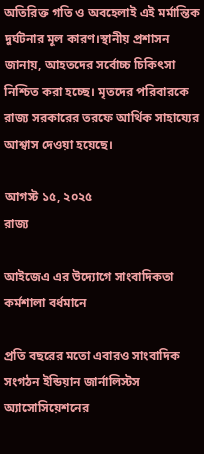অতিরিক্ত গতি ও অবহেলাই এই মর্মান্তিক দুর্ঘটনার মূল কারণ।স্থানীয় প্রশাসন জানায়, আহতদের সর্বোচ্চ চিকিৎসা নিশ্চিত করা হচ্ছে। মৃতদের পরিবারকে রাজ্য সরকারের তরফে আর্থিক সাহায্যের আশ্বাস দেওয়া হয়েছে।

আগস্ট ১৫, ২০২৫
রাজ্য

আইজেএ এর উদ্যোগে সাংবাদিকতা কর্মশালা বর্ধমানে

প্রতি বছরের মতো এবারও সাংবাদিক সংগঠন ইন্ডিয়ান জার্নালিস্টস অ্যাসোসিয়েশনের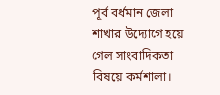পূর্ব বর্ধমান জেলা শাখার উদ্যোগে হয়ে গেল সাংবাদিকতা বিষয়ে কর্মশালা।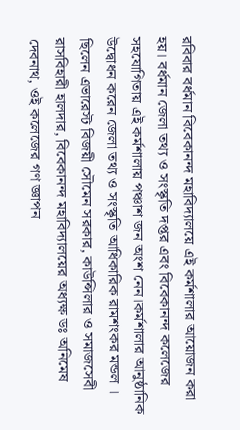রবিবার বর্ধমান বিবেকানন্দ মহাবিদ্যালয়ে এই কর্মশালার আয়োজন করা হয়। বর্ধমান জেলা তথ্য ও সংস্কৃতি দপ্তর এবং বিবেকানন্দ কলেজের সহযোগিতায় এই কর্মশালায় পঞ্চাশ জন অংশ নেন।কর্মশালার আনুষ্ঠানিক উদ্বোধন করেন জেলা তথ্য ও সংস্কৃতি আধিকারিক রামশংকর মন্ডল । ছিলেন এভারেস্ট বিজয়ী সৌমেন সরকার, কাউন্সিলার ও সমাজসেবী রাসবিহারী হালদার, বিবেকানন্দ মহাবিদ্যালয়ের অধ্যক্ষ ডঃ অনিমেষ দেবনাথ, ওই কলেজের গণ জ্ঞাপন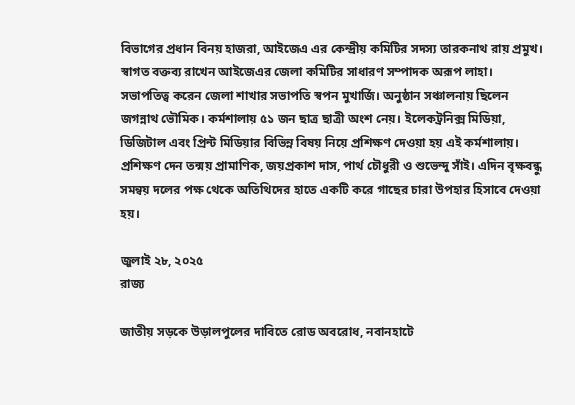বিভাগের প্রধান বিনয় হাজরা, আইজেএ এর কেন্দ্রীয় কমিটির সদস্য তারকনাথ রায় প্রমুখ। স্বাগত বক্তব্য রাখেন আইজেএর জেলা কমিটির সাধারণ সম্পাদক অরূপ লাহা। সভাপতিত্ব করেন জেলা শাখার সভাপতি স্বপন মুখার্জি। অনুষ্ঠান সঞ্চালনায় ছিলেন জগন্নাথ ভৌমিক। কর্মশালায় ৫১ জন ছাত্র ছাত্রী অংশ নেয়। ইলেকট্রনিক্স মিডিয়া, ডিজিটাল এবং প্রিন্ট মিডিয়ার বিভিন্ন বিষয় নিয়ে প্রশিক্ষণ দেওয়া হয় এই কর্মশালায়। প্রশিক্ষণ দেন তন্ময় প্রামাণিক, জয়প্রকাশ দাস, পার্থ চৌধুরী ও শুভেন্দু সাঁই। এদিন বৃক্ষবন্ধু সমন্বয় দলের পক্ষ থেকে অতিথিদের হাতে একটি করে গাছের চারা উপহার হিসাবে দেওয়া হয়।

জুলাই ২৮, ২০২৫
রাজ্য

জাতীয় সড়কে উড়ালপুলের দাবিতে রোড অবরোধ, নবানহাটে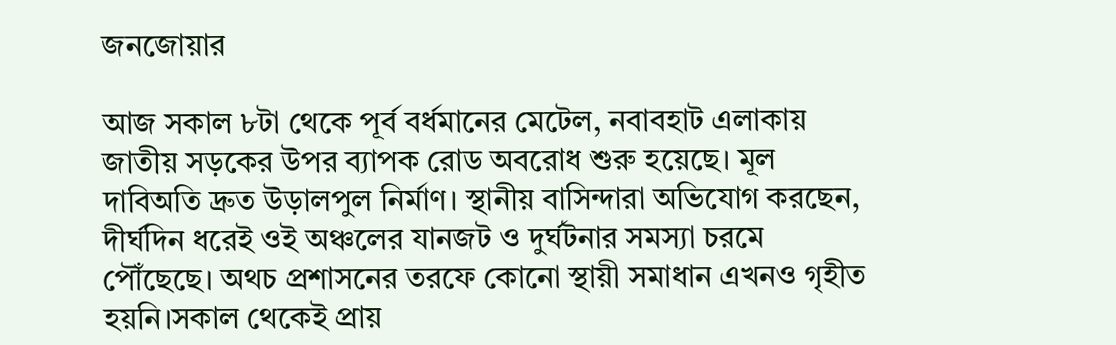জনজোয়ার

আজ সকাল ৮টা থেকে পূর্ব বর্ধমানের মেটেল, নবাবহাট এলাকায় জাতীয় সড়কের উপর ব্যাপক রোড অবরোধ শুরু হয়েছে। মূল দাবিঅতি দ্রুত উড়ালপুল নির্মাণ। স্থানীয় বাসিন্দারা অভিযোগ করছেন, দীর্ঘদিন ধরেই ওই অঞ্চলের যানজট ও দুর্ঘটনার সমস্যা চরমে পৌঁছেছে। অথচ প্রশাসনের তরফে কোনো স্থায়ী সমাধান এখনও গৃহীত হয়নি।সকাল থেকেই প্রায়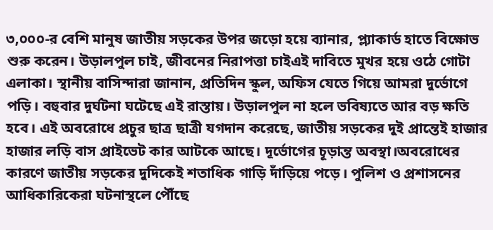৩,০০০-র বেশি মানুষ জাতীয় সড়কের উপর জড়ো হয়ে ব্যানার, প্ল্যাকার্ড হাতে বিক্ষোভ শুরু করেন। উড়ালপুল চাই, জীবনের নিরাপত্তা চাইএই দাবিতে মুখর হয়ে ওঠে গোটা এলাকা। স্থানীয় বাসিন্দারা জানান, প্রতিদিন স্কুল, অফিস যেতে গিয়ে আমরা দুর্ভোগে পড়ি। বহুবার দুর্ঘটনা ঘটেছে এই রাস্তায়। উড়ালপুল না হলে ভবিষ্যতে আর বড় ক্ষতি হবে। এই অবরোধে প্রচুর ছাত্র ছাত্রী যগদান করেছে, জাতীয় সড়কের দুই প্রান্তেই হাজার হাজার লড়ি বাস প্রাইভেট কার আটকে আছে। দূর্ভোগের চূড়ান্ত অবস্থা।অবরোধের কারণে জাতীয় সড়কের দুদিকেই শতাধিক গাড়ি দাঁড়িয়ে পড়ে। পুলিশ ও প্রশাসনের আধিকারিকেরা ঘটনাস্থলে পৌঁছে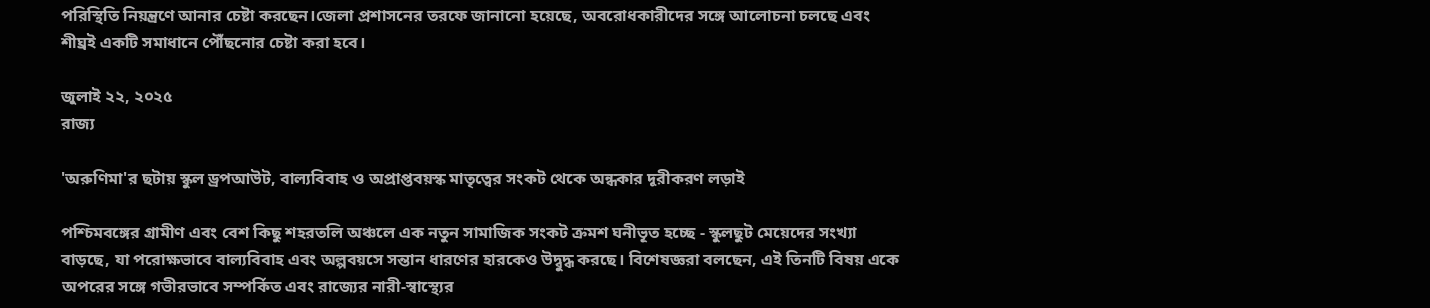পরিস্থিতি নিয়ন্ত্রণে আনার চেষ্টা করছেন।জেলা প্রশাসনের তরফে জানানো হয়েছে, অবরোধকারীদের সঙ্গে আলোচনা চলছে এবং শীঘ্রই একটি সমাধানে পৌঁছনোর চেষ্টা করা হবে।

জুলাই ২২, ২০২৫
রাজ্য

'অরুণিমা'র ছটায় স্কুল ড্রপআউট, বাল্যবিবাহ ও অপ্রাপ্তবয়স্ক মাতৃত্বের সংকট থেকে অন্ধকার দূরীকরণ লড়াই

পশ্চিমবঙ্গের গ্রামীণ এবং বেশ কিছু শহরতলি অঞ্চলে এক নতুন সামাজিক সংকট ক্রমশ ঘনীভূত হচ্ছে - স্কুলছুট মেয়েদের সংখ্যা বাড়ছে, যা পরোক্ষভাবে বাল্যবিবাহ এবং অল্পবয়সে সন্তান ধারণের হারকেও উদ্বুদ্ধ করছে। বিশেষজ্ঞরা বলছেন, এই তিনটি বিষয় একে অপরের সঙ্গে গভীরভাবে সম্পর্কিত এবং রাজ্যের নারী-স্বাস্থ্যের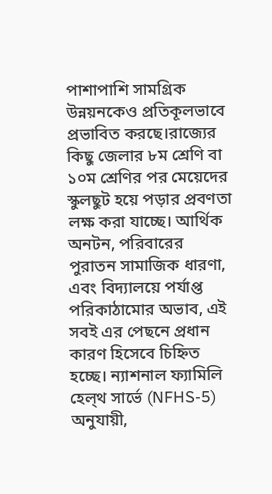পাশাপাশি সামগ্রিক উন্নয়নকেও প্রতিকূলভাবে প্রভাবিত করছে।রাজ্যের কিছু জেলার ৮ম শ্রেণি বা ১০ম শ্রেণির পর মেয়েদের স্কুলছুট হয়ে পড়ার প্রবণতা লক্ষ করা যাচ্ছে। আর্থিক অনটন, পরিবারের পুরাতন সামাজিক ধারণা, এবং বিদ্যালয়ে পর্যাপ্ত পরিকাঠামোর অভাব, এই সবই এর পেছনে প্রধান কারণ হিসেবে চিহ্নিত হচ্ছে। ন্যাশনাল ফ্যামিলি হেল্থ সার্ভে (NFHS-5) অনুযায়ী,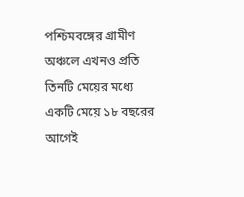পশ্চিমবঙ্গের গ্রামীণ অঞ্চলে এখনও প্রতি তিনটি মেয়ের মধ্যে একটি মেয়ে ১৮ বছরের আগেই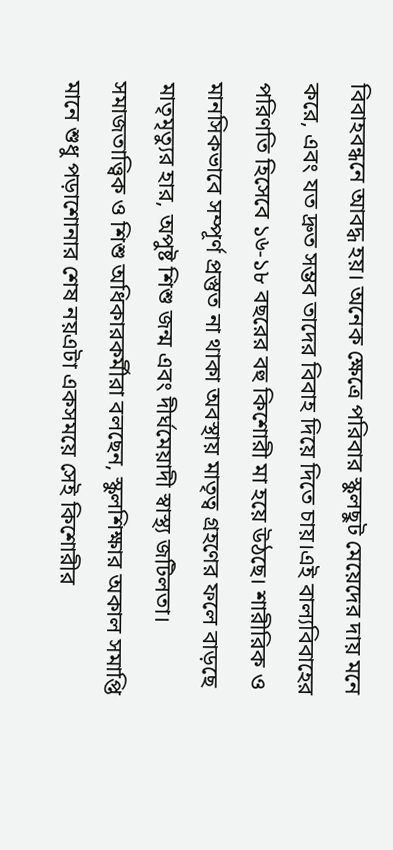বিবাহবন্ধনে আবদ্ধ হয়। অনেক ক্ষেত্রে পরিবার স্কুলছুট মেয়েদের দায় মনে করে, এবং যত দ্রুত সম্ভব তাদের বিবাহ দিয়ে দিতে চায়।এই বাল্যবিবাহের পরিণতি হিসেবে ১৬-১৮ বছরের বহু কিশোরী মা হয়ে উঠছে। শারীরিক ও মানসিকভাবে সম্পূর্ণ প্রস্তুত না থাকা অবস্থায় মাতৃত্ব গ্রহণের ফলে বাড়ছে মাতৃমৃত্যুর হার, অপুষ্ট শিশু জন্ম এবং দীর্ঘমেয়াদী স্বাস্থ্য জটিলতা। সমাজতাত্ত্বিক ও শিশু অধিকারকর্মীরা বলছেন, স্কুলশিক্ষার অকাল সমাপ্তি মানে শুধু পড়াশোনার শেষ নয়এটা একসময়ে সেই কিশোরীর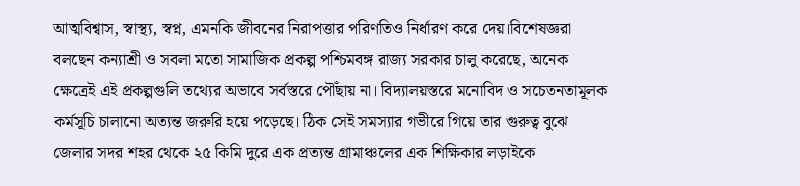আত্মবিশ্বাস, স্বাস্থ্য, স্বপ্ন, এমনকি জীবনের নিরাপত্তার পরিণতিও নির্ধারণ করে দেয়।বিশেষজ্ঞরা বলছেন কন্যাশ্রী ও সবলা মতো সামাজিক প্রকল্প পশ্চিমবঙ্গ রাজ্য সরকার চালু করেছে, অনেক ক্ষেত্রেই এই প্রকল্পগুলি তথ্যের অভাবে সর্বস্তরে পৌঁছায় না। বিদ্যালয়স্তরে মনোবিদ ও সচেতনতামূলক কর্মসূচি চালানো অত্যন্ত জরুরি হয়ে পড়েছে। ঠিক সেই সমস্যার গভীরে গিয়ে তার গুরুত্ব বুঝে জেলার সদর শহর থেকে ২৫ কিমি দুরে এক প্রত্যন্ত গ্রামাঞ্চলের এক শিক্ষিকার লড়াইকে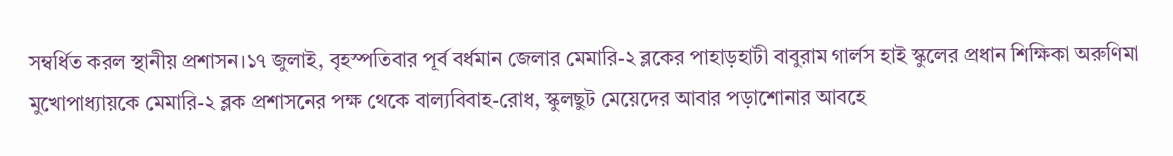সম্বর্ধিত করল স্থানীয় প্রশাসন।১৭ জুলাই, বৃহস্পতিবার পূর্ব বর্ধমান জেলার মেমারি-২ ব্লকের পাহাড়হাটী বাবুরাম গার্লস হাই স্কুলের প্রধান শিক্ষিকা অরুণিমা মুখোপাধ্যায়কে মেমারি-২ ব্লক প্রশাসনের পক্ষ থেকে বাল্যবিবাহ-রোধ, স্কুলছুট মেয়েদের আবার পড়াশোনার আবহে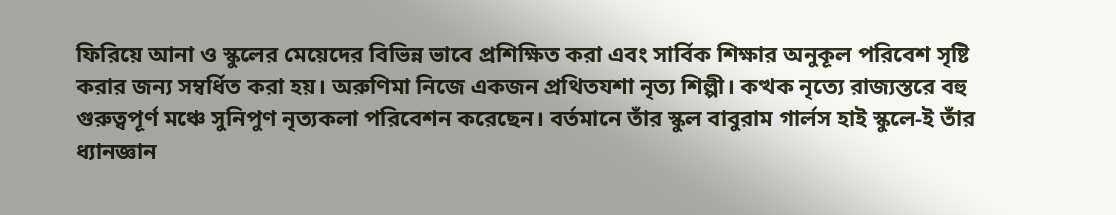ফিরিয়ে আনা ও স্কুলের মেয়েদের বিভিন্ন ভাবে প্রশিক্ষিত করা এবং সার্বিক শিক্ষার অনুকূল পরিবেশ সৃষ্টি করার জন্য সম্বর্ধিত করা হয়। অরুণিমা নিজে একজন প্রথিতযশা নৃত্য শিল্পী। কত্থক নৃত্যে রাজ্যস্তরে বহু গুরুত্বপূর্ণ মঞ্চে সুনিপুণ নৃত্যকলা পরিবেশন করেছেন। বর্তমানে তাঁর স্কুল বাবুরাম গার্লস হাই স্কুলে-ই তাঁর ধ্যানজ্ঞান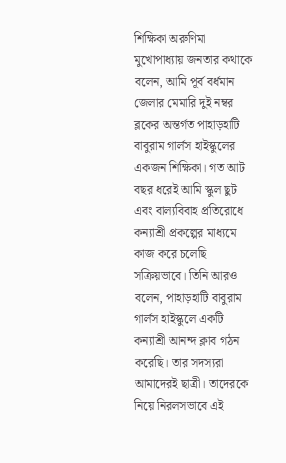শিক্ষিকা অরুণিমা মুখোপাধ্যায় জনতার কথাকে বলেন, আমি পূর্ব বর্ধমান জেলার মেমারি দুই নম্বর ব্লকের অন্তর্গত পাহাড়হাটি বাবুরাম গার্লস হাইস্কুলের একজন শিক্ষিকা। গত আট বছর ধরেই আমি স্কুল ছুট এবং বাল্যবিবাহ প্রতিরোধে কন্যাশ্রী প্রকল্পের মাধ্যমে কাজ করে চলেছি সক্রিয়ভাবে। তিনি আরও বলেন, পাহাড়হাটি বাবুরাম গার্লস হাইস্কুলে একটি কন্যাশ্রী আনন্দ ক্লাব গঠন করেছি। তার সদস্যরা আমাদেরই ছাত্রী। তাদেরকে নিয়ে নিরলসভাবে এই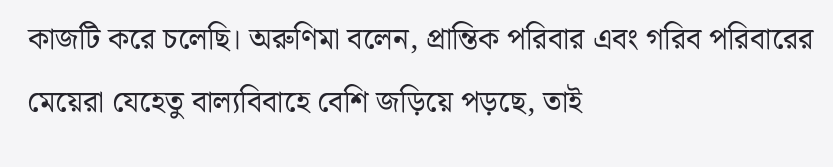কাজটি করে চলেছি। অরুণিমা বলেন, প্রান্তিক পরিবার এবং গরিব পরিবারের মেয়েরা যেহেতু বাল্যবিবাহে বেশি জড়িয়ে পড়ছে, তাই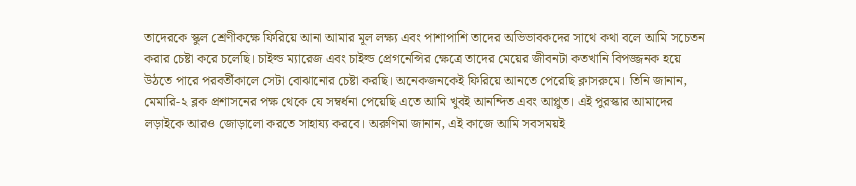তাদেরকে স্কুল শ্রেণীকক্ষে ফিরিয়ে আনা আমার মূল লক্ষ্য এবং পাশাপাশি তাদের অভিভাবকদের সাথে কথা বলে আমি সচেতন করার চেষ্টা করে চলেছি। চাইল্ড ম্যারেজ এবং চাইল্ড প্রেগনেন্সির ক্ষেত্রে তাদের মেয়ের জীবনটা কতখানি বিপজ্জনক হয়ে উঠতে পারে পরবর্তীকালে সেটা বোঝানোর চেষ্টা করছি। অনেকজনকেই ফিরিয়ে আনতে পেরেছি ক্লাসরুমে। তিনি জানান, মেমারি-২ ব্লক প্রশাসনের পক্ষ থেকে যে সম্বর্ধনা পেয়েছি এতে আমি খুবই আনন্দিত এবং আপ্লুত। এই পুরস্কার আমাদের লড়াইকে আরও জোড়ালো করতে সাহায্য করবে। অরুণিমা জানান, এই কাজে আমি সবসময়ই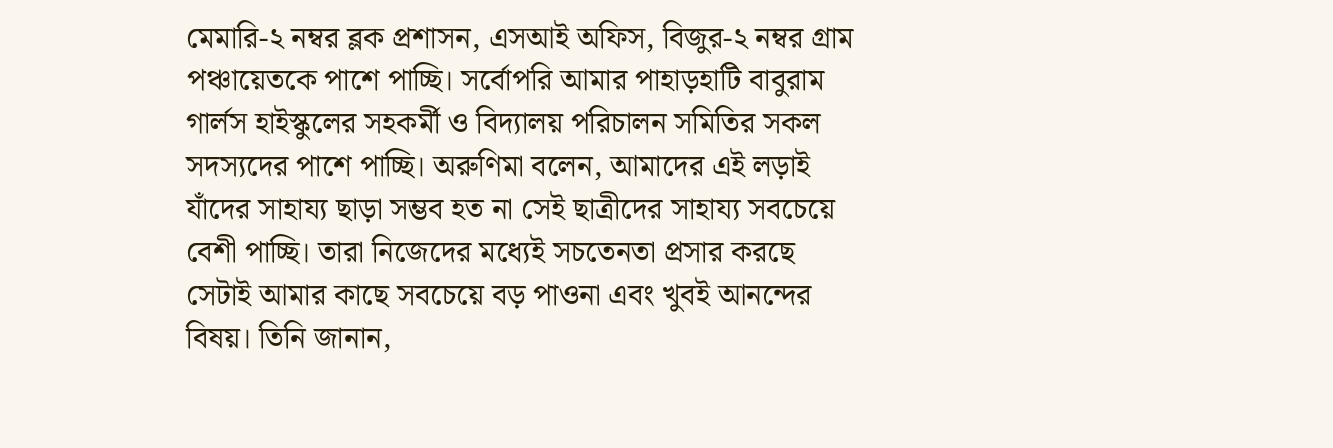মেমারি-২ নম্বর ব্লক প্রশাসন, এসআই অফিস, বিজুর-২ নম্বর গ্রাম পঞ্চায়েতকে পাশে পাচ্ছি। সর্বোপরি আমার পাহাড়হাটি বাবুরাম গার্লস হাইস্কুলের সহকর্মী ও বিদ্যালয় পরিচালন সমিতির সকল সদস্যদের পাশে পাচ্ছি। অরুণিমা বলেন, আমাদের এই লড়াই যাঁদের সাহায্য ছাড়া সম্ভব হত না সেই ছাত্রীদের সাহায্য সবচেয়ে বেশী পাচ্ছি। তারা নিজেদের মধ্যেই সচতেনতা প্রসার করছে সেটাই আমার কাছে সবচেয়ে বড় পাওনা এবং খুবই আনন্দের বিষয়। তিনি জানান,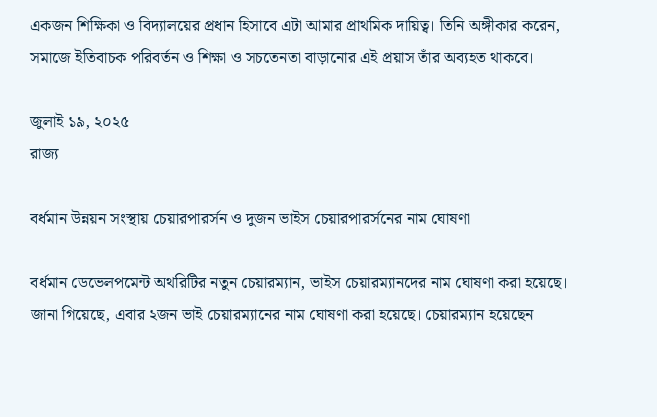একজন শিক্ষিকা ও বিদ্যালয়ের প্রধান হিসাবে এটা আমার প্রাথমিক দায়িত্ব। তিনি অঙ্গীকার করেন, সমাজে ইতিবাচক পরিবর্তন ও শিক্ষা ও সচতেনতা বাড়ানোর এই প্রয়াস তাঁর অব্যহত থাকবে।

জুলাই ১৯, ২০২৫
রাজ্য

বর্ধমান উন্নয়ন সংস্থায় চেয়ারপারর্সন ও দুজন ভাইস চেয়ারপারর্সনের নাম ঘোষণা

বর্ধমান ডেভেলপমেন্ট অথরিটির নতুন চেয়ারম্যান, ভাইস চেয়ারম্যানদের নাম ঘোষণা করা হয়েছে। জানা গিয়েছে, এবার ২জন ভাই চেয়ারম্যানের নাম ঘোষণা করা হয়েছে। চেয়ারম্যান হয়েছেন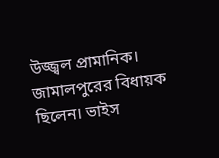উজ্জ্বল প্রামানিক। জামালপুরের বিধায়ক ছিলেন। ভাইস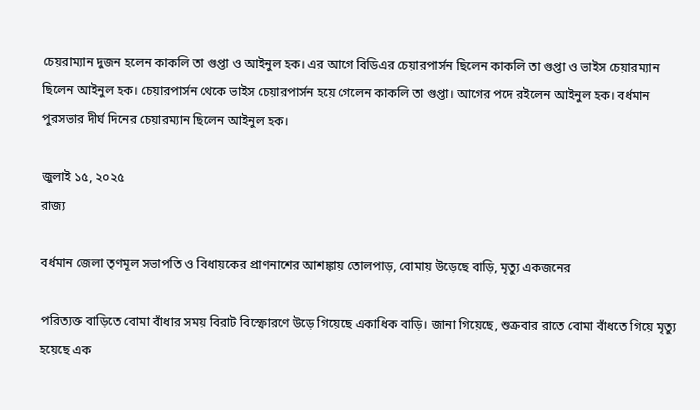চেয়রাম্যান দুজন হলেন কাকলি তা গুপ্তা ও আইনুল হক। এর আগে বিডিএর চেয়ারপার্সন ছিলেন কাকলি তা গুপ্তা ও ভাইস চেয়ারম্যান ছিলেন আইনুল হক। চেয়ারপার্সন থেকে ভাইস চেয়ারপার্সন হয়ে গেলেন কাকলি তা গুপ্তা। আগের পদে রইলেন আইনুল হক। বর্ধমান পুরসভার দীর্ঘ দিনের চেয়ারম্যান ছিলেন আইনুল হক।

জুলাই ১৫, ২০২৫
রাজ্য

বর্ধমান জেলা তৃণমূল সভাপতি ও বিধায়কের প্রাণনাশের আশঙ্কায় তোলপাড়, বোমায় উড়েছে বাড়ি, মৃত্যু একজনের

পরিত্যক্ত বাড়িতে বোমা বাঁধার সময় বিরাট বিস্ফোরণে উড়ে গিয়েছে একাধিক বাড়ি। জানা গিয়েছে, শুক্রবার রাতে বোমা বাঁধতে গিয়ে মৃত্যু হয়েছে এক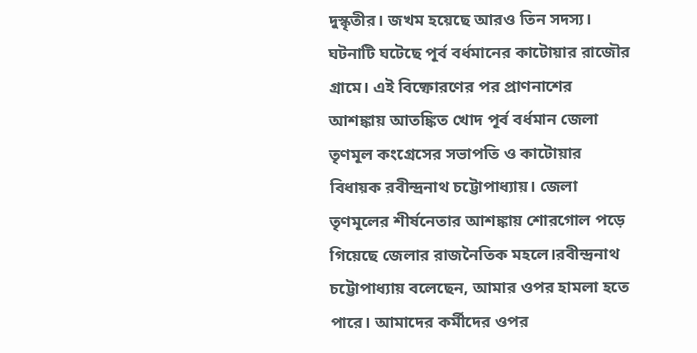দুস্কৃতীর। জখম হয়েছে আরও তিন সদস্য। ঘটনাটি ঘটেছে পূর্ব বর্ধমানের কাটোয়ার রাজৌর গ্রামে। এই বিষ্ফোরণের পর প্রাণনাশের আশঙ্কায় আতঙ্কিত খোদ পূর্ব বর্ধমান জেলা তৃণমূল কংগ্রেসের সভাপতি ও কাটোয়ার বিধায়ক রবীন্দ্রনাথ চট্টোপাধ্যায়। জেলা তৃণমূলের শীর্ষনেতার আশঙ্কায় শোরগোল পড়ে গিয়েছে জেলার রাজনৈতিক মহলে।রবীন্দ্রনাথ চট্টোপাধ্যায় বলেছেন, আমার ওপর হামলা হতে পারে। আমাদের কর্মীদের ওপর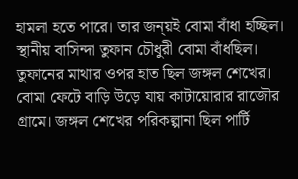হামলা হতে পারে। তার জন্য়ই বোমা বাঁধা হচ্ছিল। স্থানীয় বাসিন্দা তুফান চৌধুরী বোমা বাঁধছিল। তুফানের মাথার ওপর হাত ছিল জঙ্গল শেখের। বোমা ফেটে বাড়ি উড়ে যায় কাটায়োরার রাজৌর গ্রামে। জঙ্গল শেখের পরিকল্পানা ছিল পার্টি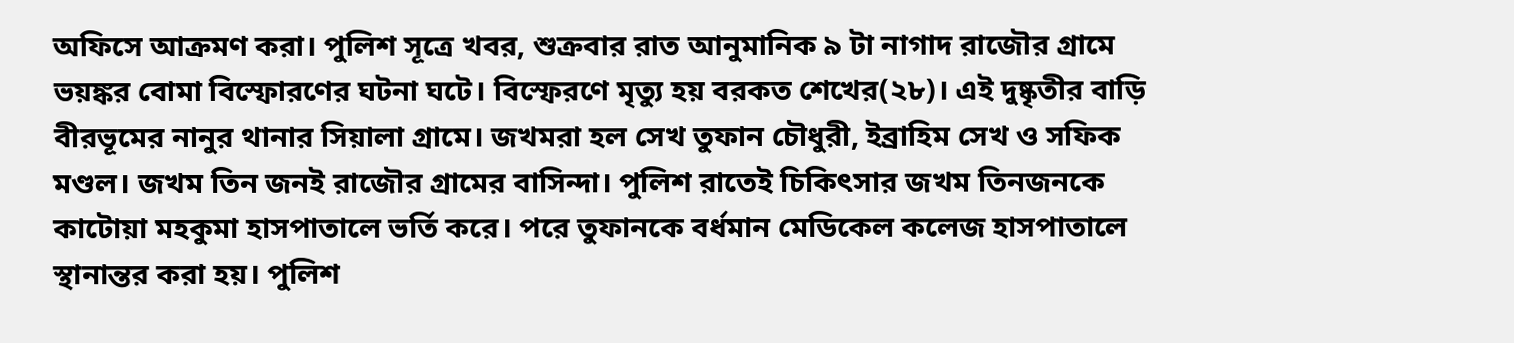অফিসে আক্রমণ করা। পুলিশ সূত্রে খবর, শুক্রবার রাত আনুমানিক ৯ টা নাগাদ রাজৌর গ্রামে ভয়ঙ্কর বোমা বিস্ফোরণের ঘটনা ঘটে। বিস্ফেরণে মৃত্যু হয় বরকত শেখের(২৮)। এই দুষ্কৃতীর বাড়ি বীরভূমের নানুর থানার সিয়ালা গ্রামে। জখমরা হল সেখ তুফান চৌধুরী, ইব্রাহিম সেখ ও সফিক মণ্ডল। জখম তিন জনই রাজৌর গ্রামের বাসিন্দা। পুলিশ রাতেই চিকিৎসার জখম তিনজনকে কাটোয়া মহকুমা হাসপাতালে ভর্তি করে। পরে তুফানকে বর্ধমান মেডিকেল কলেজ হাসপাতালে স্থানান্তর করা হয়। পুলিশ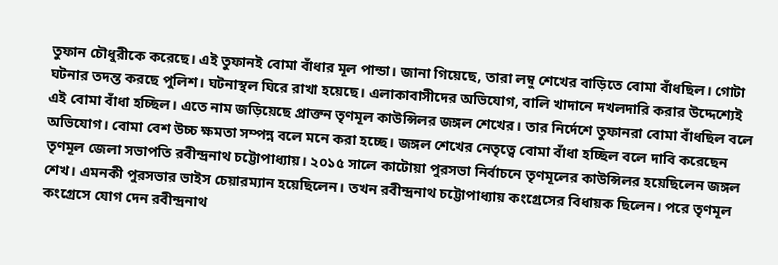তুফান চৌধুরীকে করেছে। এই তুফানই বোমা বাঁধার মূল পান্ডা। জানা গিয়েছে, তারা লম্বু শেখের বাড়িতে বোমা বাঁধছিল। গোটা ঘটনার তদন্ত করছে পুলিশ। ঘটনাস্থল ঘিরে রাখা হয়েছে। এলাকাবাসীদের অভিযোগ, বালি খাদানে দখলদারি করার উদ্দেশ্যেই এই বোমা বাঁধা হচ্ছিল। এতে নাম জড়িয়েছে প্রাক্তন তৃণমূল কাউন্সিলর জঙ্গল শেখের। তার নির্দেশে তুফানরা বোমা বাঁধছিল বলে অভিযোগ। বোমা বেশ উচ্চ ক্ষমতা সম্পন্ন বলে মনে করা হচ্ছে। জঙ্গল শেখের নেতৃত্বে বোমা বাঁধা হচ্ছিল বলে দাবি করেছেন তৃণমূল জেলা সভাপতি রবীন্দ্রনাথ চট্টোপাধ্যায়। ২০১৫ সালে কাটোয়া পুরসভা নির্বাচনে তৃণমূলের কাউন্সিলর হয়েছিলেন জঙ্গল শেখ। এমনকী পুরসভার ভাইস চেয়ারম্যান হয়েছিলেন। তখন রবীন্দ্রনাথ চট্টোপাধ্যায় কংগ্রেসের বিধায়ক ছিলেন। পরে তৃণমূল কংগ্রেসে যোগ দেন রবীন্দ্রনাথ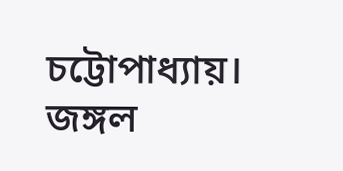চট্টোপাধ্যায়। জঙ্গল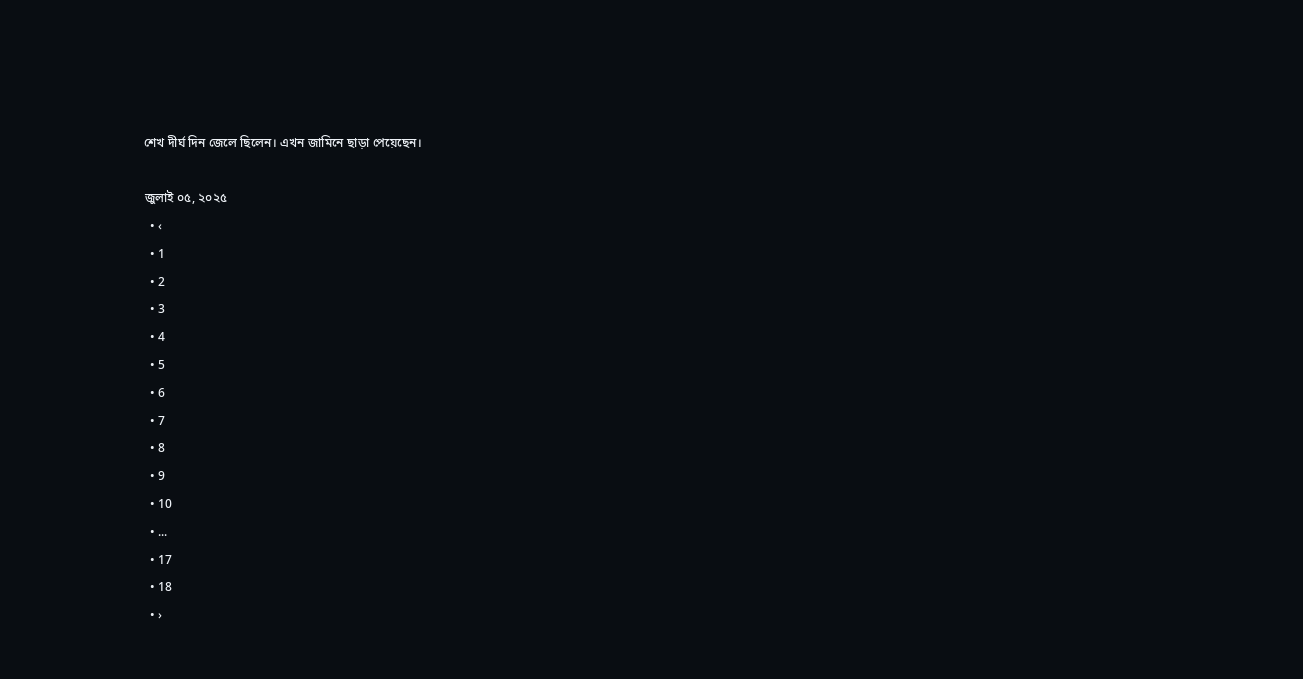শেখ দীর্ঘ দিন জেলে ছিলেন। এখন জামিনে ছাড়া পেয়েছেন।

জুলাই ০৫, ২০২৫
  • ‹
  • 1
  • 2
  • 3
  • 4
  • 5
  • 6
  • 7
  • 8
  • 9
  • 10
  • ...
  • 17
  • 18
  • ›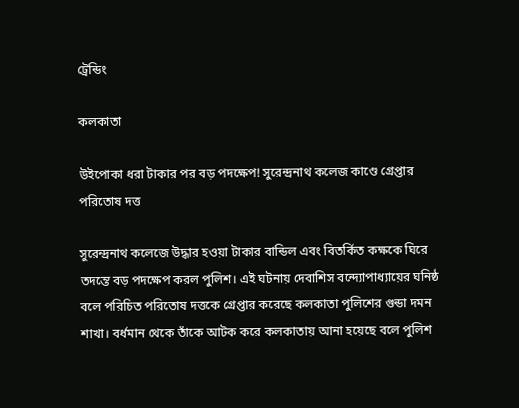ট্রেন্ডিং

কলকাতা

উইপোকা ধরা টাকার পর বড় পদক্ষেপ! সুরেন্দ্রনাথ কলেজ কাণ্ডে গ্রেপ্তার পরিতোষ দত্ত

সুরেন্দ্রনাথ কলেজে উদ্ধার হওয়া টাকার বান্ডিল এবং বিতর্কিত কক্ষকে ঘিরে তদন্তে বড় পদক্ষেপ করল পুলিশ। এই ঘটনায় দেবাশিস বন্দ্যোপাধ্যায়ের ঘনিষ্ঠ বলে পরিচিত পরিতোষ দত্তকে গ্রেপ্তার করেছে কলকাতা পুলিশের গুন্ডা দমন শাখা। বর্ধমান থেকে তাঁকে আটক করে কলকাতায় আনা হয়েছে বলে পুলিশ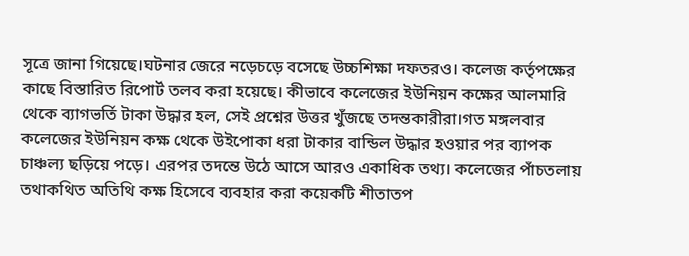সূত্রে জানা গিয়েছে।ঘটনার জেরে নড়েচড়ে বসেছে উচ্চশিক্ষা দফতরও। কলেজ কর্তৃপক্ষের কাছে বিস্তারিত রিপোর্ট তলব করা হয়েছে। কীভাবে কলেজের ইউনিয়ন কক্ষের আলমারি থেকে ব্যাগভর্তি টাকা উদ্ধার হল, সেই প্রশ্নের উত্তর খুঁজছে তদন্তকারীরা।গত মঙ্গলবার কলেজের ইউনিয়ন কক্ষ থেকে উইপোকা ধরা টাকার বান্ডিল উদ্ধার হওয়ার পর ব্যাপক চাঞ্চল্য ছড়িয়ে পড়ে। এরপর তদন্তে উঠে আসে আরও একাধিক তথ্য। কলেজের পাঁচতলায় তথাকথিত অতিথি কক্ষ হিসেবে ব্যবহার করা কয়েকটি শীতাতপ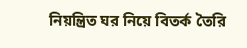নিয়ন্ত্রিত ঘর নিয়ে বিতর্ক তৈরি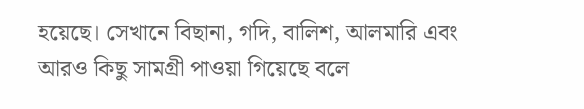হয়েছে। সেখানে বিছানা, গদি, বালিশ, আলমারি এবং আরও কিছু সামগ্রী পাওয়া গিয়েছে বলে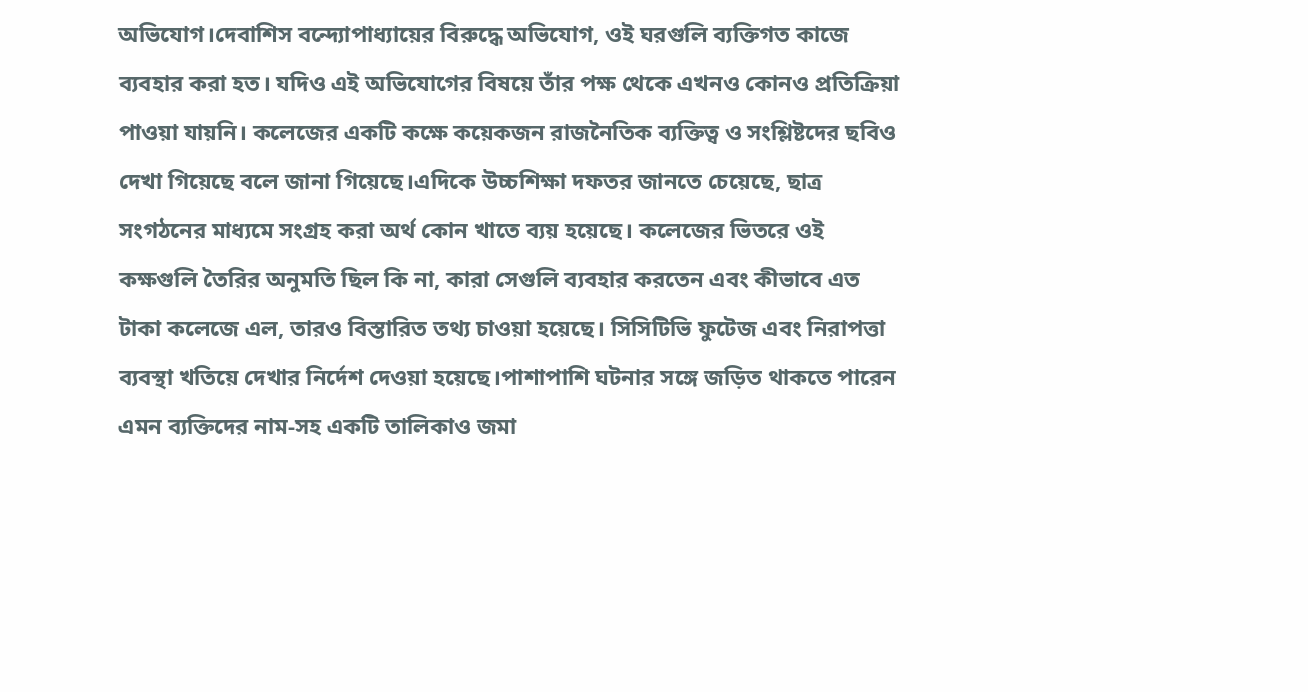অভিযোগ।দেবাশিস বন্দ্যোপাধ্যায়ের বিরুদ্ধে অভিযোগ, ওই ঘরগুলি ব্যক্তিগত কাজে ব্যবহার করা হত। যদিও এই অভিযোগের বিষয়ে তাঁর পক্ষ থেকে এখনও কোনও প্রতিক্রিয়া পাওয়া যায়নি। কলেজের একটি কক্ষে কয়েকজন রাজনৈতিক ব্যক্তিত্ব ও সংশ্লিষ্টদের ছবিও দেখা গিয়েছে বলে জানা গিয়েছে।এদিকে উচ্চশিক্ষা দফতর জানতে চেয়েছে, ছাত্র সংগঠনের মাধ্যমে সংগ্রহ করা অর্থ কোন খাতে ব্যয় হয়েছে। কলেজের ভিতরে ওই কক্ষগুলি তৈরির অনুমতি ছিল কি না, কারা সেগুলি ব্যবহার করতেন এবং কীভাবে এত টাকা কলেজে এল, তারও বিস্তারিত তথ্য চাওয়া হয়েছে। সিসিটিভি ফুটেজ এবং নিরাপত্তা ব্যবস্থা খতিয়ে দেখার নির্দেশ দেওয়া হয়েছে।পাশাপাশি ঘটনার সঙ্গে জড়িত থাকতে পারেন এমন ব্যক্তিদের নাম-সহ একটি তালিকাও জমা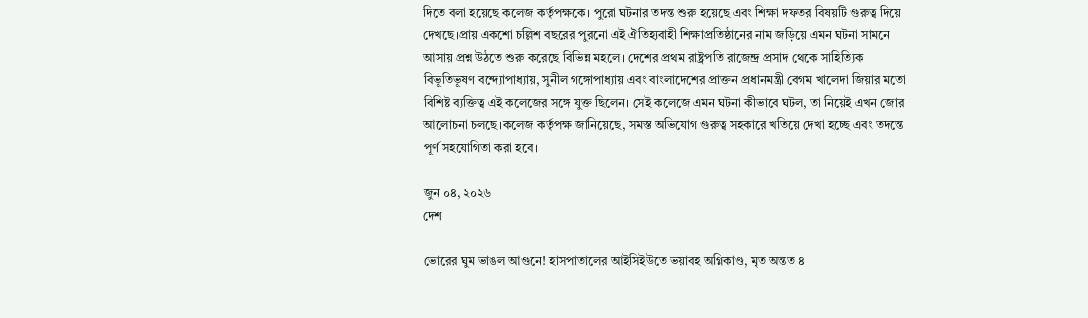দিতে বলা হয়েছে কলেজ কর্তৃপক্ষকে। পুরো ঘটনার তদন্ত শুরু হয়েছে এবং শিক্ষা দফতর বিষয়টি গুরুত্ব দিয়ে দেখছে।প্রায় একশো চল্লিশ বছরের পুরনো এই ঐতিহ্যবাহী শিক্ষাপ্রতিষ্ঠানের নাম জড়িয়ে এমন ঘটনা সামনে আসায় প্রশ্ন উঠতে শুরু করেছে বিভিন্ন মহলে। দেশের প্রথম রাষ্ট্রপতি রাজেন্দ্র প্রসাদ থেকে সাহিত্যিক বিভূতিভূষণ বন্দ্যোপাধ্যায়, সুনীল গঙ্গোপাধ্যায় এবং বাংলাদেশের প্রাক্তন প্রধানমন্ত্রী বেগম খালেদা জিয়ার মতো বিশিষ্ট ব্যক্তিত্ব এই কলেজের সঙ্গে যুক্ত ছিলেন। সেই কলেজে এমন ঘটনা কীভাবে ঘটল, তা নিয়েই এখন জোর আলোচনা চলছে।কলেজ কর্তৃপক্ষ জানিয়েছে, সমস্ত অভিযোগ গুরুত্ব সহকারে খতিয়ে দেখা হচ্ছে এবং তদন্তে পূর্ণ সহযোগিতা করা হবে।

জুন ০৪, ২০২৬
দেশ

ভোরের ঘুম ভাঙল আগুনে! হাসপাতালের আইসিইউতে ভয়াবহ অগ্নিকাণ্ড, মৃত অন্তত ৪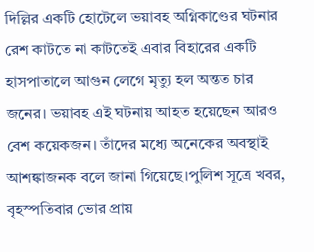দিল্লির একটি হোটেলে ভয়াবহ অগ্নিকাণ্ডের ঘটনার রেশ কাটতে না কাটতেই এবার বিহারের একটি হাসপাতালে আগুন লেগে মৃত্যু হল অন্তত চার জনের। ভয়াবহ এই ঘটনায় আহত হয়েছেন আরও বেশ কয়েকজন। তাঁদের মধ্যে অনেকের অবস্থাই আশঙ্কাজনক বলে জানা গিয়েছে।পুলিশ সূত্রে খবর, বৃহস্পতিবার ভোর প্রায়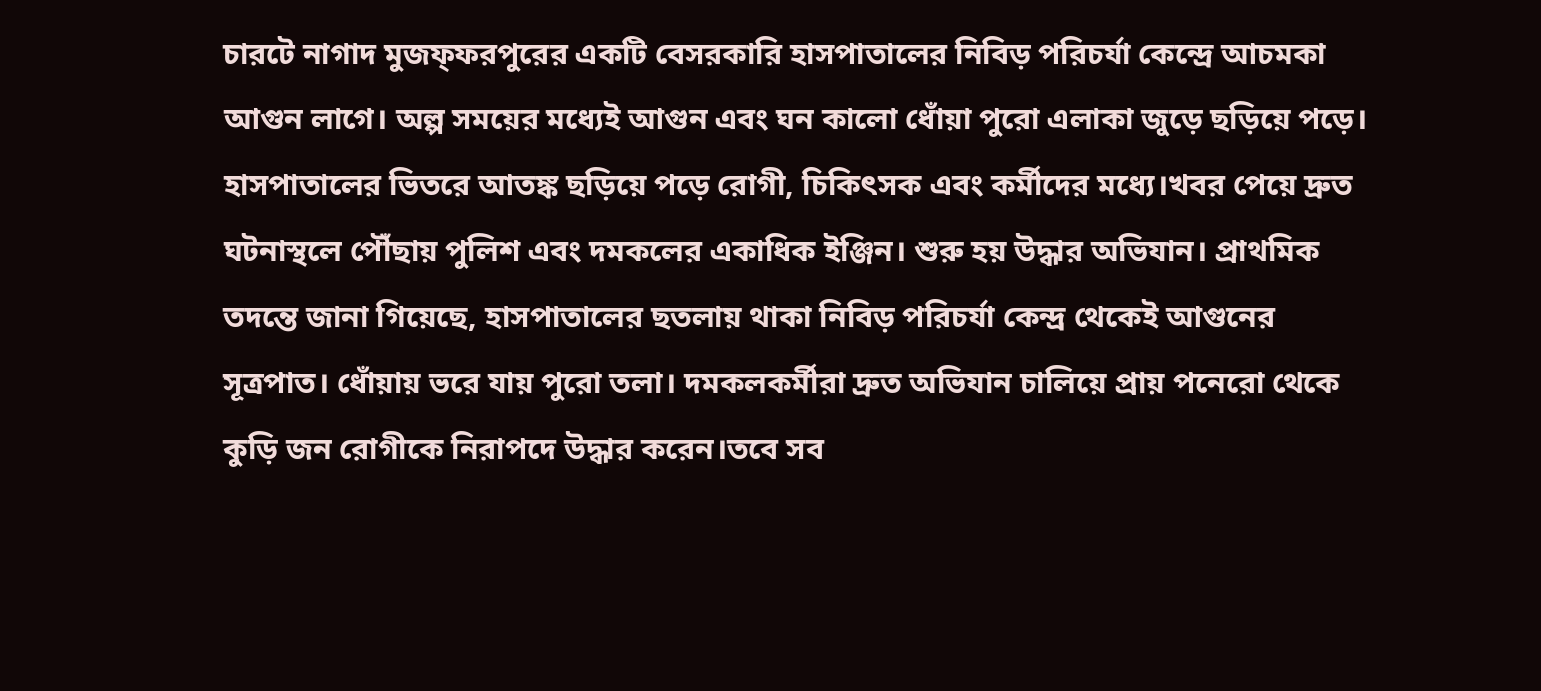চারটে নাগাদ মুজফ্ফরপুরের একটি বেসরকারি হাসপাতালের নিবিড় পরিচর্যা কেন্দ্রে আচমকা আগুন লাগে। অল্প সময়ের মধ্যেই আগুন এবং ঘন কালো ধোঁয়া পুরো এলাকা জুড়ে ছড়িয়ে পড়ে। হাসপাতালের ভিতরে আতঙ্ক ছড়িয়ে পড়ে রোগী, চিকিৎসক এবং কর্মীদের মধ্যে।খবর পেয়ে দ্রুত ঘটনাস্থলে পৌঁছায় পুলিশ এবং দমকলের একাধিক ইঞ্জিন। শুরু হয় উদ্ধার অভিযান। প্রাথমিক তদন্তে জানা গিয়েছে, হাসপাতালের ছতলায় থাকা নিবিড় পরিচর্যা কেন্দ্র থেকেই আগুনের সূত্রপাত। ধোঁয়ায় ভরে যায় পুরো তলা। দমকলকর্মীরা দ্রুত অভিযান চালিয়ে প্রায় পনেরো থেকে কুড়ি জন রোগীকে নিরাপদে উদ্ধার করেন।তবে সব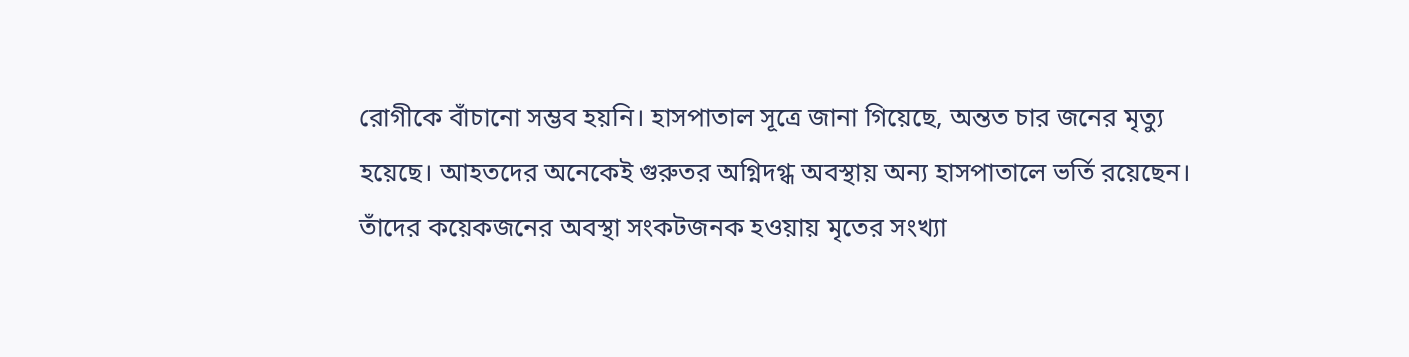রোগীকে বাঁচানো সম্ভব হয়নি। হাসপাতাল সূত্রে জানা গিয়েছে, অন্তত চার জনের মৃত্যু হয়েছে। আহতদের অনেকেই গুরুতর অগ্নিদগ্ধ অবস্থায় অন্য হাসপাতালে ভর্তি রয়েছেন। তাঁদের কয়েকজনের অবস্থা সংকটজনক হওয়ায় মৃতের সংখ্যা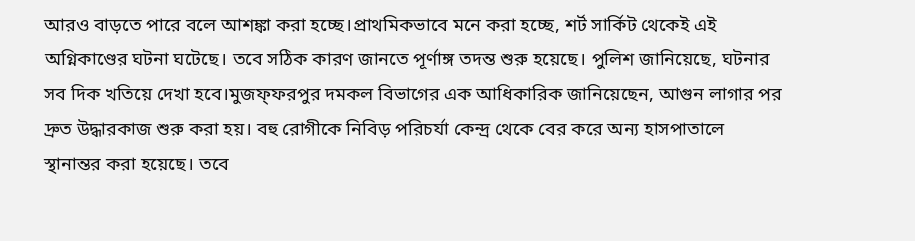আরও বাড়তে পারে বলে আশঙ্কা করা হচ্ছে।প্রাথমিকভাবে মনে করা হচ্ছে, শর্ট সার্কিট থেকেই এই অগ্নিকাণ্ডের ঘটনা ঘটেছে। তবে সঠিক কারণ জানতে পূর্ণাঙ্গ তদন্ত শুরু হয়েছে। পুলিশ জানিয়েছে, ঘটনার সব দিক খতিয়ে দেখা হবে।মুজফ্ফরপুর দমকল বিভাগের এক আধিকারিক জানিয়েছেন, আগুন লাগার পর দ্রুত উদ্ধারকাজ শুরু করা হয়। বহু রোগীকে নিবিড় পরিচর্যা কেন্দ্র থেকে বের করে অন্য হাসপাতালে স্থানান্তর করা হয়েছে। তবে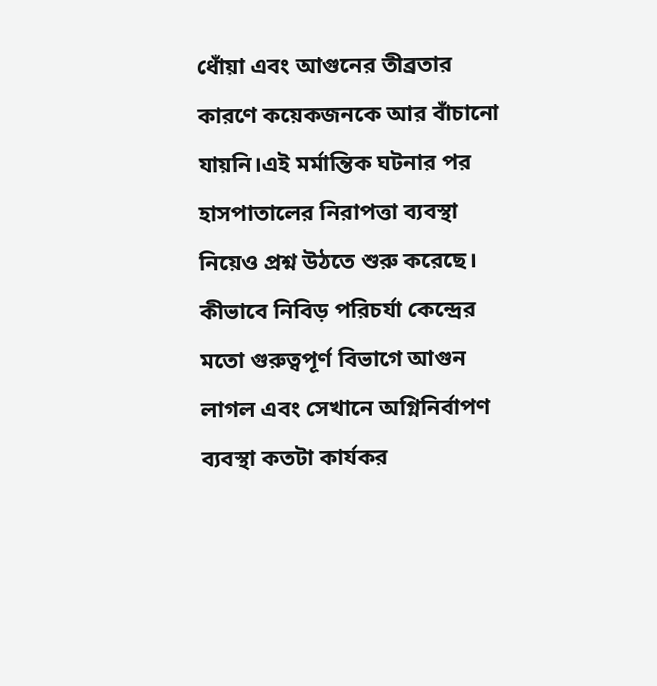ধোঁয়া এবং আগুনের তীব্রতার কারণে কয়েকজনকে আর বাঁচানো যায়নি।এই মর্মান্তিক ঘটনার পর হাসপাতালের নিরাপত্তা ব্যবস্থা নিয়েও প্রশ্ন উঠতে শুরু করেছে। কীভাবে নিবিড় পরিচর্যা কেন্দ্রের মতো গুরুত্বপূর্ণ বিভাগে আগুন লাগল এবং সেখানে অগ্নিনির্বাপণ ব্যবস্থা কতটা কার্যকর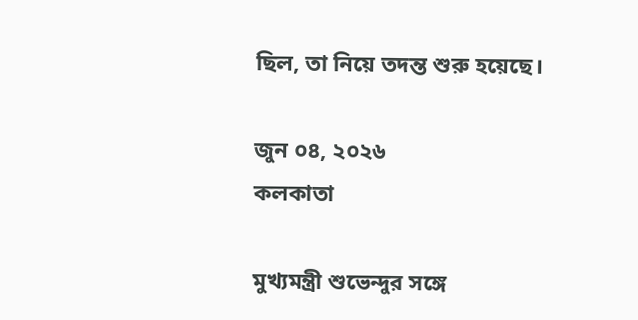ছিল, তা নিয়ে তদন্ত শুরু হয়েছে।

জুন ০৪, ২০২৬
কলকাতা

মুখ্যমন্ত্রী শুভেন্দুর সঙ্গে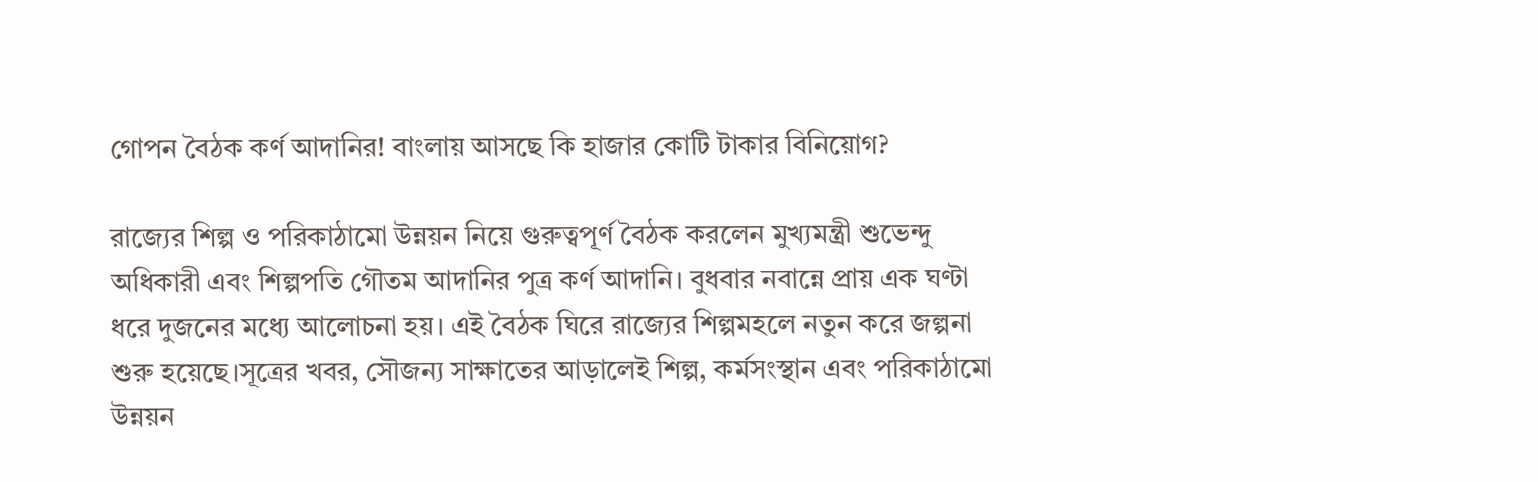গোপন বৈঠক কর্ণ আদানির! বাংলায় আসছে কি হাজার কোটি টাকার বিনিয়োগ?

রাজ্যের শিল্প ও পরিকাঠামো উন্নয়ন নিয়ে গুরুত্বপূর্ণ বৈঠক করলেন মুখ্যমন্ত্রী শুভেন্দু অধিকারী এবং শিল্পপতি গৌতম আদানির পুত্র কর্ণ আদানি। বুধবার নবান্নে প্রায় এক ঘণ্টা ধরে দুজনের মধ্যে আলোচনা হয়। এই বৈঠক ঘিরে রাজ্যের শিল্পমহলে নতুন করে জল্পনা শুরু হয়েছে।সূত্রের খবর, সৌজন্য সাক্ষাতের আড়ালেই শিল্প, কর্মসংস্থান এবং পরিকাঠামো উন্নয়ন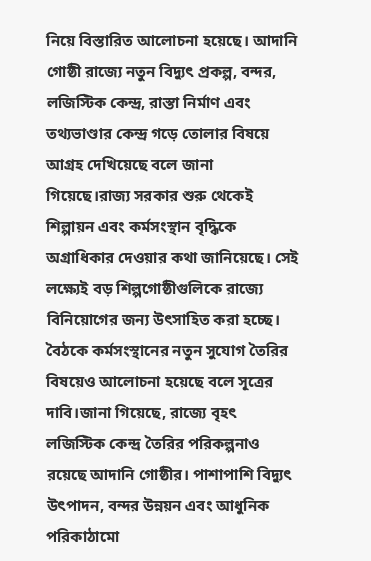নিয়ে বিস্তারিত আলোচনা হয়েছে। আদানি গোষ্ঠী রাজ্যে নতুন বিদ্যুৎ প্রকল্প, বন্দর, লজিস্টিক কেন্দ্র, রাস্তা নির্মাণ এবং তথ্যভাণ্ডার কেন্দ্র গড়ে তোলার বিষয়ে আগ্রহ দেখিয়েছে বলে জানা গিয়েছে।রাজ্য সরকার শুরু থেকেই শিল্পায়ন এবং কর্মসংস্থান বৃদ্ধিকে অগ্রাধিকার দেওয়ার কথা জানিয়েছে। সেই লক্ষ্যেই বড় শিল্পগোষ্ঠীগুলিকে রাজ্যে বিনিয়োগের জন্য উৎসাহিত করা হচ্ছে। বৈঠকে কর্মসংস্থানের নতুন সুযোগ তৈরির বিষয়েও আলোচনা হয়েছে বলে সূত্রের দাবি।জানা গিয়েছে, রাজ্যে বৃহৎ লজিস্টিক কেন্দ্র তৈরির পরিকল্পনাও রয়েছে আদানি গোষ্ঠীর। পাশাপাশি বিদ্যুৎ উৎপাদন, বন্দর উন্নয়ন এবং আধুনিক পরিকাঠামো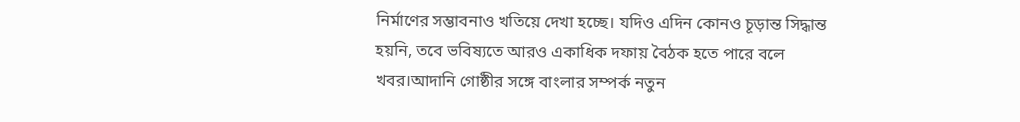নির্মাণের সম্ভাবনাও খতিয়ে দেখা হচ্ছে। যদিও এদিন কোনও চূড়ান্ত সিদ্ধান্ত হয়নি, তবে ভবিষ্যতে আরও একাধিক দফায় বৈঠক হতে পারে বলে খবর।আদানি গোষ্ঠীর সঙ্গে বাংলার সম্পর্ক নতুন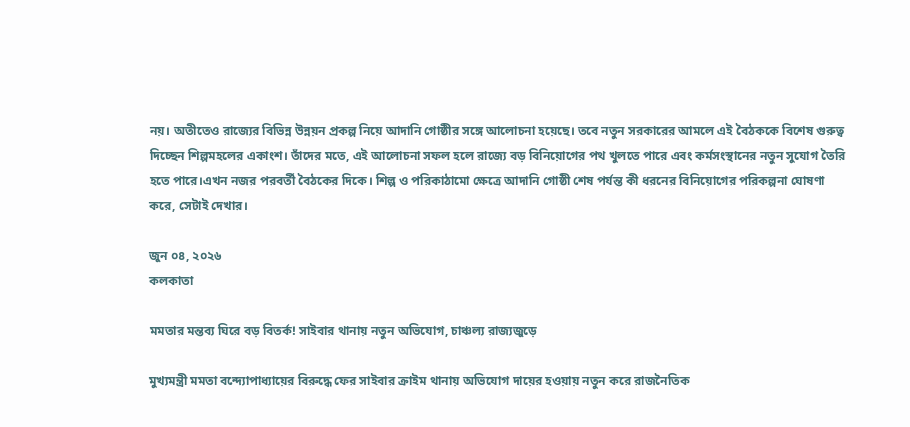নয়। অতীতেও রাজ্যের বিভিন্ন উন্নয়ন প্রকল্প নিয়ে আদানি গোষ্ঠীর সঙ্গে আলোচনা হয়েছে। তবে নতুন সরকারের আমলে এই বৈঠককে বিশেষ গুরুত্ব দিচ্ছেন শিল্পমহলের একাংশ। তাঁদের মতে, এই আলোচনা সফল হলে রাজ্যে বড় বিনিয়োগের পথ খুলতে পারে এবং কর্মসংস্থানের নতুন সুযোগ তৈরি হতে পারে।এখন নজর পরবর্তী বৈঠকের দিকে। শিল্প ও পরিকাঠামো ক্ষেত্রে আদানি গোষ্ঠী শেষ পর্যন্ত কী ধরনের বিনিয়োগের পরিকল্পনা ঘোষণা করে, সেটাই দেখার।

জুন ০৪, ২০২৬
কলকাতা

মমতার মন্তব্য ঘিরে বড় বিতর্ক! সাইবার থানায় নতুন অভিযোগ, চাঞ্চল্য রাজ্যজুড়ে

মুখ্যমন্ত্রী মমতা বন্দ্যোপাধ্যায়ের বিরুদ্ধে ফের সাইবার ক্রাইম থানায় অভিযোগ দায়ের হওয়ায় নতুন করে রাজনৈতিক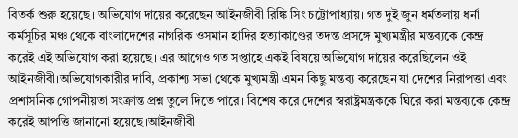বিতর্ক শুরু হয়েছে। অভিযোগ দায়ের করেছেন আইনজীবী রিঙ্কি সিং চট্টোপাধ্যায়। গত দুই জুন ধর্মতলায় ধর্না কর্মসূচির মঞ্চ থেকে বাংলাদেশের নাগরিক ওসমান হাদির হত্যাকাণ্ডের তদন্ত প্রসঙ্গে মুখ্যমন্ত্রীর মন্তব্যকে কেন্দ্র করেই এই অভিযোগ করা হয়েছে। এর আগেও গত সপ্তাহে একই বিষয়ে অভিযোগ দায়ের করেছিলেন ওই আইনজীবী।অভিযোগকারীর দাবি, প্রকাশ্য সভা থেকে মুখ্যমন্ত্রী এমন কিছু মন্তব্য করেছেন যা দেশের নিরাপত্তা এবং প্রশাসনিক গোপনীয়তা সংক্রান্ত প্রশ্ন তুলে দিতে পারে। বিশেষ করে দেশের স্বরাষ্ট্রমন্ত্রককে ঘিরে করা মন্তব্যকে কেন্দ্র করেই আপত্তি জানানো হয়েছে।আইনজীবী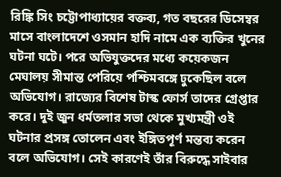রিঙ্কি সিং চট্টোপাধ্যায়ের বক্তব্য, গত বছরের ডিসেম্বর মাসে বাংলাদেশে ওসমান হাদি নামে এক ব্যক্তির খুনের ঘটনা ঘটে। পরে অভিযুক্তদের মধ্যে কয়েকজন মেঘালয় সীমান্ত পেরিয়ে পশ্চিমবঙ্গে ঢুকেছিল বলে অভিযোগ। রাজ্যের বিশেষ টাস্ক ফোর্স তাদের গ্রেপ্তার করে। দুই জুন ধর্মতলার সভা থেকে মুখ্যমন্ত্রী ওই ঘটনার প্রসঙ্গ তোলেন এবং ইঙ্গিতপূর্ণ মন্তব্য করেন বলে অভিযোগ। সেই কারণেই তাঁর বিরুদ্ধে সাইবার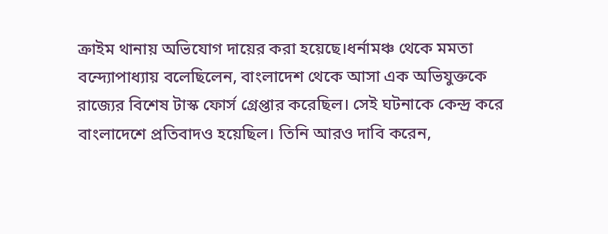ক্রাইম থানায় অভিযোগ দায়ের করা হয়েছে।ধর্নামঞ্চ থেকে মমতা বন্দ্যোপাধ্যায় বলেছিলেন, বাংলাদেশ থেকে আসা এক অভিযুক্তকে রাজ্যের বিশেষ টাস্ক ফোর্স গ্রেপ্তার করেছিল। সেই ঘটনাকে কেন্দ্র করে বাংলাদেশে প্রতিবাদও হয়েছিল। তিনি আরও দাবি করেন,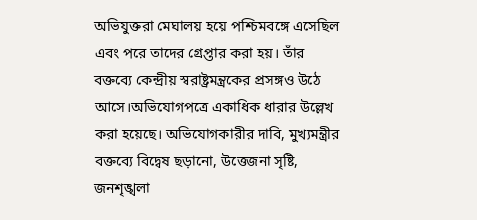অভিযুক্তরা মেঘালয় হয়ে পশ্চিমবঙ্গে এসেছিল এবং পরে তাদের গ্রেপ্তার করা হয়। তাঁর বক্তব্যে কেন্দ্রীয় স্বরাষ্ট্রমন্ত্রকের প্রসঙ্গও উঠে আসে।অভিযোগপত্রে একাধিক ধারার উল্লেখ করা হয়েছে। অভিযোগকারীর দাবি, মুখ্যমন্ত্রীর বক্তব্যে বিদ্বেষ ছড়ানো, উত্তেজনা সৃষ্টি, জনশৃঙ্খলা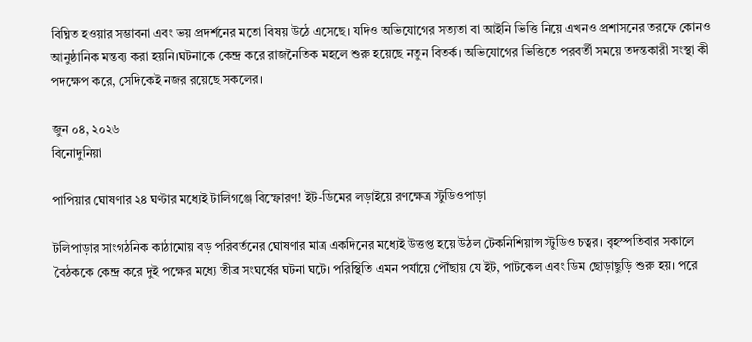বিঘ্নিত হওয়ার সম্ভাবনা এবং ভয় প্রদর্শনের মতো বিষয় উঠে এসেছে। যদিও অভিযোগের সত্যতা বা আইনি ভিত্তি নিয়ে এখনও প্রশাসনের তরফে কোনও আনুষ্ঠানিক মন্তব্য করা হয়নি।ঘটনাকে কেন্দ্র করে রাজনৈতিক মহলে শুরু হয়েছে নতুন বিতর্ক। অভিযোগের ভিত্তিতে পরবর্তী সময়ে তদন্তকারী সংস্থা কী পদক্ষেপ করে, সেদিকেই নজর রয়েছে সকলের।

জুন ০৪, ২০২৬
বিনোদুনিয়া

পাপিয়ার ঘোষণার ২৪ ঘণ্টার মধ্যেই টালিগঞ্জে বিস্ফোরণ! ইট-ডিমের লড়াইয়ে রণক্ষেত্র স্টুডিওপাড়া

টলিপাড়ার সাংগঠনিক কাঠামোয় বড় পরিবর্তনের ঘোষণার মাত্র একদিনের মধ্যেই উত্তপ্ত হয়ে উঠল টেকনিশিয়ান্স স্টুডিও চত্বর। বৃহস্পতিবার সকালে বৈঠককে কেন্দ্র করে দুই পক্ষের মধ্যে তীব্র সংঘর্ষের ঘটনা ঘটে। পরিস্থিতি এমন পর্যায়ে পৌঁছায় যে ইট, পাটকেল এবং ডিম ছোড়াছুড়ি শুরু হয়। পরে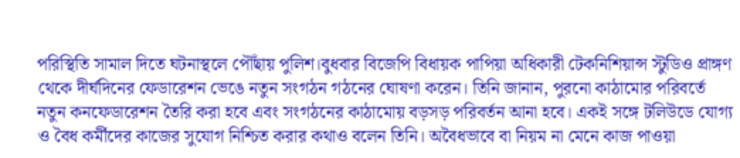পরিস্থিতি সামাল দিতে ঘটনাস্থলে পৌঁছায় পুলিশ।বুধবার বিজেপি বিধায়ক পাপিয়া অধিকারী টেকনিশিয়ান্স স্টুডিও প্রাঙ্গণ থেকে দীর্ঘদিনের ফেডারেশন ভেঙে নতুন সংগঠন গঠনের ঘোষণা করেন। তিনি জানান, পুরনো কাঠামোর পরিবর্তে নতুন কনফেডারেশন তৈরি করা হবে এবং সংগঠনের কাঠামোয় বড়সড় পরিবর্তন আনা হবে। একই সঙ্গে টলিউডে যোগ্য ও বৈধ কর্মীদের কাজের সুযোগ নিশ্চিত করার কথাও বলেন তিনি। অবৈধভাবে বা নিয়ম না মেনে কাজ পাওয়া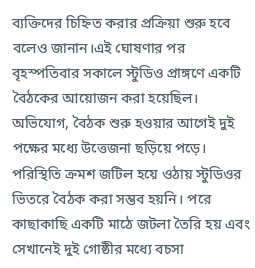ব্যক্তিদের চিহ্নিত করার প্রক্রিয়া শুরু হবে বলেও জানান।এই ঘোষণার পর বৃহস্পতিবার সকালে স্টুডিও প্রাঙ্গণে একটি বৈঠকের আয়োজন করা হয়েছিল। অভিযোগ, বৈঠক শুরু হওয়ার আগেই দুই পক্ষের মধ্যে উত্তেজনা ছড়িয়ে পড়ে। পরিস্থিতি ক্রমশ জটিল হয়ে ওঠায় স্টুডিওর ভিতরে বৈঠক করা সম্ভব হয়নি। পরে কাছাকাছি একটি মাঠে জটলা তৈরি হয় এবং সেখানেই দুই গোষ্ঠীর মধ্যে বচসা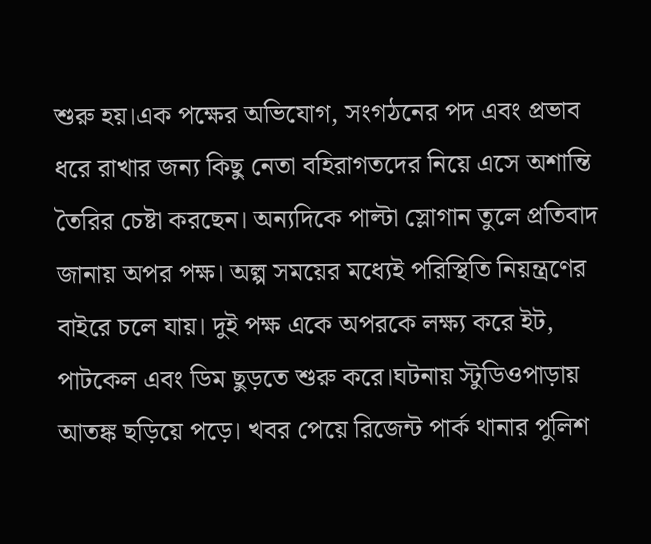শুরু হয়।এক পক্ষের অভিযোগ, সংগঠনের পদ এবং প্রভাব ধরে রাখার জন্য কিছু নেতা বহিরাগতদের নিয়ে এসে অশান্তি তৈরির চেষ্টা করছেন। অন্যদিকে পাল্টা স্লোগান তুলে প্রতিবাদ জানায় অপর পক্ষ। অল্প সময়ের মধ্যেই পরিস্থিতি নিয়ন্ত্রণের বাইরে চলে যায়। দুই পক্ষ একে অপরকে লক্ষ্য করে ইট, পাটকেল এবং ডিম ছুড়তে শুরু করে।ঘটনায় স্টুডিওপাড়ায় আতঙ্ক ছড়িয়ে পড়ে। খবর পেয়ে রিজেন্ট পার্ক থানার পুলিশ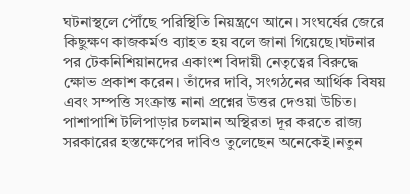ঘটনাস্থলে পৌঁছে পরিস্থিতি নিয়ন্ত্রণে আনে। সংঘর্ষের জেরে কিছুক্ষণ কাজকর্মও ব্যাহত হয় বলে জানা গিয়েছে।ঘটনার পর টেকনিশিয়ানদের একাংশ বিদায়ী নেতৃত্বের বিরুদ্ধে ক্ষোভ প্রকাশ করেন। তাঁদের দাবি, সংগঠনের আর্থিক বিষয় এবং সম্পত্তি সংক্রান্ত নানা প্রশ্নের উত্তর দেওয়া উচিত। পাশাপাশি টলিপাড়ার চলমান অস্থিরতা দূর করতে রাজ্য সরকারের হস্তক্ষেপের দাবিও তুলেছেন অনেকেই।নতুন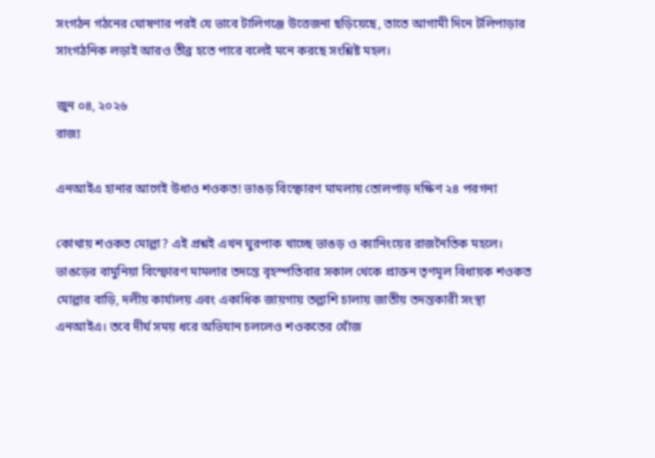সংগঠন গঠনের ঘোষণার পরই যে ভাবে টালিগঞ্জে উত্তেজনা ছড়িয়েছে, তাতে আগামী দিনে টলিপাড়ার সাংগঠনিক লড়াই আরও তীব্র হতে পারে বলেই মনে করছে সংশ্লিষ্ট মহল।

জুন ০৪, ২০২৬
রাজ্য

এনআইএ হানার আগেই উধাও শওকত! ভাঙড় বিস্ফোরণ মামলায় তোলপাড় দক্ষিণ ২৪ পরগনা

কোথায় শওকত মোল্লা? এই প্রশ্নই এখন ঘুরপাক খাচ্ছে ভাঙড় ও ক্যানিংয়ের রাজনৈতিক মহলে। ভাঙড়ের বামুনিয়া বিস্ফোরণ মামলার তদন্তে বৃহস্পতিবার সকাল থেকে প্রাক্তন তৃণমূল বিধায়ক শওকত মোল্লার বাড়ি, দলীয় কার্যালয় এবং একাধিক জায়গায় তল্লাশি চালায় জাতীয় তদন্তকারী সংস্থা এনআইএ। তবে দীর্ঘ সময় ধরে অভিযান চললেও শওকতের খোঁজ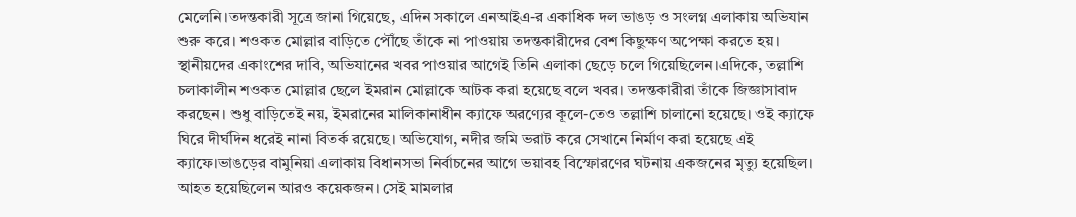মেলেনি।তদন্তকারী সূত্রে জানা গিয়েছে, এদিন সকালে এনআইএ-র একাধিক দল ভাঙড় ও সংলগ্ন এলাকায় অভিযান শুরু করে। শওকত মোল্লার বাড়িতে পৌঁছে তাঁকে না পাওয়ায় তদন্তকারীদের বেশ কিছুক্ষণ অপেক্ষা করতে হয়। স্থানীয়দের একাংশের দাবি, অভিযানের খবর পাওয়ার আগেই তিনি এলাকা ছেড়ে চলে গিয়েছিলেন।এদিকে, তল্লাশি চলাকালীন শওকত মোল্লার ছেলে ইমরান মোল্লাকে আটক করা হয়েছে বলে খবর। তদন্তকারীরা তাঁকে জিজ্ঞাসাবাদ করছেন। শুধু বাড়িতেই নয়, ইমরানের মালিকানাধীন ক্যাফে অরণ্যের কূলে-তেও তল্লাশি চালানো হয়েছে। ওই ক্যাফে ঘিরে দীর্ঘদিন ধরেই নানা বিতর্ক রয়েছে। অভিযোগ, নদীর জমি ভরাট করে সেখানে নির্মাণ করা হয়েছে এই ক্যাফে।ভাঙড়ের বামুনিয়া এলাকায় বিধানসভা নির্বাচনের আগে ভয়াবহ বিস্ফোরণের ঘটনায় একজনের মৃত্যু হয়েছিল। আহত হয়েছিলেন আরও কয়েকজন। সেই মামলার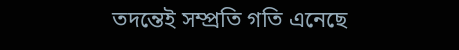তদন্তেই সম্প্রতি গতি এনেছে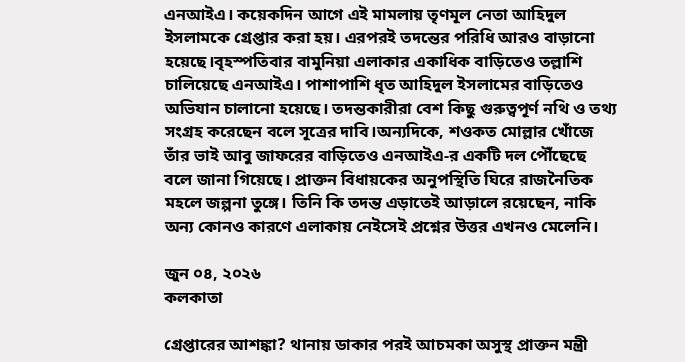এনআইএ। কয়েকদিন আগে এই মামলায় তৃণমূল নেতা আহিদুল ইসলামকে গ্রেপ্তার করা হয়। এরপরই তদন্তের পরিধি আরও বাড়ানো হয়েছে।বৃহস্পতিবার বামুনিয়া এলাকার একাধিক বাড়িতেও তল্লাশি চালিয়েছে এনআইএ। পাশাপাশি ধৃত আহিদুল ইসলামের বাড়িতেও অভিযান চালানো হয়েছে। তদন্তকারীরা বেশ কিছু গুরুত্বপূর্ণ নথি ও তথ্য সংগ্রহ করেছেন বলে সূত্রের দাবি।অন্যদিকে, শওকত মোল্লার খোঁজে তাঁর ভাই আবু জাফরের বাড়িতেও এনআইএ-র একটি দল পৌঁছেছে বলে জানা গিয়েছে। প্রাক্তন বিধায়কের অনুপস্থিতি ঘিরে রাজনৈতিক মহলে জল্পনা তুঙ্গে। তিনি কি তদন্ত এড়াতেই আড়ালে রয়েছেন, নাকি অন্য কোনও কারণে এলাকায় নেইসেই প্রশ্নের উত্তর এখনও মেলেনি।

জুন ০৪, ২০২৬
কলকাতা

গ্রেপ্তারের আশঙ্কা? থানায় ডাকার পরই আচমকা অসুস্থ প্রাক্তন মন্ত্রী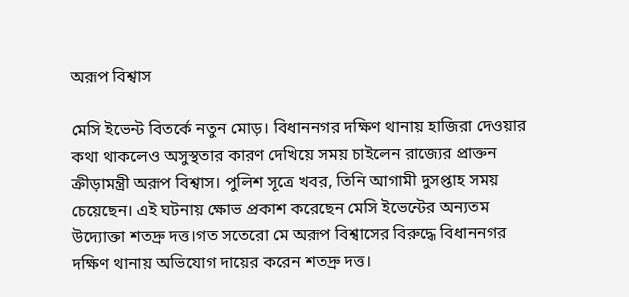অরূপ বিশ্বাস

মেসি ইভেন্ট বিতর্কে নতুন মোড়। বিধাননগর দক্ষিণ থানায় হাজিরা দেওয়ার কথা থাকলেও অসুস্থতার কারণ দেখিয়ে সময় চাইলেন রাজ্যের প্রাক্তন ক্রীড়ামন্ত্রী অরূপ বিশ্বাস। পুলিশ সূত্রে খবর, তিনি আগামী দুসপ্তাহ সময় চেয়েছেন। এই ঘটনায় ক্ষোভ প্রকাশ করেছেন মেসি ইভেন্টের অন্যতম উদ্যোক্তা শতদ্রু দত্ত।গত সতেরো মে অরূপ বিশ্বাসের বিরুদ্ধে বিধাননগর দক্ষিণ থানায় অভিযোগ দায়ের করেন শতদ্রু দত্ত।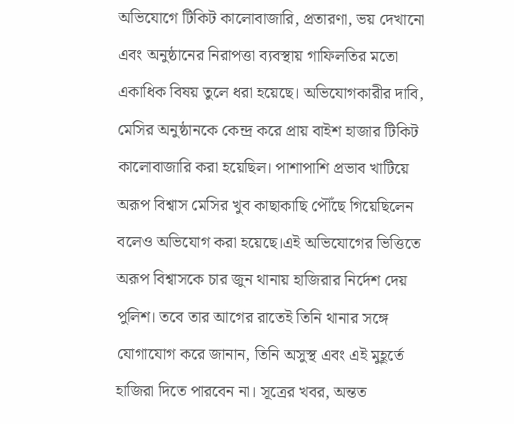অভিযোগে টিকিট কালোবাজারি, প্রতারণা, ভয় দেখানো এবং অনুষ্ঠানের নিরাপত্তা ব্যবস্থায় গাফিলতির মতো একাধিক বিষয় তুলে ধরা হয়েছে। অভিযোগকারীর দাবি, মেসির অনুষ্ঠানকে কেন্দ্র করে প্রায় বাইশ হাজার টিকিট কালোবাজারি করা হয়েছিল। পাশাপাশি প্রভাব খাটিয়ে অরূপ বিশ্বাস মেসির খুব কাছাকাছি পৌঁছে গিয়েছিলেন বলেও অভিযোগ করা হয়েছে।এই অভিযোগের ভিত্তিতে অরূপ বিশ্বাসকে চার জুন থানায় হাজিরার নির্দেশ দেয় পুলিশ। তবে তার আগের রাতেই তিনি থানার সঙ্গে যোগাযোগ করে জানান, তিনি অসুস্থ এবং এই মুহূর্তে হাজিরা দিতে পারবেন না। সূত্রের খবর, অন্তত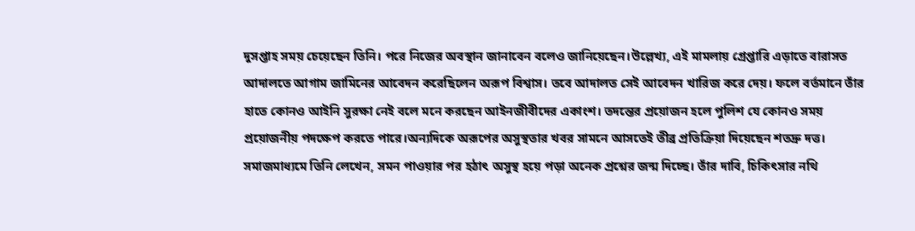দুসপ্তাহ সময় চেয়েছেন তিনি। পরে নিজের অবস্থান জানাবেন বলেও জানিয়েছেন।উল্লেখ্য, এই মামলায় গ্রেপ্তারি এড়াতে বারাসত আদালতে আগাম জামিনের আবেদন করেছিলেন অরূপ বিশ্বাস। তবে আদালত সেই আবেদন খারিজ করে দেয়। ফলে বর্তমানে তাঁর হাতে কোনও আইনি সুরক্ষা নেই বলে মনে করছেন আইনজীবীদের একাংশ। তদন্তের প্রয়োজন হলে পুলিশ যে কোনও সময় প্রয়োজনীয় পদক্ষেপ করতে পারে।অন্যদিকে অরূপের অসুস্থতার খবর সামনে আসতেই তীব্র প্রতিক্রিয়া দিয়েছেন শতদ্রু দত্ত। সমাজমাধ্যমে তিনি লেখেন, সমন পাওয়ার পর হঠাৎ অসুস্থ হয়ে পড়া অনেক প্রশ্নের জন্ম দিচ্ছে। তাঁর দাবি, চিকিৎসার নথি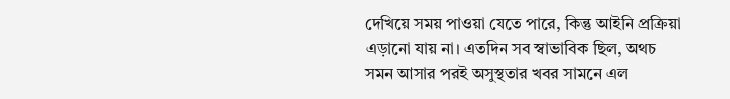দেখিয়ে সময় পাওয়া যেতে পারে, কিন্তু আইনি প্রক্রিয়া এড়ানো যায় না। এতদিন সব স্বাভাবিক ছিল, অথচ সমন আসার পরই অসুস্থতার খবর সামনে এল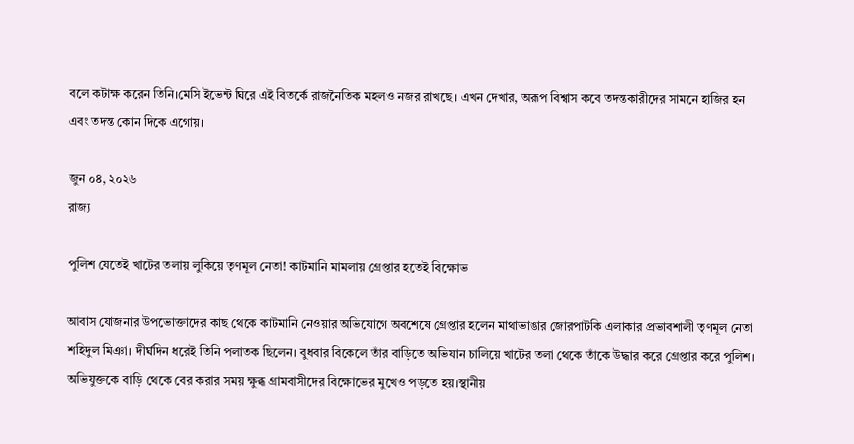বলে কটাক্ষ করেন তিনি।মেসি ইভেন্ট ঘিরে এই বিতর্কে রাজনৈতিক মহলও নজর রাখছে। এখন দেখার, অরূপ বিশ্বাস কবে তদন্তকারীদের সামনে হাজির হন এবং তদন্ত কোন দিকে এগোয়।

জুন ০৪, ২০২৬
রাজ্য

পুলিশ যেতেই খাটের তলায় লুকিয়ে তৃণমূল নেতা! কাটমানি মামলায় গ্রেপ্তার হতেই বিক্ষোভ

আবাস যোজনার উপভোক্তাদের কাছ থেকে কাটমানি নেওয়ার অভিযোগে অবশেষে গ্রেপ্তার হলেন মাথাভাঙার জোরপাটকি এলাকার প্রভাবশালী তৃণমূল নেতা শহিদুল মিঞা। দীর্ঘদিন ধরেই তিনি পলাতক ছিলেন। বুধবার বিকেলে তাঁর বাড়িতে অভিযান চালিয়ে খাটের তলা থেকে তাঁকে উদ্ধার করে গ্রেপ্তার করে পুলিশ। অভিযুক্তকে বাড়ি থেকে বের করার সময় ক্ষুব্ধ গ্রামবাসীদের বিক্ষোভের মুখেও পড়তে হয়।স্থানীয়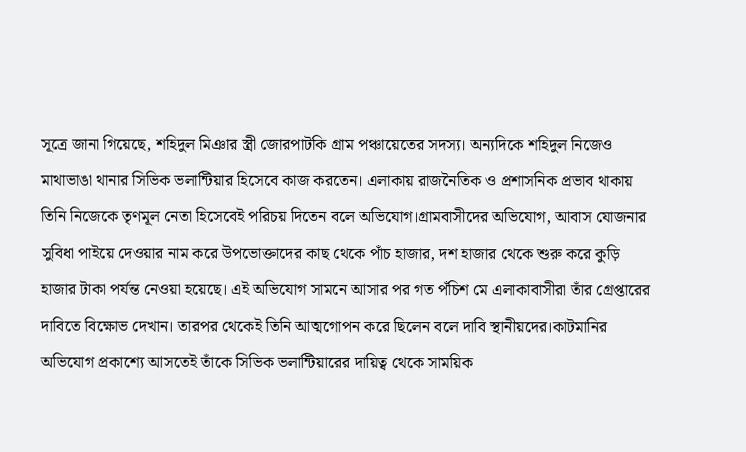সূত্রে জানা গিয়েছে, শহিদুল মিঞার স্ত্রী জোরপাটকি গ্রাম পঞ্চায়েতের সদস্য। অন্যদিকে শহিদুল নিজেও মাথাভাঙা থানার সিভিক ভলান্টিয়ার হিসেবে কাজ করতেন। এলাকায় রাজনৈতিক ও প্রশাসনিক প্রভাব থাকায় তিনি নিজেকে তৃণমূল নেতা হিসেবেই পরিচয় দিতেন বলে অভিযোগ।গ্রামবাসীদের অভিযোগ, আবাস যোজনার সুবিধা পাইয়ে দেওয়ার নাম করে উপভোক্তাদের কাছ থেকে পাঁচ হাজার, দশ হাজার থেকে শুরু করে কুড়ি হাজার টাকা পর্যন্ত নেওয়া হয়েছে। এই অভিযোগ সামনে আসার পর গত পঁচিশ মে এলাকাবাসীরা তাঁর গ্রেপ্তারের দাবিতে বিক্ষোভ দেখান। তারপর থেকেই তিনি আত্মগোপন করে ছিলেন বলে দাবি স্থানীয়দের।কাটমানির অভিযোগ প্রকাশ্যে আসতেই তাঁকে সিভিক ভলান্টিয়ারের দায়িত্ব থেকে সাময়িক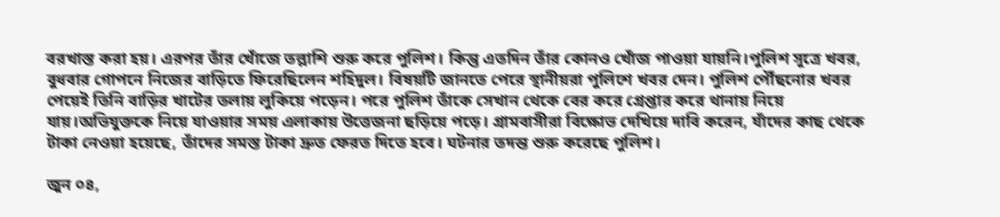বরখাস্ত করা হয়। এরপর তাঁর খোঁজে তল্লাশি শুরু করে পুলিশ। কিন্তু এতদিন তাঁর কোনও খোঁজ পাওয়া যায়নি।পুলিশ সূত্রে খবর, বুধবার গোপনে নিজের বাড়িতে ফিরেছিলেন শহিদুল। বিষয়টি জানতে পেরে স্থানীয়রা পুলিশে খবর দেন। পুলিশ পৌঁছনোর খবর পেয়েই তিনি বাড়ির খাটের তলায় লুকিয়ে পড়েন। পরে পুলিশ তাঁকে সেখান থেকে বের করে গ্রেপ্তার করে থানায় নিয়ে যায়।অভিযুক্তকে নিয়ে যাওয়ার সময় এলাকায় উত্তেজনা ছড়িয়ে পড়ে। গ্রামবাসীরা বিক্ষোভ দেখিয়ে দাবি করেন, যাঁদের কাছ থেকে টাকা নেওয়া হয়েছে, তাঁদের সমস্ত টাকা দ্রুত ফেরত দিতে হবে। ঘটনার তদন্ত শুরু করেছে পুলিশ।

জুন ০৪,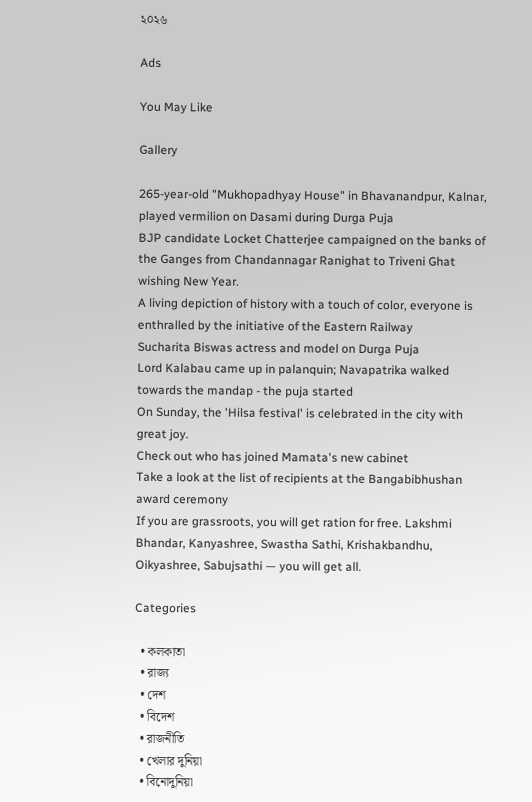২০২৬

Ads

You May Like

Gallery

265-year-old "Mukhopadhyay House" in Bhavanandpur, Kalnar, played vermilion on Dasami during Durga Puja
BJP candidate Locket Chatterjee campaigned on the banks of the Ganges from Chandannagar Ranighat to Triveni Ghat wishing New Year.
A living depiction of history with a touch of color, everyone is enthralled by the initiative of the Eastern Railway
Sucharita Biswas actress and model on Durga Puja
Lord Kalabau came up in palanquin; Navapatrika walked towards the mandap - the puja started
On Sunday, the 'Hilsa festival' is celebrated in the city with great joy.
Check out who has joined Mamata's new cabinet
Take a look at the list of recipients at the Bangabibhushan award ceremony
If you are grassroots, you will get ration for free. Lakshmi Bhandar, Kanyashree, Swastha Sathi, Krishakbandhu, Oikyashree, Sabujsathi — you will get all.

Categories

  • কলকাতা
  • রাজ্য
  • দেশ
  • বিদেশ
  • রাজনীতি
  • খেলার দুনিয়া
  • বিনোদুনিয়া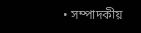• সম্পাদকীয়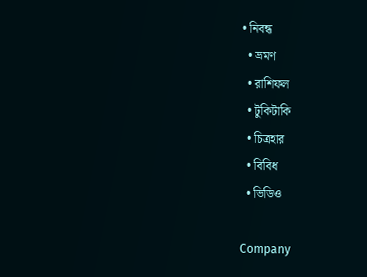• নিবন্ধ
  • ভ্রমণ
  • রাশিফল
  • টুকিটাকি
  • চিত্রহার
  • বিবিধ
  • ভিডিও

Company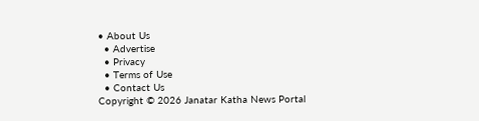• About Us
  • Advertise
  • Privacy
  • Terms of Use
  • Contact Us
Copyright © 2026 Janatar Katha News Portal